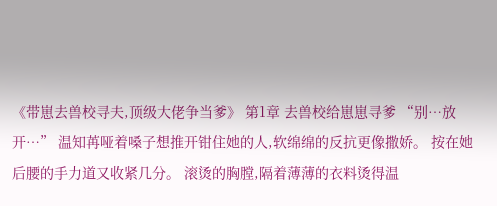《带崽去兽校寻夫,顶级大佬争当爹》 第1章 去兽校给崽崽寻爹 “别…放开…” 温知苒哑着嗓子想推开钳住她的人,软绵绵的反抗更像撒娇。 按在她后腰的手力道又收紧几分。 滚烫的胸膛,隔着薄薄的衣料烫得温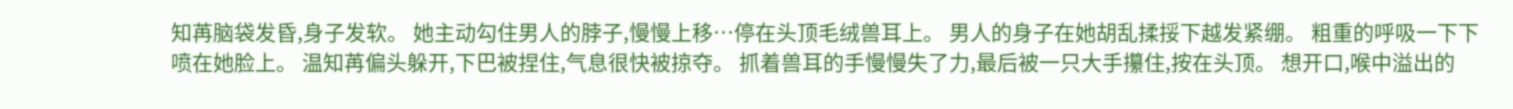知苒脑袋发昏,身子发软。 她主动勾住男人的脖子,慢慢上移…停在头顶毛绒兽耳上。 男人的身子在她胡乱揉挼下越发紧绷。 粗重的呼吸一下下喷在她脸上。 温知苒偏头躲开,下巴被捏住,气息很快被掠夺。 抓着兽耳的手慢慢失了力,最后被一只大手攥住,按在头顶。 想开口,喉中溢出的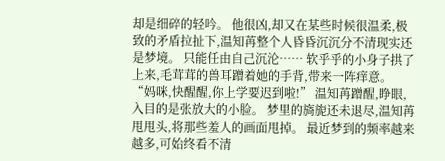却是细碎的轻吟。 他很凶,却又在某些时候很温柔,极致的矛盾拉扯下,温知苒整个人昏昏沉沉分不清现实还是梦境。 只能任由自己沉沦…… 软乎乎的小身子拱了上来,毛茸茸的兽耳蹭着她的手背,带来一阵痒意。 “妈咪,快醒醒,你上学要迟到啦!” 温知苒蹭醒,睁眼,入目的是张放大的小脸。 梦里的旖旎还未退尽,温知苒甩甩头,将那些羞人的画面甩掉。 最近梦到的频率越来越多,可始终看不清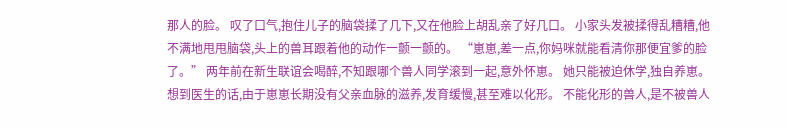那人的脸。 叹了口气,抱住儿子的脑袋揉了几下,又在他脸上胡乱亲了好几口。 小家头发被揉得乱糟糟,他不满地甩甩脑袋,头上的兽耳跟着他的动作一颤一颤的。 “崽崽,差一点,你妈咪就能看清你那便宜爹的脸了。” 两年前在新生联谊会喝醉,不知跟哪个兽人同学滚到一起,意外怀崽。 她只能被迫休学,独自养崽。 想到医生的话,由于崽崽长期没有父亲血脉的滋养,发育缓慢,甚至难以化形。 不能化形的兽人,是不被兽人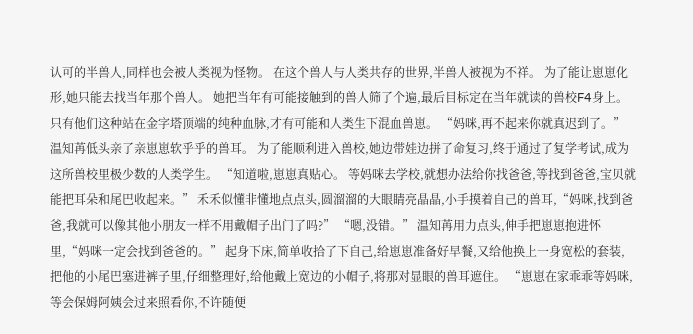认可的半兽人,同样也会被人类视为怪物。 在这个兽人与人类共存的世界,半兽人被视为不祥。 为了能让崽崽化形,她只能去找当年那个兽人。 她把当年有可能接触到的兽人筛了个遍,最后目标定在当年就读的兽校F4身上。 只有他们这种站在金字塔顶端的纯种血脉,才有可能和人类生下混血兽崽。 “妈咪,再不起来你就真迟到了。”温知苒低头亲了亲崽崽软乎乎的兽耳。 为了能顺利进入兽校,她边带娃边拼了命复习,终于通过了复学考试,成为这所兽校里极少数的人类学生。 “知道啦,崽崽真贴心。 等妈咪去学校,就想办法给你找爸爸,等找到爸爸,宝贝就能把耳朵和尾巴收起来。” 禾禾似懂非懂地点点头,圆溜溜的大眼睛亮晶晶,小手摸着自己的兽耳,“妈咪,找到爸爸,我就可以像其他小朋友一样不用戴帽子出门了吗?” “嗯,没错。” 温知苒用力点头,伸手把崽崽抱进怀里,“妈咪一定会找到爸爸的。” 起身下床,简单收拾了下自己,给崽崽准备好早餐,又给他换上一身宽松的套装,把他的小尾巴塞进裤子里,仔细整理好,给他戴上宽边的小帽子,将那对显眼的兽耳遮住。 “崽崽在家乖乖等妈咪,等会保姆阿姨会过来照看你,不许随便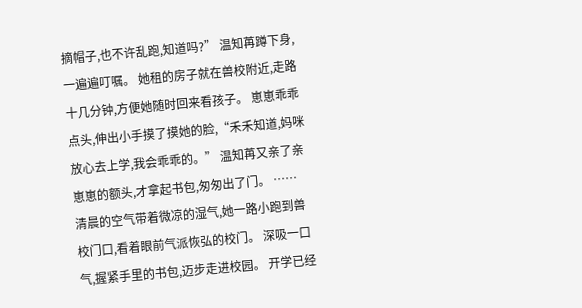摘帽子,也不许乱跑,知道吗?” 温知苒蹲下身,一遍遍叮嘱。 她租的房子就在兽校附近,走路十几分钟,方便她随时回来看孩子。 崽崽乖乖点头,伸出小手摸了摸她的脸,“禾禾知道,妈咪放心去上学,我会乖乖的。” 温知苒又亲了亲崽崽的额头,才拿起书包,匆匆出了门。 …… 清晨的空气带着微凉的湿气,她一路小跑到兽校门口,看着眼前气派恢弘的校门。 深吸一口气,握紧手里的书包,迈步走进校园。 开学已经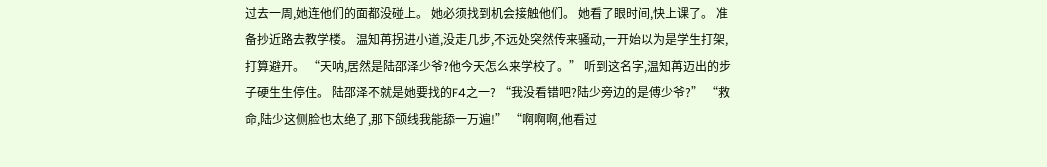过去一周,她连他们的面都没碰上。 她必须找到机会接触他们。 她看了眼时间,快上课了。 准备抄近路去教学楼。 温知苒拐进小道,没走几步,不远处突然传来骚动,一开始以为是学生打架,打算避开。 “天呐,居然是陆邵泽少爷?他今天怎么来学校了。” 听到这名字,温知苒迈出的步子硬生生停住。 陆邵泽不就是她要找的F4之一? “我没看错吧?陆少旁边的是傅少爷?” “救命,陆少这侧脸也太绝了,那下颌线我能舔一万遍!” “啊啊啊,他看过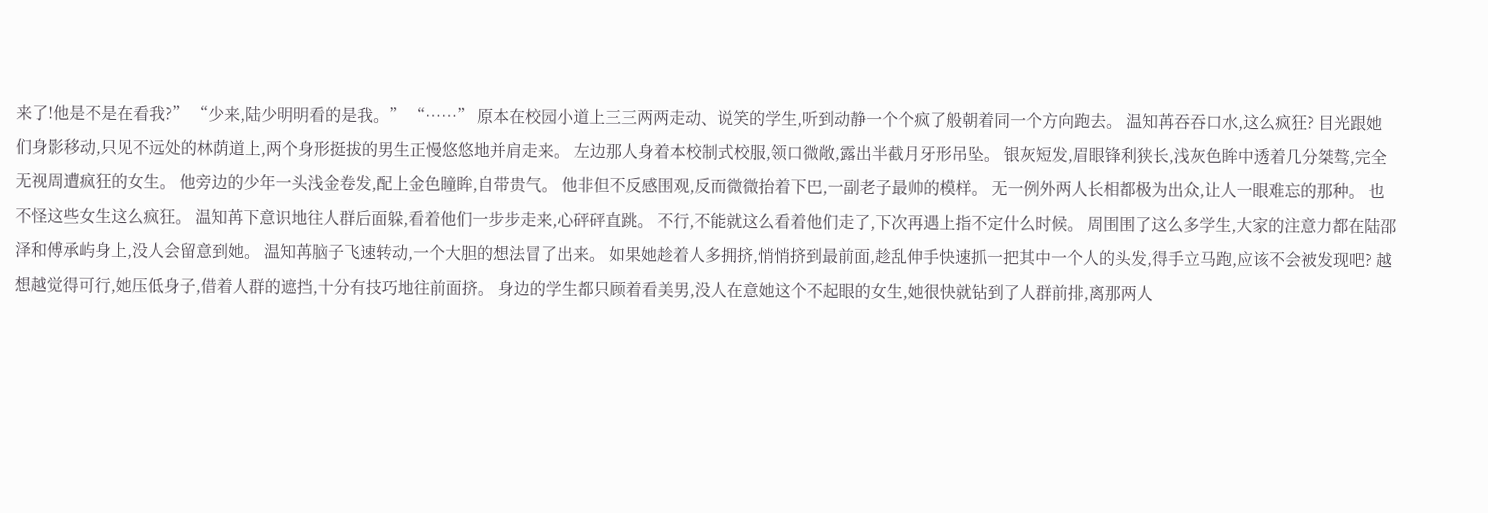来了!他是不是在看我?” “少来,陆少明明看的是我。” “……” 原本在校园小道上三三两两走动、说笑的学生,听到动静一个个疯了般朝着同一个方向跑去。 温知苒吞吞口水,这么疯狂? 目光跟她们身影移动,只见不远处的林荫道上,两个身形挺拔的男生正慢悠悠地并肩走来。 左边那人身着本校制式校服,领口微敞,露出半截月牙形吊坠。 银灰短发,眉眼锋利狭长,浅灰色眸中透着几分桀骜,完全无视周遭疯狂的女生。 他旁边的少年一头浅金卷发,配上金色瞳眸,自带贵气。 他非但不反感围观,反而微微抬着下巴,一副老子最帅的模样。 无一例外两人长相都极为出众,让人一眼难忘的那种。 也不怪这些女生这么疯狂。 温知苒下意识地往人群后面躲,看着他们一步步走来,心砰砰直跳。 不行,不能就这么看着他们走了,下次再遇上指不定什么时候。 周围围了这么多学生,大家的注意力都在陆邵泽和傅承屿身上,没人会留意到她。 温知苒脑子飞速转动,一个大胆的想法冒了出来。 如果她趁着人多拥挤,悄悄挤到最前面,趁乱伸手快速抓一把其中一个人的头发,得手立马跑,应该不会被发现吧? 越想越觉得可行,她压低身子,借着人群的遮挡,十分有技巧地往前面挤。 身边的学生都只顾着看美男,没人在意她这个不起眼的女生,她很快就钻到了人群前排,离那两人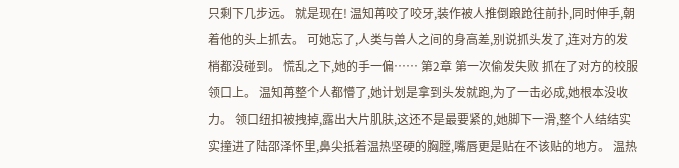只剩下几步远。 就是现在! 温知苒咬了咬牙,装作被人推倒踉跄往前扑,同时伸手,朝着他的头上抓去。 可她忘了,人类与兽人之间的身高差,别说抓头发了,连对方的发梢都没碰到。 慌乱之下,她的手一偏…… 第2章 第一次偷发失败 抓在了对方的校服领口上。 温知苒整个人都懵了,她计划是拿到头发就跑,为了一击必成,她根本没收力。 领口纽扣被拽掉,露出大片肌肤,这还不是最要紧的,她脚下一滑,整个人结结实实撞进了陆邵泽怀里,鼻尖抵着温热坚硬的胸膛,嘴唇更是贴在不该贴的地方。 温热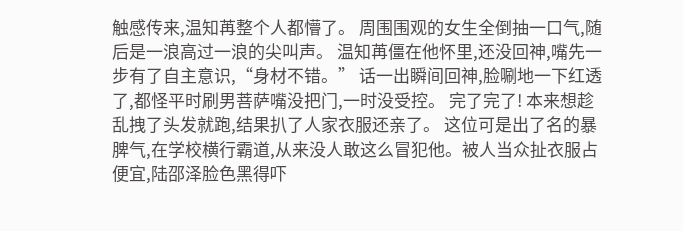触感传来,温知苒整个人都懵了。 周围围观的女生全倒抽一口气,随后是一浪高过一浪的尖叫声。 温知苒僵在他怀里,还没回神,嘴先一步有了自主意识,“身材不错。” 话一出瞬间回神,脸唰地一下红透了,都怪平时刷男菩萨嘴没把门,一时没受控。 完了完了! 本来想趁乱拽了头发就跑,结果扒了人家衣服还亲了。 这位可是出了名的暴脾气,在学校横行霸道,从来没人敢这么冒犯他。被人当众扯衣服占便宜,陆邵泽脸色黑得吓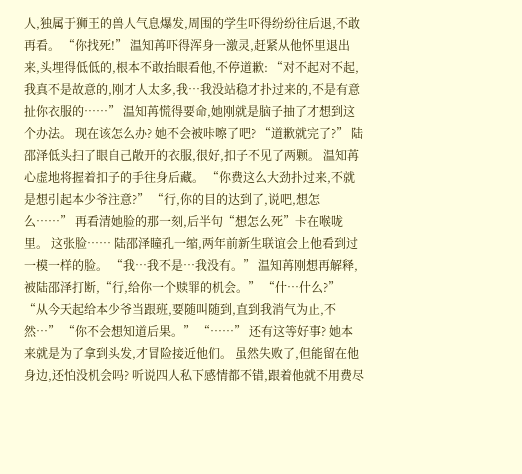人,独属于狮王的兽人气息爆发,周围的学生吓得纷纷往后退,不敢再看。 “你找死!” 温知苒吓得浑身一激灵,赶紧从他怀里退出来,头埋得低低的,根本不敢抬眼看他,不停道歉: “对不起对不起,我真不是故意的,刚才人太多,我…我没站稳才扑过来的,不是有意扯你衣服的……” 温知苒慌得要命,她刚就是脑子抽了才想到这个办法。 现在该怎么办? 她不会被咔嚓了吧? “道歉就完了?” 陆邵泽低头扫了眼自己敞开的衣服,很好,扣子不见了两颗。 温知苒心虚地将握着扣子的手往身后藏。 “你费这么大劲扑过来,不就是想引起本少爷注意?” “行,你的目的达到了,说吧,想怎么……” 再看清她脸的那一刻,后半句“想怎么死”卡在喉咙里。 这张脸…… 陆邵泽瞳孔一缩,两年前新生联谊会上他看到过一模一样的脸。 “我…我不是…我没有。” 温知苒刚想再解释,被陆邵泽打断,“行,给你一个赎罪的机会。” “什…什么?” “从今天起给本少爷当跟班,要随叫随到,直到我消气为止,不然…” “你不会想知道后果。” “……” 还有这等好事? 她本来就是为了拿到头发,才冒险接近他们。 虽然失败了,但能留在他身边,还怕没机会吗? 听说四人私下感情都不错,跟着他就不用费尽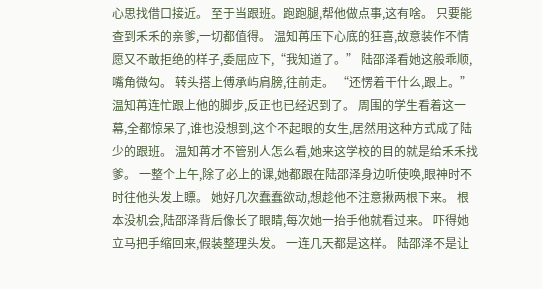心思找借口接近。 至于当跟班。跑跑腿,帮他做点事,这有啥。 只要能查到禾禾的亲爹,一切都值得。 温知苒压下心底的狂喜,故意装作不情愿又不敢拒绝的样子,委屈应下,“我知道了。” 陆邵泽看她这般乖顺,嘴角微勾。 转头搭上傅承屿肩膀,往前走。 “还愣着干什么,跟上。” 温知苒连忙跟上他的脚步,反正也已经迟到了。 周围的学生看着这一幕,全都惊呆了,谁也没想到,这个不起眼的女生,居然用这种方式成了陆少的跟班。 温知苒才不管别人怎么看,她来这学校的目的就是给禾禾找爹。 一整个上午,除了必上的课,她都跟在陆邵泽身边听使唤,眼神时不时往他头发上瞟。 她好几次蠢蠢欲动,想趁他不注意揪两根下来。 根本没机会,陆邵泽背后像长了眼睛,每次她一抬手他就看过来。 吓得她立马把手缩回来,假装整理头发。 一连几天都是这样。 陆邵泽不是让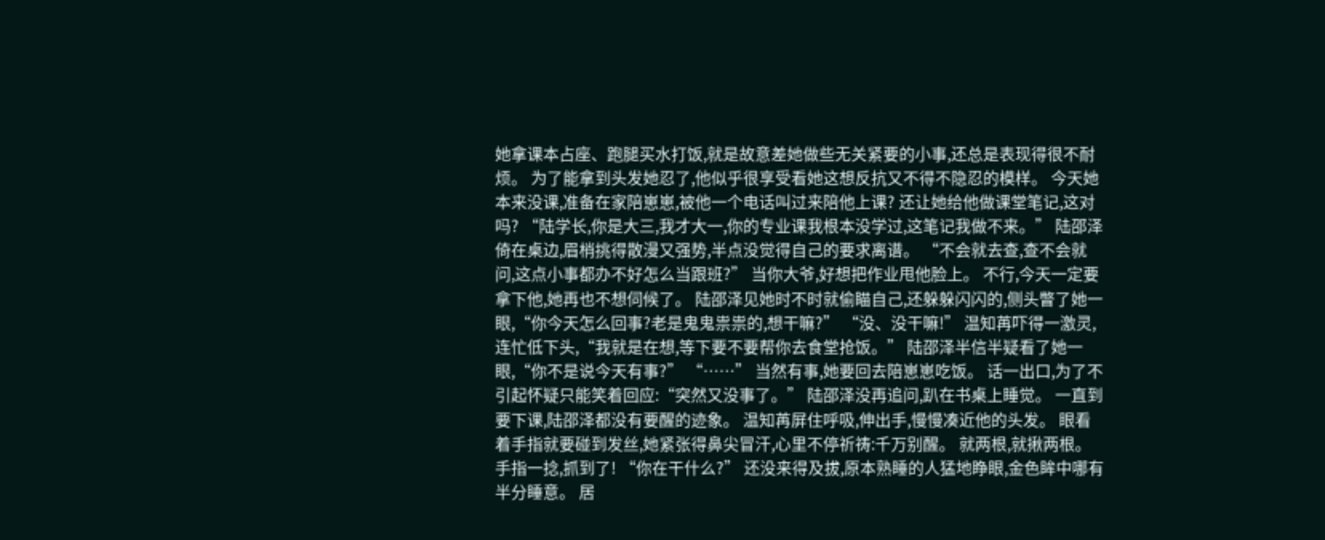她拿课本占座、跑腿买水打饭,就是故意差她做些无关紧要的小事,还总是表现得很不耐烦。 为了能拿到头发她忍了,他似乎很享受看她这想反抗又不得不隐忍的模样。 今天她本来没课,准备在家陪崽崽,被他一个电话叫过来陪他上课? 还让她给他做课堂笔记,这对吗? “陆学长,你是大三,我才大一,你的专业课我根本没学过,这笔记我做不来。” 陆邵泽倚在桌边,眉梢挑得散漫又强势,半点没觉得自己的要求离谱。 “不会就去查,查不会就问,这点小事都办不好怎么当跟班?” 当你大爷,好想把作业甩他脸上。 不行,今天一定要拿下他,她再也不想伺候了。 陆邵泽见她时不时就偷瞄自己,还躲躲闪闪的,侧头瞥了她一眼,“你今天怎么回事?老是鬼鬼祟祟的,想干嘛?” “没、没干嘛!” 温知苒吓得一激灵,连忙低下头,“我就是在想,等下要不要帮你去食堂抢饭。” 陆邵泽半信半疑看了她一眼,“你不是说今天有事?” “……” 当然有事,她要回去陪崽崽吃饭。 话一出口,为了不引起怀疑只能笑着回应:“突然又没事了。” 陆邵泽没再追问,趴在书桌上睡觉。 一直到要下课,陆邵泽都没有要醒的迹象。 温知苒屏住呼吸,伸出手,慢慢凑近他的头发。 眼看着手指就要碰到发丝,她紧张得鼻尖冒汗,心里不停祈祷:千万别醒。 就两根,就揪两根。 手指一捻,抓到了! “你在干什么?” 还没来得及拔,原本熟睡的人猛地睁眼,金色眸中哪有半分睡意。 居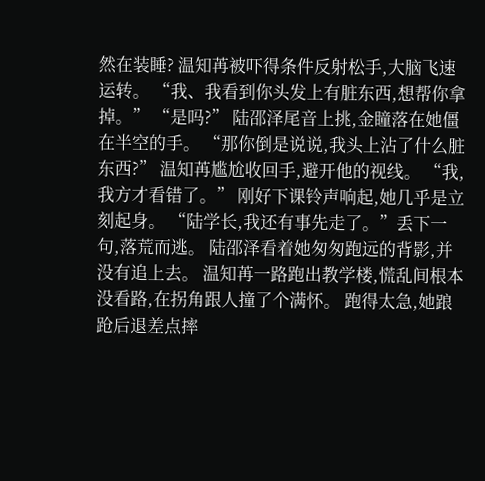然在装睡? 温知苒被吓得条件反射松手,大脑飞速运转。 “我、我看到你头发上有脏东西,想帮你拿掉。” “是吗?” 陆邵泽尾音上挑,金瞳落在她僵在半空的手。 “那你倒是说说,我头上沾了什么脏东西?” 温知苒尴尬收回手,避开他的视线。 “我,我方才看错了。” 刚好下课铃声响起,她几乎是立刻起身。 “陆学长,我还有事先走了。”丢下一句,落荒而逃。 陆邵泽看着她匆匆跑远的背影,并没有追上去。 温知苒一路跑出教学楼,慌乱间根本没看路,在拐角跟人撞了个满怀。 跑得太急,她踉跄后退差点摔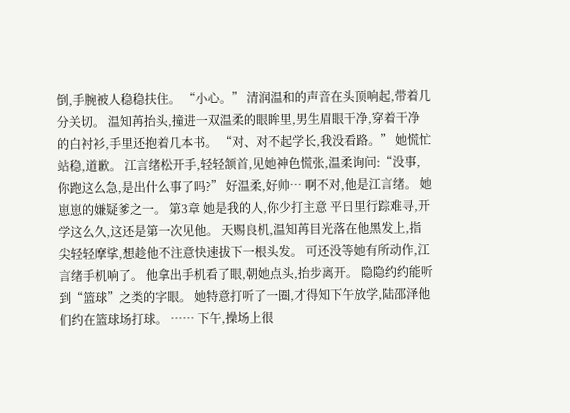倒,手腕被人稳稳扶住。 “小心。” 清润温和的声音在头顶响起,带着几分关切。 温知苒抬头,撞进一双温柔的眼眸里,男生眉眼干净,穿着干净的白衬衫,手里还抱着几本书。 “对、对不起学长,我没看路。” 她慌忙站稳,道歉。 江言绪松开手,轻轻颔首,见她神色慌张,温柔询问:“没事,你跑这么急,是出什么事了吗?” 好温柔,好帅… 啊不对,他是江言绪。 她崽崽的嫌疑爹之一。 第3章 她是我的人,你少打主意 平日里行踪难寻,开学这么久,这还是第一次见他。 天赐良机,温知苒目光落在他黑发上,指尖轻轻摩挲,想趁他不注意快速拔下一根头发。 可还没等她有所动作,江言绪手机响了。 他拿出手机看了眼,朝她点头,抬步离开。 隐隐约约能听到“篮球”之类的字眼。 她特意打听了一圈,才得知下午放学,陆邵泽他们约在篮球场打球。 …… 下午,操场上很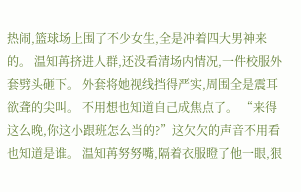热闹,篮球场上围了不少女生,全是冲着四大男神来的。 温知苒挤进人群,还没看清场内情况,一件校服外套劈头砸下。 外套将她视线挡得严实,周围全是震耳欲聋的尖叫。 不用想也知道自己成焦点了。 “来得这么晚,你这小跟班怎么当的?”这欠欠的声音不用看也知道是谁。 温知苒努努嘴,隔着衣服瞪了他一眼,狠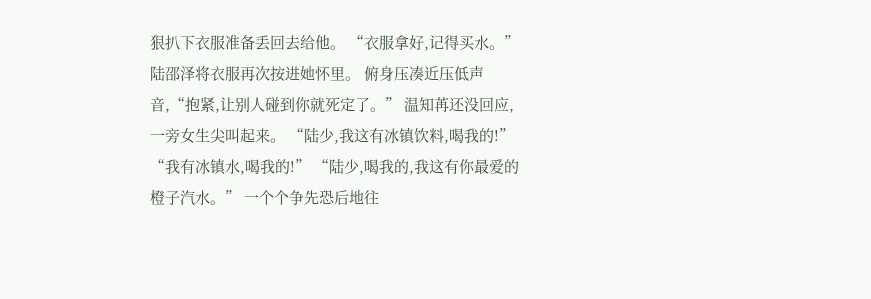狠扒下衣服准备丢回去给他。 “衣服拿好,记得买水。”陆邵泽将衣服再次按进她怀里。 俯身压凑近压低声音,“抱紧,让别人碰到你就死定了。” 温知苒还没回应,一旁女生尖叫起来。 “陆少,我这有冰镇饮料,喝我的!” “我有冰镇水,喝我的!” “陆少,喝我的,我这有你最爱的橙子汽水。” 一个个争先恐后地往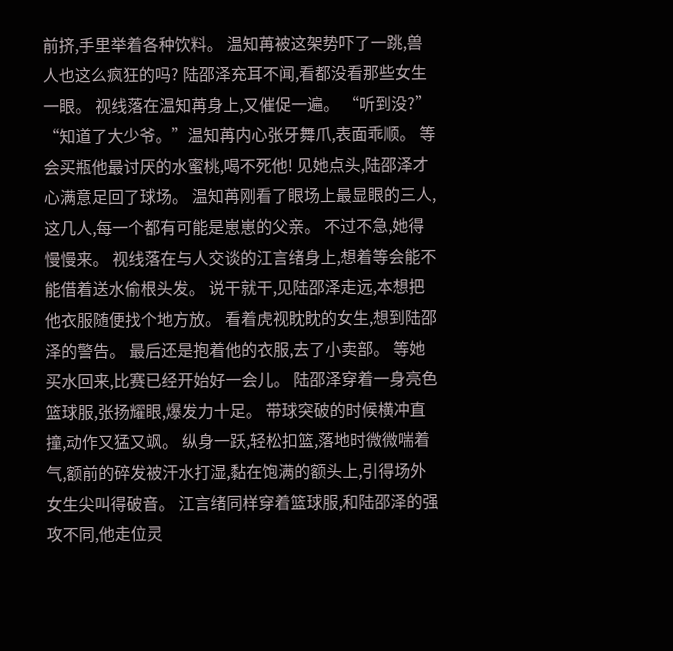前挤,手里举着各种饮料。 温知苒被这架势吓了一跳,兽人也这么疯狂的吗? 陆邵泽充耳不闻,看都没看那些女生一眼。 视线落在温知苒身上,又催促一遍。 “听到没?” “知道了大少爷。”温知苒内心张牙舞爪,表面乖顺。 等会买瓶他最讨厌的水蜜桃,喝不死他! 见她点头,陆邵泽才心满意足回了球场。 温知苒刚看了眼场上最显眼的三人,这几人,每一个都有可能是崽崽的父亲。 不过不急,她得慢慢来。 视线落在与人交谈的江言绪身上,想着等会能不能借着送水偷根头发。 说干就干,见陆邵泽走远,本想把他衣服随便找个地方放。 看着虎视眈眈的女生,想到陆邵泽的警告。 最后还是抱着他的衣服,去了小卖部。 等她买水回来,比赛已经开始好一会儿。 陆邵泽穿着一身亮色篮球服,张扬耀眼,爆发力十足。 带球突破的时候横冲直撞,动作又猛又飒。 纵身一跃,轻松扣篮,落地时微微喘着气,额前的碎发被汗水打湿,黏在饱满的额头上,引得场外女生尖叫得破音。 江言绪同样穿着篮球服,和陆邵泽的强攻不同,他走位灵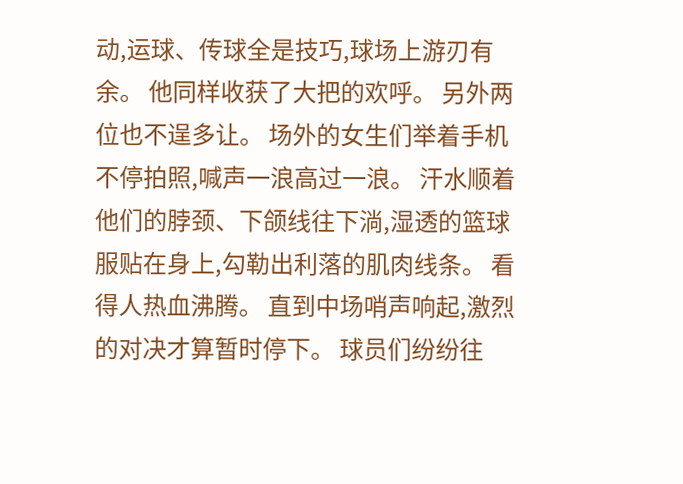动,运球、传球全是技巧,球场上游刃有余。 他同样收获了大把的欢呼。 另外两位也不逞多让。 场外的女生们举着手机不停拍照,喊声一浪高过一浪。 汗水顺着他们的脖颈、下颌线往下淌,湿透的篮球服贴在身上,勾勒出利落的肌肉线条。 看得人热血沸腾。 直到中场哨声响起,激烈的对决才算暂时停下。 球员们纷纷往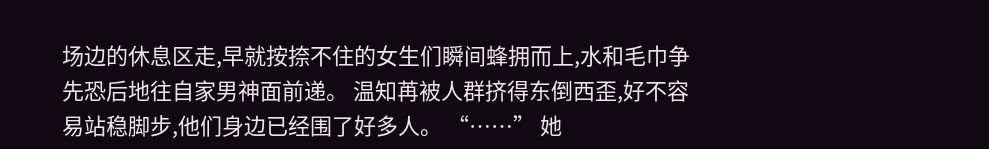场边的休息区走,早就按捺不住的女生们瞬间蜂拥而上,水和毛巾争先恐后地往自家男神面前递。 温知苒被人群挤得东倒西歪,好不容易站稳脚步,他们身边已经围了好多人。 “……” 她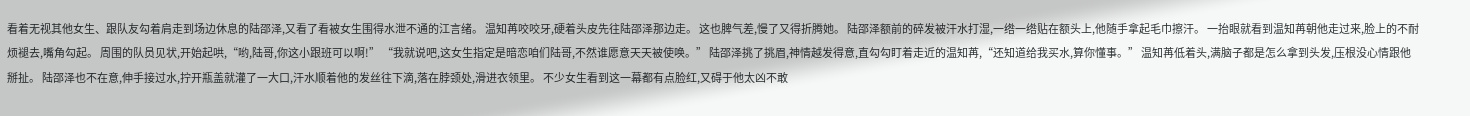看着无视其他女生、跟队友勾着肩走到场边休息的陆邵泽,又看了看被女生围得水泄不通的江言绪。 温知苒咬咬牙,硬着头皮先往陆邵泽那边走。 这也脾气差,慢了又得折腾她。 陆邵泽额前的碎发被汗水打湿,一绺一绺贴在额头上,他随手拿起毛巾擦汗。 一抬眼就看到温知苒朝他走过来,脸上的不耐烦褪去,嘴角勾起。 周围的队员见状,开始起哄,“哟,陆哥,你这小跟班可以啊!” “我就说吧,这女生指定是暗恋咱们陆哥,不然谁愿意天天被使唤。” 陆邵泽挑了挑眉,神情越发得意,直勾勾盯着走近的温知苒,“还知道给我买水,算你懂事。” 温知苒低着头,满脑子都是怎么拿到头发,压根没心情跟他掰扯。 陆邵泽也不在意,伸手接过水,拧开瓶盖就灌了一大口,汗水顺着他的发丝往下滴,落在脖颈处,滑进衣领里。 不少女生看到这一幕都有点脸红,又碍于他太凶不敢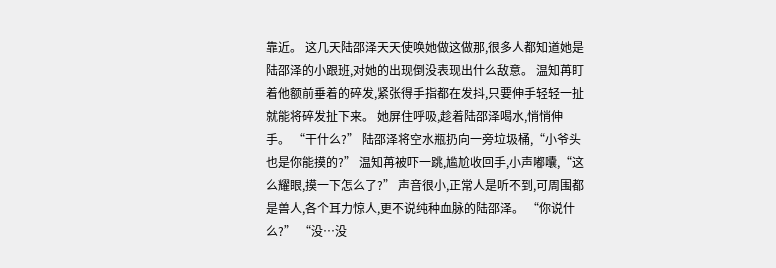靠近。 这几天陆邵泽天天使唤她做这做那,很多人都知道她是陆邵泽的小跟班,对她的出现倒没表现出什么敌意。 温知苒盯着他额前垂着的碎发,紧张得手指都在发抖,只要伸手轻轻一扯就能将碎发扯下来。 她屏住呼吸,趁着陆邵泽喝水,悄悄伸手。 “干什么?” 陆邵泽将空水瓶扔向一旁垃圾桶,“小爷头也是你能摸的?” 温知苒被吓一跳,尴尬收回手,小声嘟囔,“这么耀眼,摸一下怎么了?” 声音很小,正常人是听不到,可周围都是兽人,各个耳力惊人,更不说纯种血脉的陆邵泽。 “你说什么?” “没…没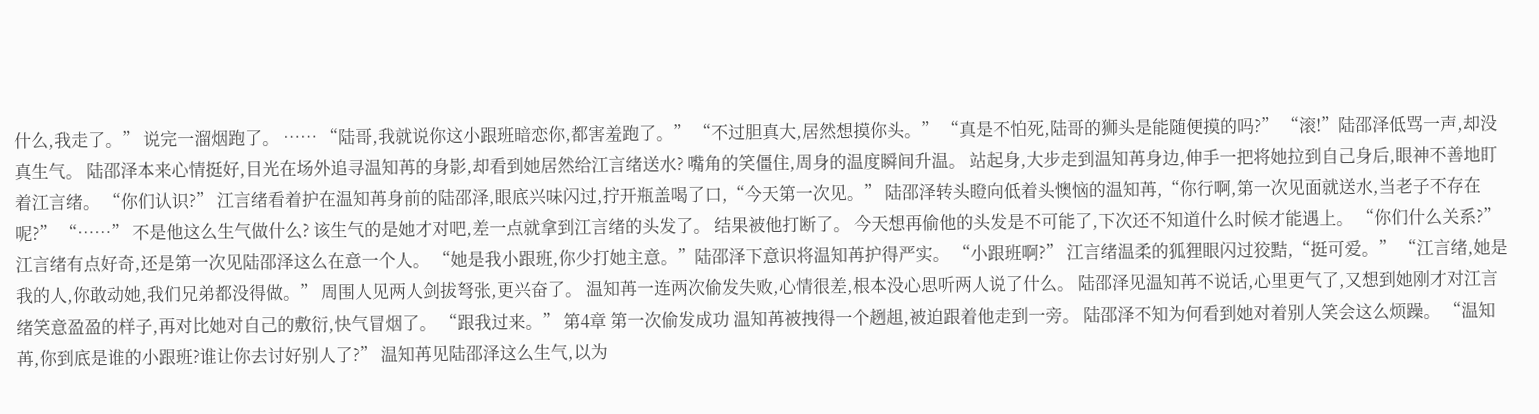什么,我走了。” 说完一溜烟跑了。 …… “陆哥,我就说你这小跟班暗恋你,都害羞跑了。” “不过胆真大,居然想摸你头。” “真是不怕死,陆哥的狮头是能随便摸的吗?” “滚!”陆邵泽低骂一声,却没真生气。 陆邵泽本来心情挺好,目光在场外追寻温知苒的身影,却看到她居然给江言绪送水? 嘴角的笑僵住,周身的温度瞬间升温。 站起身,大步走到温知苒身边,伸手一把将她拉到自己身后,眼神不善地盯着江言绪。 “你们认识?” 江言绪看着护在温知苒身前的陆邵泽,眼底兴味闪过,拧开瓶盖喝了口,“今天第一次见。” 陆邵泽转头瞪向低着头懊恼的温知苒,“你行啊,第一次见面就送水,当老子不存在呢?” “……” 不是他这么生气做什么? 该生气的是她才对吧,差一点就拿到江言绪的头发了。 结果被他打断了。 今天想再偷他的头发是不可能了,下次还不知道什么时候才能遇上。 “你们什么关系?”江言绪有点好奇,还是第一次见陆邵泽这么在意一个人。 “她是我小跟班,你少打她主意。”陆邵泽下意识将温知苒护得严实。 “小跟班啊?” 江言绪温柔的狐狸眼闪过狡黠,“挺可爱。” “江言绪,她是我的人,你敢动她,我们兄弟都没得做。” 周围人见两人剑拔弩张,更兴奋了。 温知苒一连两次偷发失败,心情很差,根本没心思听两人说了什么。 陆邵泽见温知苒不说话,心里更气了,又想到她刚才对江言绪笑意盈盈的样子,再对比她对自己的敷衍,快气冒烟了。 “跟我过来。” 第4章 第一次偷发成功 温知苒被拽得一个趔趄,被迫跟着他走到一旁。 陆邵泽不知为何看到她对着别人笑会这么烦躁。 “温知苒,你到底是谁的小跟班?谁让你去讨好别人了?” 温知苒见陆邵泽这么生气,以为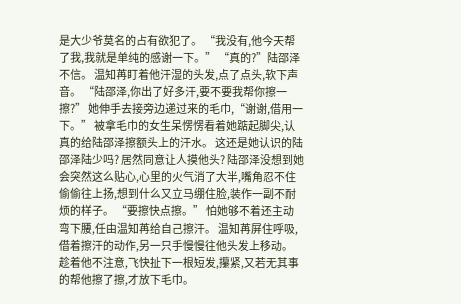是大少爷莫名的占有欲犯了。 “我没有,他今天帮了我,我就是单纯的感谢一下。” “真的?”陆邵泽不信。 温知苒盯着他汗湿的头发,点了点头,软下声音。 “陆邵泽,你出了好多汗,要不要我帮你擦一擦?” 她伸手去接旁边递过来的毛巾,“谢谢,借用一下。” 被拿毛巾的女生呆愣愣看着她踮起脚尖,认真的给陆邵泽擦额头上的汗水。 这还是她认识的陆邵泽陆少吗? 居然同意让人摸他头? 陆邵泽没想到她会突然这么贴心,心里的火气消了大半,嘴角忍不住偷偷往上扬,想到什么又立马绷住脸,装作一副不耐烦的样子。 “要擦快点擦。” 怕她够不着还主动弯下腰,任由温知苒给自己擦汗。 温知苒屏住呼吸,借着擦汗的动作,另一只手慢慢往他头发上移动。 趁着他不注意,飞快扯下一根短发,攥紧,又若无其事的帮他擦了擦,才放下毛巾。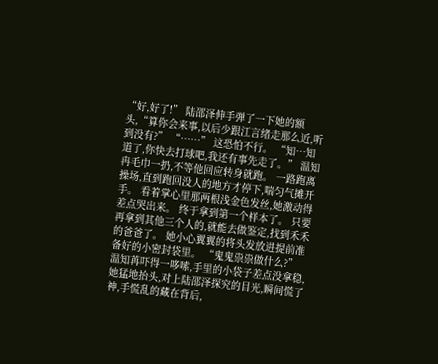“好,好了!” 陆邵泽伸手弹了一下她的额头,“算你会来事,以后少跟江言绪走那么近,听到没有?” “……” 这恐怕不行。 “知…知道了,你快去打球吧,我还有事先走了。” 温知冉毛巾一扔,不等他回应转身就跑。 一路跑离操场,直到跑回没人的地方才停下,喘匀气摊开手。 看着掌心里那两根浅金色发丝,她激动得差点哭出来。 终于拿到第一个样本了。 只要再拿到其他三个人的,就能去做鉴定,找到禾禾的爸爸了。 她小心翼翼的将头发放进提前准备好的小密封袋里。 “鬼鬼祟祟做什么?” 温知苒吓得一哆嗦,手里的小袋子差点没拿稳,她猛地抬头,对上陆邵泽探究的目光,瞬间慌了神,手慌乱的藏在背后,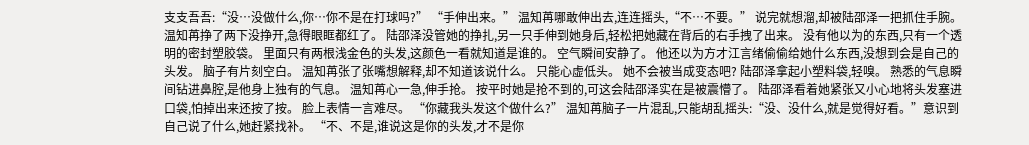支支吾吾:“没…没做什么,你…你不是在打球吗?” “手伸出来。” 温知苒哪敢伸出去,连连摇头,“不…不要。” 说完就想溜,却被陆邵泽一把抓住手腕。 温知苒挣了两下没挣开,急得眼眶都红了。 陆邵泽没管她的挣扎,另一只手伸到她身后,轻松把她藏在背后的右手拽了出来。 没有他以为的东西,只有一个透明的密封塑胶袋。 里面只有两根浅金色的头发,这颜色一看就知道是谁的。 空气瞬间安静了。 他还以为方才江言绪偷偷给她什么东西,没想到会是自己的头发。 脑子有片刻空白。 温知苒张了张嘴想解释,却不知道该说什么。 只能心虚低头。 她不会被当成变态吧? 陆邵泽拿起小塑料袋,轻嗅。 熟悉的气息瞬间钻进鼻腔,是他身上独有的气息。 温知苒心一急,伸手抢。 按平时她是抢不到的,可这会陆邵泽实在是被震懵了。 陆邵泽看着她紧张又小心地将头发塞进口袋,怕掉出来还按了按。 脸上表情一言难尽。 “你藏我头发这个做什么?” 温知苒脑子一片混乱,只能胡乱摇头:“没、没什么,就是觉得好看。”意识到自己说了什么,她赶紧找补。 “不、不是,谁说这是你的头发,才不是你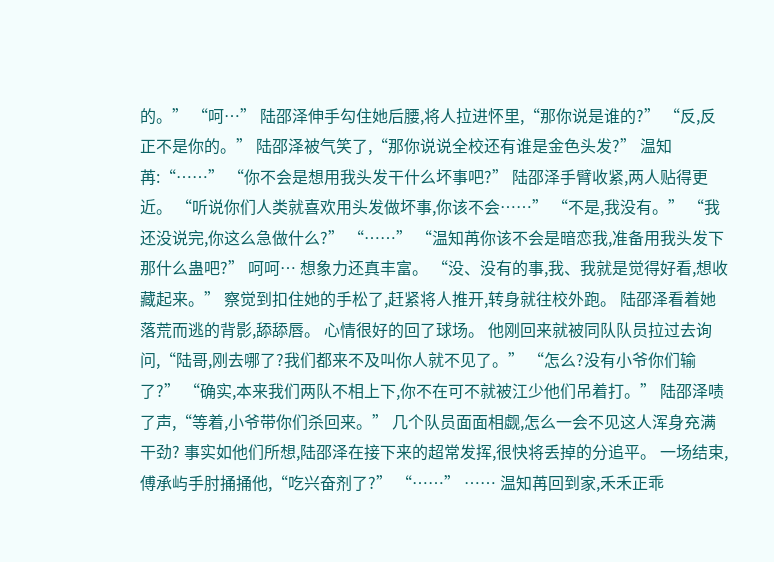的。” “呵…” 陆邵泽伸手勾住她后腰,将人拉进怀里,“那你说是谁的?” “反,反正不是你的。” 陆邵泽被气笑了,“那你说说全校还有谁是金色头发?” 温知苒:“……” “你不会是想用我头发干什么坏事吧?” 陆邵泽手臂收紧,两人贴得更近。 “听说你们人类就喜欢用头发做坏事,你该不会……” “不是,我没有。” “我还没说完,你这么急做什么?” “……” “温知苒你该不会是暗恋我,准备用我头发下那什么蛊吧?” 呵呵… 想象力还真丰富。 “没、没有的事,我、我就是觉得好看,想收藏起来。” 察觉到扣住她的手松了,赶紧将人推开,转身就往校外跑。 陆邵泽看着她落荒而逃的背影,舔舔唇。 心情很好的回了球场。 他刚回来就被同队队员拉过去询问,“陆哥,刚去哪了?我们都来不及叫你人就不见了。” “怎么?没有小爷你们输了?” “确实,本来我们两队不相上下,你不在可不就被江少他们吊着打。” 陆邵泽啧了声,“等着,小爷带你们杀回来。” 几个队员面面相觑,怎么一会不见这人浑身充满干劲? 事实如他们所想,陆邵泽在接下来的超常发挥,很快将丢掉的分追平。 一场结束,傅承屿手肘捅捅他,“吃兴奋剂了?” “……” …… 温知苒回到家,禾禾正乖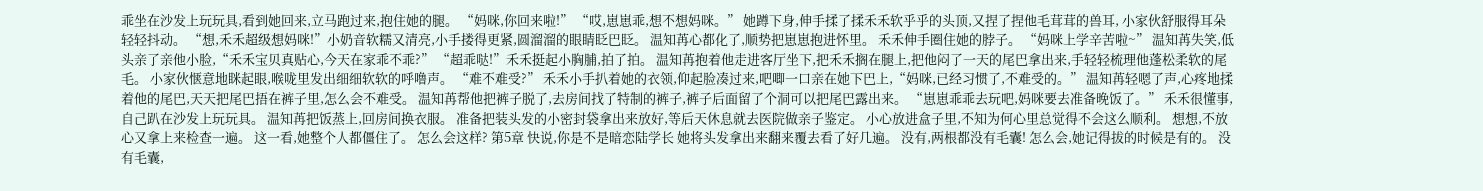乖坐在沙发上玩玩具,看到她回来,立马跑过来,抱住她的腿。 “妈咪,你回来啦!” “哎,崽崽乖,想不想妈咪。” 她蹲下身,伸手揉了揉禾禾软乎乎的头顶,又捏了捏他毛茸茸的兽耳, 小家伙舒服得耳朵轻轻抖动。 “想,禾禾超级想妈咪!”小奶音软糯又清亮,小手搂得更紧,圆溜溜的眼睛眨巴眨。 温知苒心都化了,顺势把崽崽抱进怀里。 禾禾伸手圈住她的脖子。 “妈咪上学辛苦啦~” 温知苒失笑,低头亲了亲他小脸,“禾禾宝贝真贴心,今天在家乖不乖?” “超乖哒!”禾禾挺起小胸脯,拍了拍。 温知苒抱着他走进客厅坐下,把禾禾搁在腿上,把他闷了一天的尾巴拿出来,手轻轻梳理他蓬松柔软的尾毛。 小家伙惬意地眯起眼,喉咙里发出细细软软的呼噜声。 “难不难受?” 禾禾小手扒着她的衣领,仰起脸凑过来,吧唧一口亲在她下巴上,“妈咪,已经习惯了,不难受的。” 温知苒轻嗯了声,心疼地揉着他的尾巴,天天把尾巴捂在裤子里,怎么会不难受。 温知苒帮他把裤子脱了,去房间找了特制的裤子,裤子后面留了个洞可以把尾巴露出来。 “崽崽乖乖去玩吧,妈咪要去准备晚饭了。” 禾禾很懂事,自己趴在沙发上玩玩具。 温知苒把饭蒸上,回房间换衣服。 准备把装头发的小密封袋拿出来放好,等后天休息就去医院做亲子鉴定。 小心放进盒子里,不知为何心里总觉得不会这么顺利。 想想,不放心又拿上来检查一遍。 这一看,她整个人都僵住了。 怎么会这样? 第5章 快说,你是不是暗恋陆学长 她将头发拿出来翻来覆去看了好几遍。 没有,两根都没有毛囊! 怎么会,她记得拔的时候是有的。 没有毛囊,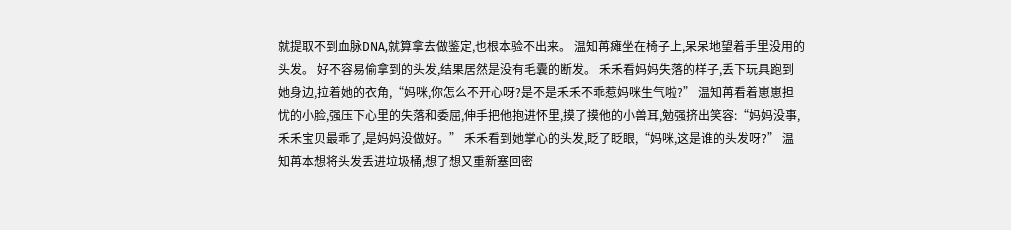就提取不到血脉DNA,就算拿去做鉴定,也根本验不出来。 温知苒瘫坐在椅子上,呆呆地望着手里没用的头发。 好不容易偷拿到的头发,结果居然是没有毛囊的断发。 禾禾看妈妈失落的样子,丢下玩具跑到她身边,拉着她的衣角,“妈咪,你怎么不开心呀?是不是禾禾不乖惹妈咪生气啦?” 温知苒看着崽崽担忧的小脸,强压下心里的失落和委屈,伸手把他抱进怀里,摸了摸他的小兽耳,勉强挤出笑容:“妈妈没事,禾禾宝贝最乖了,是妈妈没做好。” 禾禾看到她掌心的头发,眨了眨眼,“妈咪,这是谁的头发呀?” 温知苒本想将头发丢进垃圾桶,想了想又重新塞回密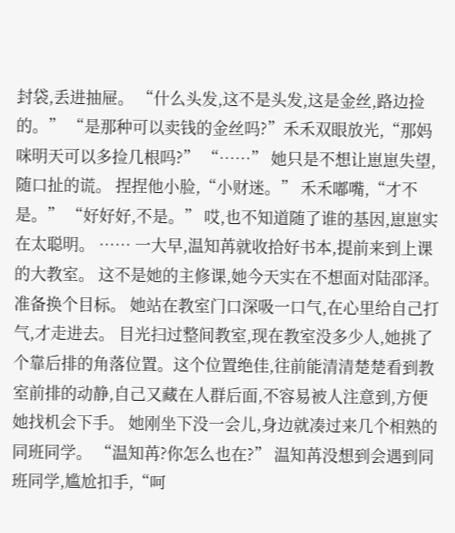封袋,丢进抽屉。 “什么头发,这不是头发,这是金丝,路边捡的。” “是那种可以卖钱的金丝吗?”禾禾双眼放光,“那妈咪明天可以多捡几根吗?” “……” 她只是不想让崽崽失望,随口扯的谎。 捏捏他小脸,“小财迷。” 禾禾嘟嘴,“才不是。” “好好好,不是。” 哎,也不知道随了谁的基因,崽崽实在太聪明。 …… 一大早,温知苒就收拾好书本,提前来到上课的大教室。 这不是她的主修课,她今天实在不想面对陆邵泽。 准备换个目标。 她站在教室门口深吸一口气,在心里给自己打气,才走进去。 目光扫过整间教室,现在教室没多少人,她挑了个靠后排的角落位置。这个位置绝佳,往前能清清楚楚看到教室前排的动静,自己又藏在人群后面,不容易被人注意到,方便她找机会下手。 她刚坐下没一会儿,身边就凑过来几个相熟的同班同学。 “温知苒?你怎么也在?” 温知苒没想到会遇到同班同学,尴尬扣手,“呵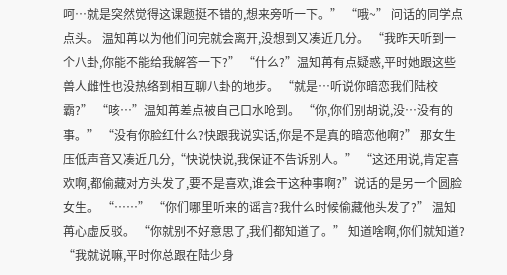呵…就是突然觉得这课题挺不错的,想来旁听一下。” “哦~” 问话的同学点点头。 温知苒以为他们问完就会离开,没想到又凑近几分。 “我昨天听到一个八卦,你能不能给我解答一下?” “什么?”温知苒有点疑惑,平时她跟这些兽人雌性也没热络到相互聊八卦的地步。 “就是…听说你暗恋我们陆校霸?” “咳…”温知苒差点被自己口水呛到。 “你,你们别胡说,没…没有的事。” “没有你脸红什么?快跟我说实话,你是不是真的暗恋他啊?” 那女生压低声音又凑近几分,“快说快说,我保证不告诉别人。” “这还用说,肯定喜欢啊,都偷藏对方头发了,要不是喜欢,谁会干这种事啊?”说话的是另一个圆脸女生。 “……” “你们哪里听来的谣言?我什么时候偷藏他头发了?” 温知苒心虚反驳。 “你就别不好意思了,我们都知道了。” 知道啥啊,你们就知道? “我就说嘛,平时你总跟在陆少身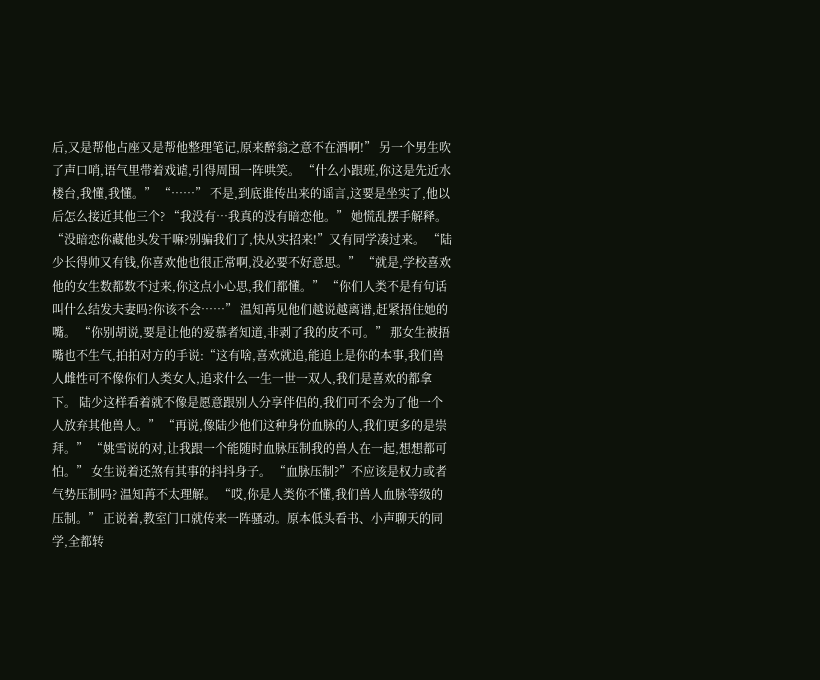后,又是帮他占座又是帮他整理笔记,原来醉翁之意不在酒啊!” 另一个男生吹了声口哨,语气里带着戏谑,引得周围一阵哄笑。 “什么小跟班,你这是先近水楼台,我懂,我懂。” “……” 不是,到底谁传出来的谣言,这要是坐实了,他以后怎么接近其他三个? “我没有…我真的没有暗恋他。” 她慌乱摆手解释。 “没暗恋你藏他头发干嘛?别骗我们了,快从实招来!”又有同学凑过来。 “陆少长得帅又有钱,你喜欢他也很正常啊,没必要不好意思。” “就是,学校喜欢他的女生数都数不过来,你这点小心思,我们都懂。” “你们人类不是有句话叫什么结发夫妻吗?你该不会……” 温知苒见他们越说越离谱,赶紧捂住她的嘴。 “你别胡说,要是让他的爱慕者知道,非剥了我的皮不可。” 那女生被捂嘴也不生气,拍拍对方的手说:“这有啥,喜欢就追,能追上是你的本事,我们兽人雌性可不像你们人类女人,追求什么一生一世一双人,我们是喜欢的都拿下。 陆少这样看着就不像是愿意跟别人分享伴侣的,我们可不会为了他一个人放弃其他兽人。” “再说,像陆少他们这种身份血脉的人,我们更多的是崇拜。” “姚雪说的对,让我跟一个能随时血脉压制我的兽人在一起,想想都可怕。” 女生说着还煞有其事的抖抖身子。 “血脉压制?”不应该是权力或者气势压制吗? 温知苒不太理解。 “哎,你是人类你不懂,我们兽人血脉等级的压制。” 正说着,教室门口就传来一阵骚动。原本低头看书、小声聊天的同学,全都转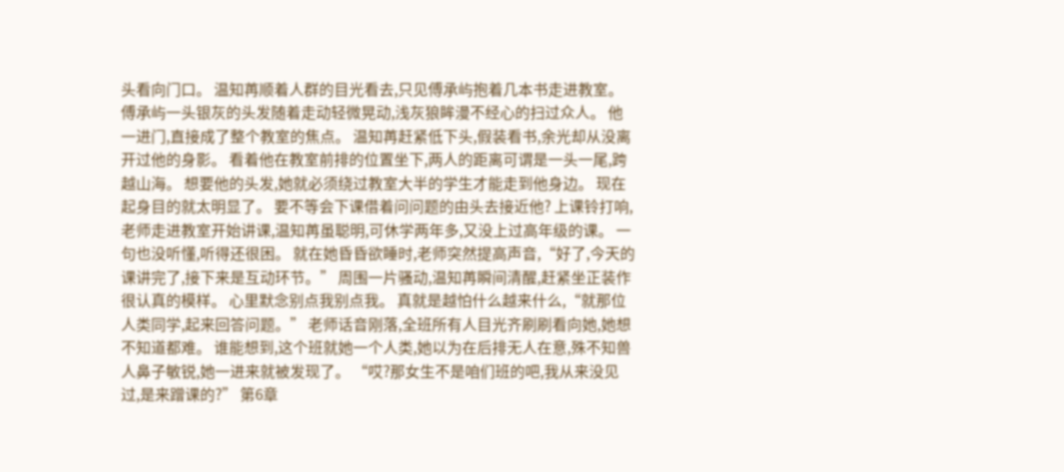头看向门口。 温知苒顺着人群的目光看去,只见傅承屿抱着几本书走进教室。 傅承屿一头银灰的头发随着走动轻微晃动,浅灰狼眸漫不经心的扫过众人。 他一进门,直接成了整个教室的焦点。 温知苒赶紧低下头,假装看书,余光却从没离开过他的身影。 看着他在教室前排的位置坐下,两人的距离可谓是一头一尾,跨越山海。 想要他的头发,她就必须绕过教室大半的学生才能走到他身边。 现在起身目的就太明显了。 要不等会下课借着问问题的由头去接近他? 上课铃打响,老师走进教室开始讲课,温知苒虽聪明,可休学两年多,又没上过高年级的课。 一句也没听懂,听得还很困。 就在她昏昏欲睡时,老师突然提高声音,“好了,今天的课讲完了,接下来是互动环节。” 周围一片骚动,温知苒瞬间清醒,赶紧坐正装作很认真的模样。 心里默念别点我别点我。 真就是越怕什么越来什么,“就那位人类同学,起来回答问题。” 老师话音刚落,全班所有人目光齐刷刷看向她,她想不知道都难。 谁能想到,这个班就她一个人类,她以为在后排无人在意,殊不知兽人鼻子敏锐,她一进来就被发现了。 “哎?那女生不是咱们班的吧,我从来没见过,是来蹭课的?” 第6章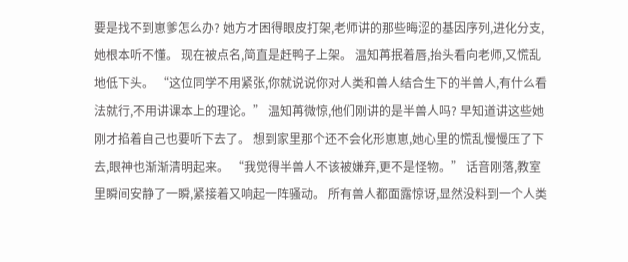要是找不到崽爹怎么办? 她方才困得眼皮打架,老师讲的那些晦涩的基因序列,进化分支,她根本听不懂。 现在被点名,简直是赶鸭子上架。 温知苒抿着唇,抬头看向老师,又慌乱地低下头。 “这位同学不用紧张,你就说说你对人类和兽人结合生下的半兽人,有什么看法就行,不用讲课本上的理论。” 温知苒微惊,他们刚讲的是半兽人吗? 早知道讲这些她刚才掐着自己也要听下去了。 想到家里那个还不会化形崽崽,她心里的慌乱慢慢压了下去,眼神也渐渐清明起来。 “我觉得半兽人不该被嫌弃,更不是怪物。” 话音刚落,教室里瞬间安静了一瞬,紧接着又响起一阵骚动。 所有兽人都面露惊讶,显然没料到一个人类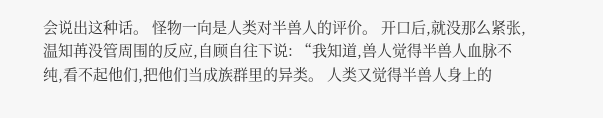会说出这种话。 怪物一向是人类对半兽人的评价。 开口后,就没那么紧张,温知苒没管周围的反应,自顾自往下说: “我知道,兽人觉得半兽人血脉不纯,看不起他们,把他们当成族群里的异类。 人类又觉得半兽人身上的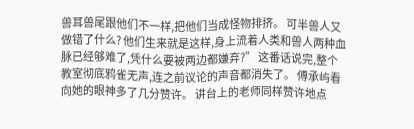兽耳兽尾跟他们不一样,把他们当成怪物排挤。 可半兽人又做错了什么? 他们生来就是这样,身上流着人类和兽人两种血脉已经够难了,凭什么要被两边都嫌弃?” 这番话说完,整个教室彻底鸦雀无声,连之前议论的声音都消失了。 傅承屿看向她的眼神多了几分赞许。 讲台上的老师同样赞许地点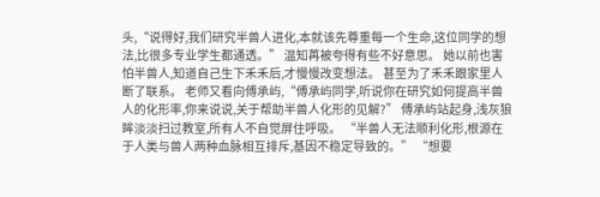头,“说得好,我们研究半兽人进化,本就该先尊重每一个生命,这位同学的想法,比很多专业学生都通透。” 温知苒被夸得有些不好意思。 她以前也害怕半兽人,知道自己生下禾禾后,才慢慢改变想法。 甚至为了禾禾跟家里人断了联系。 老师又看向傅承屿,“傅承屿同学,听说你在研究如何提高半兽人的化形率,你来说说,关于帮助半兽人化形的见解?” 傅承屿站起身,浅灰狼眸淡淡扫过教室,所有人不自觉屏住呼吸。 “半兽人无法顺利化形,根源在于人类与兽人两种血脉相互排斥,基因不稳定导致的。” “想要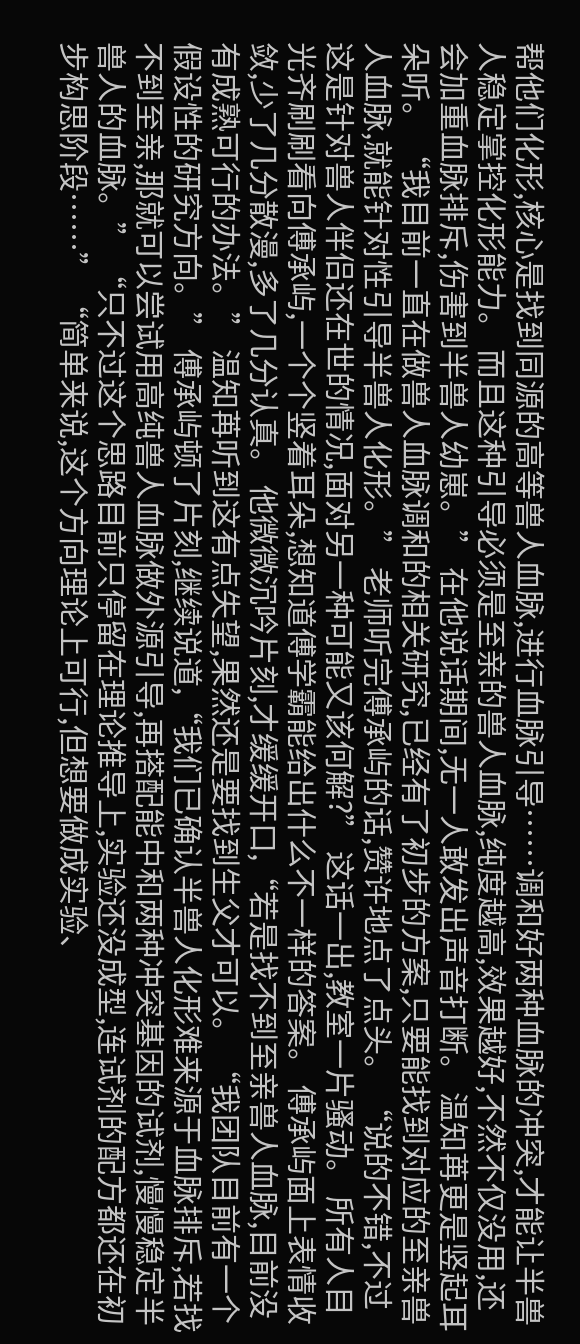帮他们化形,核心是找到同源的高等兽人血脉,进行血脉引导……调和好两种血脉的冲突,才能让半兽人稳定掌控化形能力。 而且这种引导必须是至亲的兽人血脉,纯度越高,效果越好,不然不仅没用,还会加重血脉排斥,伤害到半兽人幼崽。” 在他说话期间,无一人敢发出声音打断。 温知苒更是竖起耳朵听。 “我目前一直在做兽人血脉调和的相关研究,已经有了初步的方案,只要能找到对应的至亲兽人血脉,就能针对性引导半兽人化形。” 老师听完傅承屿的话,赞许地点了点头。 “说的不错,不过这是针对兽人伴侣还在世的情况,面对另一种可能又该何解?” 这话一出,教室一片骚动。 所有人目光齐刷刷看向傅承屿,一个个竖着耳朵,想知道傅学霸能给出什么不一样的答案。 傅承屿面上表情收敛,少了几分散漫,多了几分认真。 他微微沉吟片刻,才缓缓开口,“若是找不到至亲兽人血脉,目前没有成熟可行的办法。” 温知苒听到这有点失望,果然还是要找到生父才可以。 “我团队目前有一个假设性的研究方向。” 傅承屿顿了片刻,继续说道,“我们已确认半兽人化形难来源于血脉排斥,若找不到至亲,那就可以尝试用高纯兽人血脉做外源引导,再搭配能中和两种冲突基因的试剂,慢慢稳定半兽人的血脉。” “只不过这个思路目前只停留在理论推导上,实验还没成型,连试剂的配方都还在初步构思阶段……” “简单来说,这个方向理论上可行,但想要做成实验、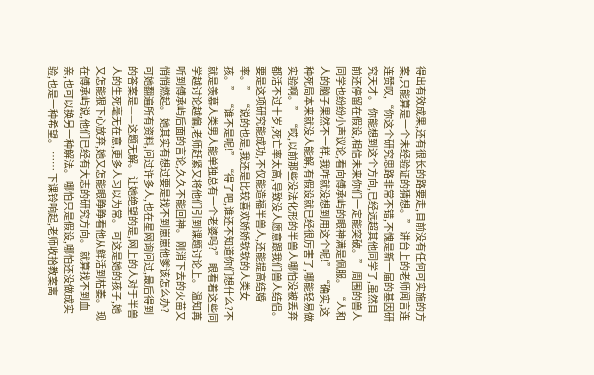得出有效成果,还有很长的路要走,目前没有任何可实施的方案,只能算是一个未经验证的猜想。” 讲台上的老师闻言连连赞叹,“你这个研究思路非常不错,不愧是新一届的基因研究天才。 你能想到这个方向,已经远超其他同学了,虽然目前还停留在假设,相信未来你们一定能突破。” 周围的兽人同学也纷纷小声议论,看向傅承屿的眼神满是佩服。 “人和人的脑子果然不一样,我咋就没想到用这个呢!” “确实,这种死局本来就没人能解,有假设就已经很厉害了,哪能轻易做实验啊。” “哎,以前那些没法化形的半兽人哪怕没被丢弃都活不过十岁,死亡率太高,导致没人愿意跟我们兽人结侣。 要是这项研究能成功,不仅能造福半兽人,还能提高结婚率。” “说的也是,我还是比较喜欢娇娇软软的人类女孩。” “谁不是呢!” “得了吧,谁还不知道你们想什么?不就是羡慕人类男人能单独总有一个老婆吗?” 眼看着这些同学越讨论越偏,老师赶紧又将他们引到课题讨论上。 温知苒听到傅承屿后面的言论,久久不能回神。 刚消下去的火苗又悄悄燃起。 她其实有想过要是找不到崽崽他爹该怎么办? 可她翻遍所有资料,问过许多人,也在星网询问过,最后得到的答案是——这题无解。 让她绝望的是,网上的人对于半兽人的生死毫无在意,更多人习以为常。 可这是她的孩子,她又怎能狠下心放弃,她又怎能眼睁睁看他从鲜活到枯萎。 现在傅承屿说,他们已经有大志的研究方向。 就算找不到血亲,也可以换另一种解法。 哪怕只是假设,哪怕还没做成实验,也是一种希望。 …… 下课铃响起,老师收拾教案离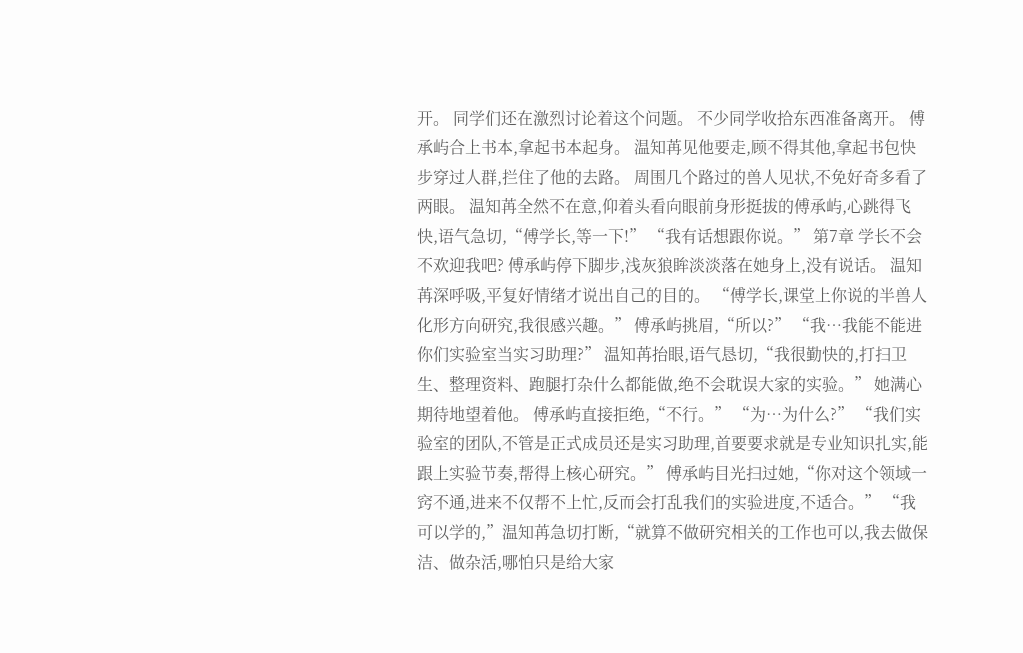开。 同学们还在激烈讨论着这个问题。 不少同学收拾东西准备离开。 傅承屿合上书本,拿起书本起身。 温知苒见他要走,顾不得其他,拿起书包快步穿过人群,拦住了他的去路。 周围几个路过的兽人见状,不免好奇多看了两眼。 温知苒全然不在意,仰着头看向眼前身形挺拔的傅承屿,心跳得飞快,语气急切,“傅学长,等一下!” “我有话想跟你说。” 第7章 学长不会不欢迎我吧? 傅承屿停下脚步,浅灰狼眸淡淡落在她身上,没有说话。 温知苒深呼吸,平复好情绪才说出自己的目的。 “傅学长,课堂上你说的半兽人化形方向研究,我很感兴趣。” 傅承屿挑眉,“所以?” “我…我能不能进你们实验室当实习助理?” 温知苒抬眼,语气恳切,“我很勤快的,打扫卫生、整理资料、跑腿打杂什么都能做,绝不会耽误大家的实验。” 她满心期待地望着他。 傅承屿直接拒绝,“不行。” “为…为什么?” “我们实验室的团队,不管是正式成员还是实习助理,首要要求就是专业知识扎实,能跟上实验节奏,帮得上核心研究。” 傅承屿目光扫过她,“你对这个领域一窍不通,进来不仅帮不上忙,反而会打乱我们的实验进度,不适合。” “我可以学的,”温知苒急切打断,“就算不做研究相关的工作也可以,我去做保洁、做杂活,哪怕只是给大家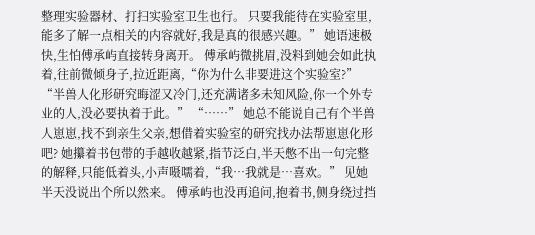整理实验器材、打扫实验室卫生也行。 只要我能待在实验室里,能多了解一点相关的内容就好,我是真的很感兴趣。” 她语速极快,生怕傅承屿直接转身离开。 傅承屿微挑眉,没料到她会如此执着,往前微倾身子,拉近距离,“你为什么非要进这个实验室?” “半兽人化形研究晦涩又冷门,还充满诸多未知风险,你一个外专业的人,没必要执着于此。” “……” 她总不能说自己有个半兽人崽崽,找不到亲生父亲,想借着实验室的研究找办法帮崽崽化形吧? 她攥着书包带的手越收越紧,指节泛白,半天憋不出一句完整的解释,只能低着头,小声嗫嚅着,“我…我就是…喜欢。” 见她半天没说出个所以然来。 傅承屿也没再追问,抱着书,侧身绕过挡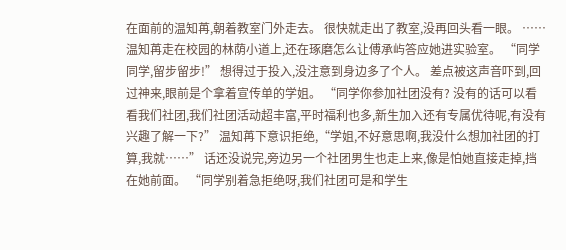在面前的温知苒,朝着教室门外走去。 很快就走出了教室,没再回头看一眼。 …… 温知苒走在校园的林荫小道上,还在琢磨怎么让傅承屿答应她进实验室。 “同学同学,留步留步!” 想得过于投入,没注意到身边多了个人。 差点被这声音吓到,回过神来,眼前是个拿着宣传单的学姐。 “同学你参加社团没有? 没有的话可以看看我们社团,我们社团活动超丰富,平时福利也多,新生加入还有专属优待呢,有没有兴趣了解一下?” 温知苒下意识拒绝,“学姐,不好意思啊,我没什么想加社团的打算,我就……” 话还没说完,旁边另一个社团男生也走上来,像是怕她直接走掉,挡在她前面。 “同学别着急拒绝呀,我们社团可是和学生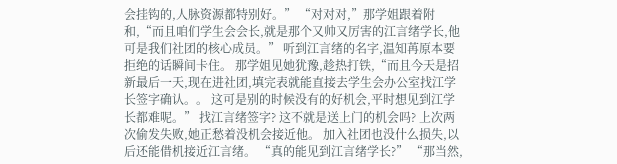会挂钩的,人脉资源都特别好。” “对对对,”那学姐跟着附和,“而且咱们学生会会长,就是那个又帅又厉害的江言绪学长,他可是我们社团的核心成员。” 听到江言绪的名字,温知苒原本要拒绝的话瞬间卡住。 那学姐见她犹豫,趁热打铁,“而且今天是招新最后一天,现在进社团,填完表就能直接去学生会办公室找江学长签字确认。。 这可是别的时候没有的好机会,平时想见到江学长都难呢。” 找江言绪签字? 这不就是送上门的机会吗? 上次两次偷发失败,她正愁着没机会接近他。 加入社团也没什么损失,以后还能借机接近江言绪。 “真的能见到江言绪学长?” “那当然,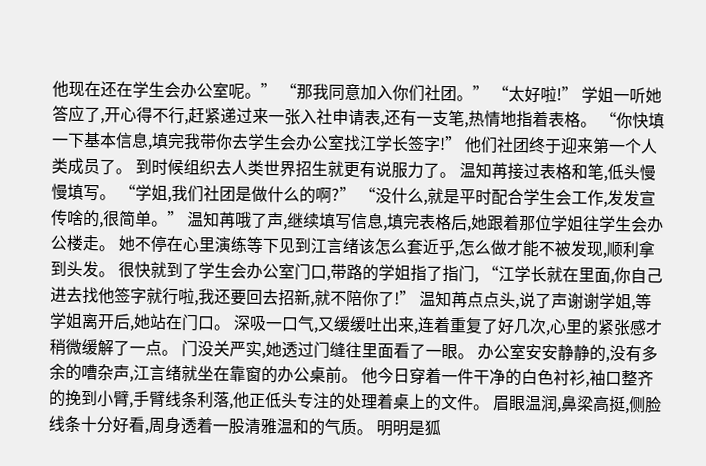他现在还在学生会办公室呢。” “那我同意加入你们社团。” “太好啦!” 学姐一听她答应了,开心得不行,赶紧递过来一张入社申请表,还有一支笔,热情地指着表格。 “你快填一下基本信息,填完我带你去学生会办公室找江学长签字!” 他们社团终于迎来第一个人类成员了。 到时候组织去人类世界招生就更有说服力了。 温知苒接过表格和笔,低头慢慢填写。 “学姐,我们社团是做什么的啊?” “没什么,就是平时配合学生会工作,发发宣传啥的,很简单。” 温知苒哦了声,继续填写信息,填完表格后,她跟着那位学姐往学生会办公楼走。 她不停在心里演练等下见到江言绪该怎么套近乎,怎么做才能不被发现,顺利拿到头发。 很快就到了学生会办公室门口,带路的学姐指了指门, “江学长就在里面,你自己进去找他签字就行啦,我还要回去招新,就不陪你了!” 温知苒点点头,说了声谢谢学姐,等学姐离开后,她站在门口。 深吸一口气,又缓缓吐出来,连着重复了好几次,心里的紧张感才稍微缓解了一点。 门没关严实,她透过门缝往里面看了一眼。 办公室安安静静的,没有多余的嘈杂声,江言绪就坐在靠窗的办公桌前。 他今日穿着一件干净的白色衬衫,袖口整齐的挽到小臂,手臂线条利落,他正低头专注的处理着桌上的文件。 眉眼温润,鼻梁高挺,侧脸线条十分好看,周身透着一股清雅温和的气质。 明明是狐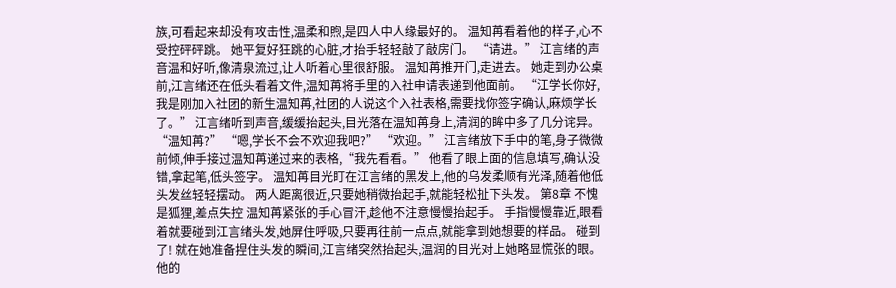族,可看起来却没有攻击性,温柔和煦,是四人中人缘最好的。 温知苒看着他的样子,心不受控砰砰跳。 她平复好狂跳的心脏,才抬手轻轻敲了敲房门。 “请进。” 江言绪的声音温和好听,像清泉流过,让人听着心里很舒服。 温知苒推开门,走进去。 她走到办公桌前,江言绪还在低头看着文件,温知苒将手里的入社申请表递到他面前。 “江学长你好,我是刚加入社团的新生温知苒,社团的人说这个入社表格,需要找你签字确认,麻烦学长了。” 江言绪听到声音,缓缓抬起头,目光落在温知苒身上,清润的眸中多了几分诧异。 “温知苒?” “嗯,学长不会不欢迎我吧?” “欢迎。” 江言绪放下手中的笔,身子微微前倾,伸手接过温知苒递过来的表格,“我先看看。” 他看了眼上面的信息填写,确认没错,拿起笔,低头签字。 温知苒目光盯在江言绪的黑发上,他的乌发柔顺有光泽,随着他低头发丝轻轻摆动。 两人距离很近,只要她稍微抬起手,就能轻松扯下头发。 第8章 不愧是狐狸,差点失控 温知苒紧张的手心冒汗,趁他不注意慢慢抬起手。 手指慢慢靠近,眼看着就要碰到江言绪头发,她屏住呼吸,只要再往前一点点,就能拿到她想要的样品。 碰到了! 就在她准备捏住头发的瞬间,江言绪突然抬起头,温润的目光对上她略显慌张的眼。 他的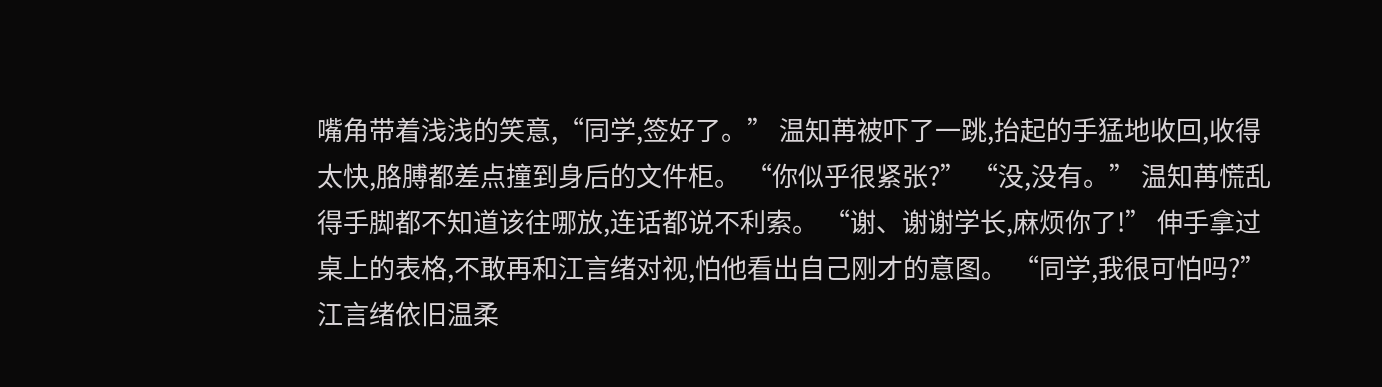嘴角带着浅浅的笑意,“同学,签好了。” 温知苒被吓了一跳,抬起的手猛地收回,收得太快,胳膊都差点撞到身后的文件柜。 “你似乎很紧张?” “没,没有。” 温知苒慌乱得手脚都不知道该往哪放,连话都说不利索。 “谢、谢谢学长,麻烦你了!” 伸手拿过桌上的表格,不敢再和江言绪对视,怕他看出自己刚才的意图。 “同学,我很可怕吗?” 江言绪依旧温柔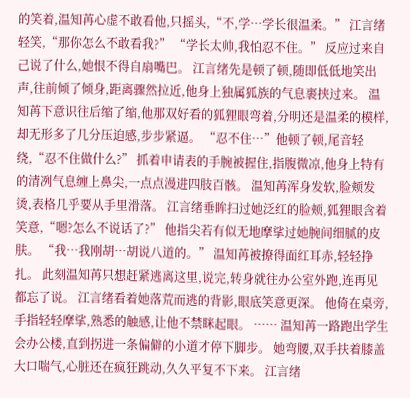的笑着,温知苒心虚不敢看他,只摇头,“不,学…学长很温柔。” 江言绪轻笑,“那你怎么不敢看我?” “学长太帅,我怕忍不住。” 反应过来自己说了什么,她恨不得自扇嘴巴。 江言绪先是顿了顿,随即低低地笑出声,往前倾了倾身,距离骤然拉近,他身上独属狐族的气息裹挟过来。 温知苒下意识往后缩了缩,他那双好看的狐狸眼弯着,分明还是温柔的模样,却无形多了几分压迫感,步步紧逼。 “忍不住…”他顿了顿,尾音轻绕,“忍不住做什么?” 抓着申请表的手腕被握住,指腹微凉,他身上特有的清冽气息缠上鼻尖,一点点漫进四肢百骸。 温知苒浑身发软,脸颊发烫,表格几乎要从手里滑落。 江言绪垂眸扫过她泛红的脸颊,狐狸眼含着笑意,“嗯?怎么不说话了?” 他指尖若有似无地摩挲过她腕间细腻的皮肤。 “我…我刚胡…胡说八道的。” 温知苒被撩得面红耳赤,轻轻挣扎。 此刻温知苒只想赶紧逃离这里,说完,转身就往办公室外跑,连再见都忘了说。 江言绪看着她落荒而逃的背影,眼底笑意更深。 他倚在桌旁,手指轻轻摩挲,熟悉的触感,让他不禁眯起眼。 …… 温知苒一路跑出学生会办公楼,直到拐进一条偏僻的小道才停下脚步。 她弯腰,双手扶着膝盖大口喘气,心脏还在疯狂跳动,久久平复不下来。 江言绪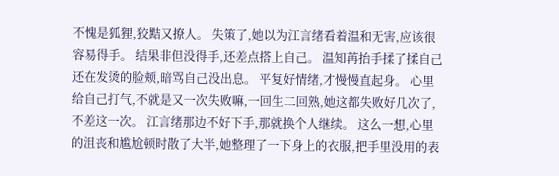不愧是狐狸,狡黠又撩人。 失策了,她以为江言绪看着温和无害,应该很容易得手。 结果非但没得手,还差点搭上自己。 温知苒抬手揉了揉自己还在发烫的脸颊,暗骂自己没出息。 平复好情绪,才慢慢直起身。 心里给自己打气,不就是又一次失败嘛,一回生二回熟,她这都失败好几次了,不差这一次。 江言绪那边不好下手,那就换个人继续。 这么一想,心里的沮丧和尴尬顿时散了大半,她整理了一下身上的衣服,把手里没用的表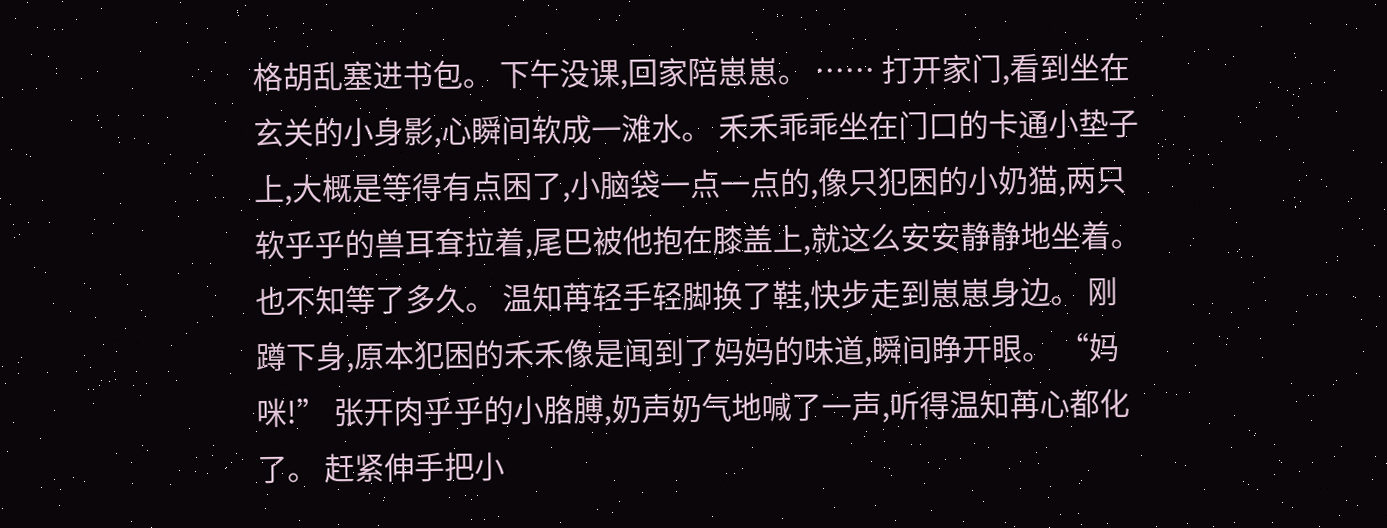格胡乱塞进书包。 下午没课,回家陪崽崽。 …… 打开家门,看到坐在玄关的小身影,心瞬间软成一滩水。 禾禾乖乖坐在门口的卡通小垫子上,大概是等得有点困了,小脑袋一点一点的,像只犯困的小奶猫,两只软乎乎的兽耳耷拉着,尾巴被他抱在膝盖上,就这么安安静静地坐着。 也不知等了多久。 温知苒轻手轻脚换了鞋,快步走到崽崽身边。 刚蹲下身,原本犯困的禾禾像是闻到了妈妈的味道,瞬间睁开眼。 “妈咪!” 张开肉乎乎的小胳膊,奶声奶气地喊了一声,听得温知苒心都化了。 赶紧伸手把小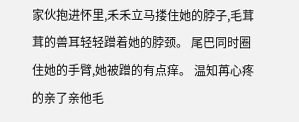家伙抱进怀里,禾禾立马搂住她的脖子,毛茸茸的兽耳轻轻蹭着她的脖颈。 尾巴同时圈住她的手臂,她被蹭的有点痒。 温知苒心疼的亲了亲他毛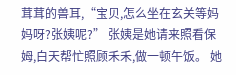茸茸的兽耳,“宝贝,怎么坐在玄关等妈妈呀?张姨呢?” 张姨是她请来照看保姆,白天帮忙照顾禾禾,做一顿午饭。 她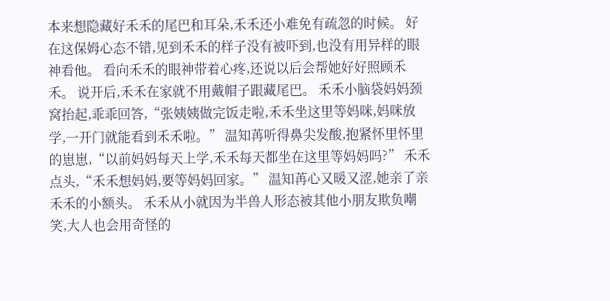本来想隐藏好禾禾的尾巴和耳朵,禾禾还小难免有疏忽的时候。 好在这保姆心态不错,见到禾禾的样子没有被吓到,也没有用异样的眼神看他。 看向禾禾的眼神带着心疼,还说以后会帮她好好照顾禾禾。 说开后,禾禾在家就不用戴帽子跟藏尾巴。 禾禾小脑袋妈妈颈窝抬起,乖乖回答,“张姨姨做完饭走啦,禾禾坐这里等妈咪,妈咪放学,一开门就能看到禾禾啦。” 温知苒听得鼻尖发酸,抱紧怀里怀里的崽崽,“以前妈妈每天上学,禾禾每天都坐在这里等妈妈吗?” 禾禾点头,“禾禾想妈妈,要等妈妈回家。” 温知苒心又暖又涩,她亲了亲禾禾的小额头。 禾禾从小就因为半兽人形态被其他小朋友欺负嘲笑,大人也会用奇怪的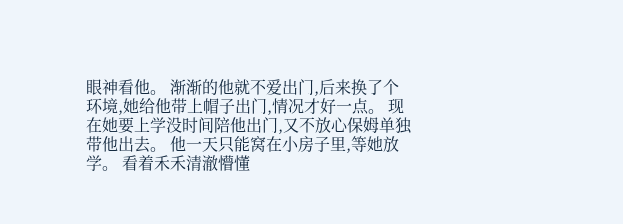眼神看他。 渐渐的他就不爱出门,后来换了个环境,她给他带上帽子出门,情况才好一点。 现在她要上学没时间陪他出门,又不放心保姆单独带他出去。 他一天只能窝在小房子里,等她放学。 看着禾禾清澈懵懂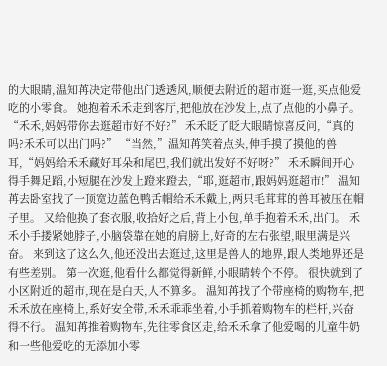的大眼睛,温知苒决定带他出门透透风,顺便去附近的超市逛一逛,买点他爱吃的小零食。 她抱着禾禾走到客厅,把他放在沙发上,点了点他的小鼻子。 “禾禾,妈妈带你去逛超市好不好?” 禾禾眨了眨大眼睛惊喜反问,“真的吗?禾禾可以出门吗?” “当然,”温知苒笑着点头,伸手摸了摸他的兽耳,“妈妈给禾禾藏好耳朵和尾巴,我们就出发好不好呀?” 禾禾瞬间开心得手舞足蹈,小短腿在沙发上蹬来蹬去,“耶,逛超市,跟妈妈逛超市!” 温知苒去卧室找了一顶宽边蓝色鸭舌帽给禾禾戴上,两只毛茸茸的兽耳被压在帽子里。 又给他换了套衣服,收拾好之后,背上小包,单手抱着禾禾,出门。 禾禾小手搂紧她脖子,小脑袋靠在她的肩膀上,好奇的左右张望,眼里满是兴奋。 来到这了这么久,他还没出去逛过,这里是兽人的地界,跟人类地界还是有些差别。 第一次逛,他看什么都觉得新鲜,小眼睛转个不停。 很快就到了小区附近的超市,现在是白天,人不算多。 温知苒找了个带座椅的购物车,把禾禾放在座椅上,系好安全带,禾禾乖乖坐着,小手抓着购物车的栏杆,兴奋得不行。 温知苒推着购物车,先往零食区走,给禾禾拿了他爱喝的儿童牛奶和一些他爱吃的无添加小零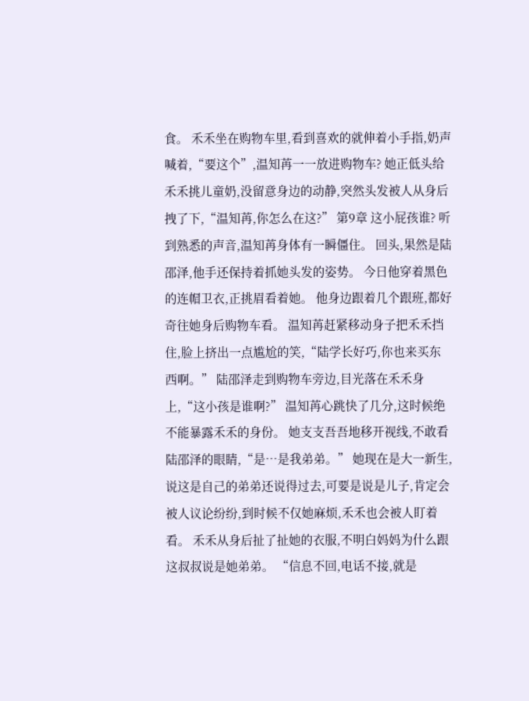食。 禾禾坐在购物车里,看到喜欢的就伸着小手指,奶声喊着,“要这个”,温知苒一一放进购物车? 她正低头给禾禾挑儿童奶,没留意身边的动静,突然头发被人从身后拽了下,“温知苒,你怎么在这?” 第9章 这小屁孩谁? 听到熟悉的声音,温知苒身体有一瞬僵住。 回头,果然是陆邵泽,他手还保持着抓她头发的姿势。 今日他穿着黑色的连帽卫衣,正挑眉看着她。 他身边跟着几个跟班,都好奇往她身后购物车看。 温知苒赶紧移动身子把禾禾挡住,脸上挤出一点尴尬的笑,“陆学长好巧,你也来买东西啊。” 陆邵泽走到购物车旁边,目光落在禾禾身上,“这小孩是谁啊?” 温知苒心跳快了几分,这时候绝不能暴露禾禾的身份。 她支支吾吾地移开视线,不敢看陆邵泽的眼睛,“是…是我弟弟。” 她现在是大一新生,说这是自己的弟弟还说得过去,可要是说是儿子,肯定会被人议论纷纷,到时候不仅她麻烦,禾禾也会被人盯着看。 禾禾从身后扯了扯她的衣服,不明白妈妈为什么跟这叔叔说是她弟弟。 “信息不回,电话不接,就是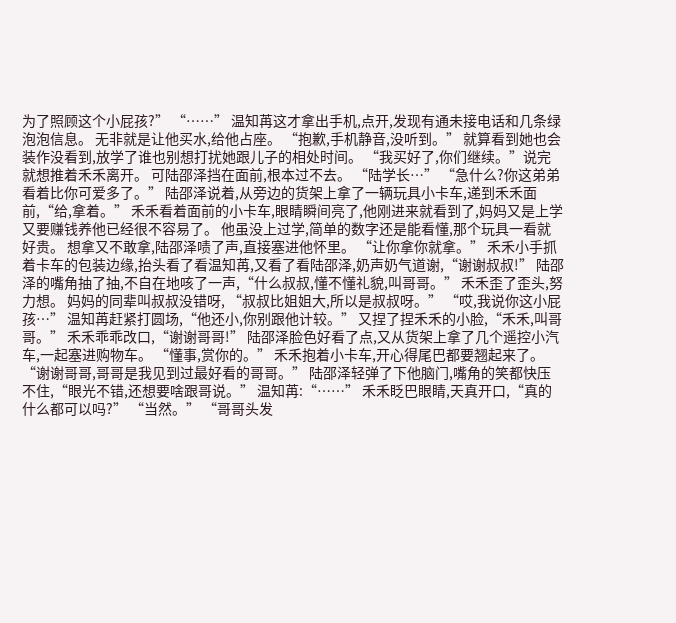为了照顾这个小屁孩?” “……” 温知苒这才拿出手机,点开,发现有通未接电话和几条绿泡泡信息。 无非就是让他买水,给他占座。 “抱歉,手机静音,没听到。” 就算看到她也会装作没看到,放学了谁也别想打扰她跟儿子的相处时间。 “我买好了,你们继续。”说完就想推着禾禾离开。 可陆邵泽挡在面前,根本过不去。 “陆学长…” “急什么?你这弟弟看着比你可爱多了。” 陆邵泽说着,从旁边的货架上拿了一辆玩具小卡车,递到禾禾面前,“给,拿着。” 禾禾看着面前的小卡车,眼睛瞬间亮了,他刚进来就看到了,妈妈又是上学又要赚钱养他已经很不容易了。 他虽没上过学,简单的数字还是能看懂,那个玩具一看就好贵。 想拿又不敢拿,陆邵泽啧了声,直接塞进他怀里。 “让你拿你就拿。” 禾禾小手抓着卡车的包装边缘,抬头看了看温知苒,又看了看陆邵泽,奶声奶气道谢,“谢谢叔叔!” 陆邵泽的嘴角抽了抽,不自在地咳了一声,“什么叔叔,懂不懂礼貌,叫哥哥。” 禾禾歪了歪头,努力想。 妈妈的同辈叫叔叔没错呀, “叔叔比姐姐大,所以是叔叔呀。” “哎,我说你这小屁孩…” 温知苒赶紧打圆场,“他还小,你别跟他计较。” 又捏了捏禾禾的小脸,“禾禾,叫哥哥。” 禾禾乖乖改口,“谢谢哥哥!” 陆邵泽脸色好看了点,又从货架上拿了几个遥控小汽车,一起塞进购物车。 “懂事,赏你的。” 禾禾抱着小卡车,开心得尾巴都要翘起来了。 “谢谢哥哥,哥哥是我见到过最好看的哥哥。” 陆邵泽轻弹了下他脑门,嘴角的笑都快压不住,“眼光不错,还想要啥跟哥说。” 温知苒:“……” 禾禾眨巴眼睛,天真开口,“真的什么都可以吗?” “当然。” “哥哥头发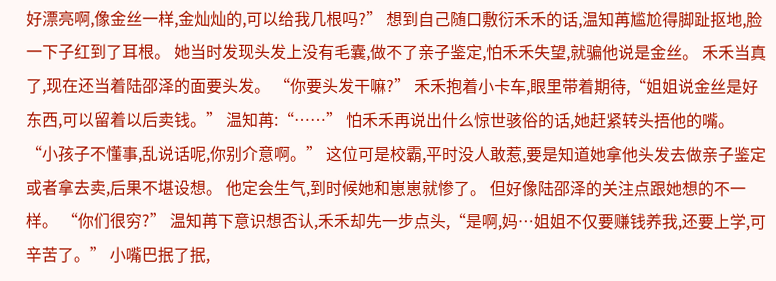好漂亮啊,像金丝一样,金灿灿的,可以给我几根吗?” 想到自己随口敷衍禾禾的话,温知苒尴尬得脚趾抠地,脸一下子红到了耳根。 她当时发现头发上没有毛囊,做不了亲子鉴定,怕禾禾失望,就骗他说是金丝。 禾禾当真了,现在还当着陆邵泽的面要头发。 “你要头发干嘛?” 禾禾抱着小卡车,眼里带着期待,“姐姐说金丝是好东西,可以留着以后卖钱。” 温知苒:“……” 怕禾禾再说出什么惊世骇俗的话,她赶紧转头捂他的嘴。 “小孩子不懂事,乱说话呢,你别介意啊。” 这位可是校霸,平时没人敢惹,要是知道她拿他头发去做亲子鉴定或者拿去卖,后果不堪设想。 他定会生气,到时候她和崽崽就惨了。 但好像陆邵泽的关注点跟她想的不一样。 “你们很穷?” 温知苒下意识想否认,禾禾却先一步点头,“是啊,妈…姐姐不仅要赚钱养我,还要上学,可辛苦了。” 小嘴巴抿了抿,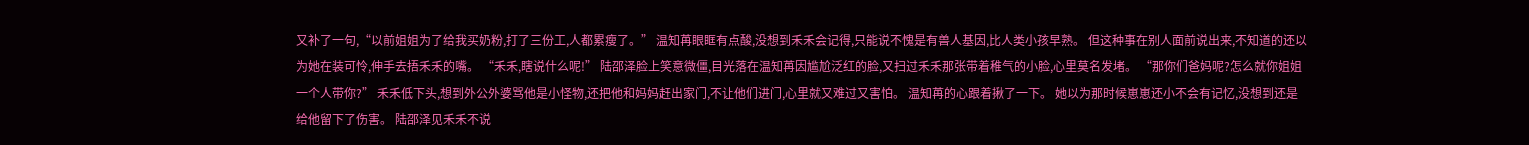又补了一句,“以前姐姐为了给我买奶粉,打了三份工,人都累瘦了。” 温知苒眼眶有点酸,没想到禾禾会记得,只能说不愧是有兽人基因,比人类小孩早熟。 但这种事在别人面前说出来,不知道的还以为她在装可怜,伸手去捂禾禾的嘴。 “禾禾,瞎说什么呢!” 陆邵泽脸上笑意微僵,目光落在温知苒因尴尬泛红的脸,又扫过禾禾那张带着稚气的小脸,心里莫名发堵。 “那你们爸妈呢?怎么就你姐姐一个人带你?” 禾禾低下头,想到外公外婆骂他是小怪物,还把他和妈妈赶出家门,不让他们进门,心里就又难过又害怕。 温知苒的心跟着揪了一下。 她以为那时候崽崽还小不会有记忆,没想到还是给他留下了伤害。 陆邵泽见禾禾不说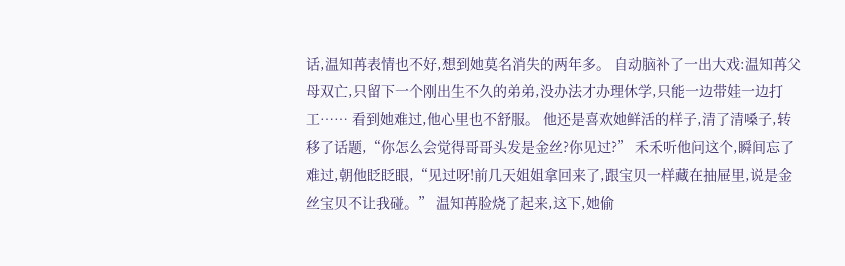话,温知苒表情也不好,想到她莫名消失的两年多。 自动脑补了一出大戏:温知苒父母双亡,只留下一个刚出生不久的弟弟,没办法才办理休学,只能一边带娃一边打工…… 看到她难过,他心里也不舒服。 他还是喜欢她鲜活的样子,清了清嗓子,转移了话题,“你怎么会觉得哥哥头发是金丝?你见过?” 禾禾听他问这个,瞬间忘了难过,朝他眨眨眼,“见过呀!前几天姐姐拿回来了,跟宝贝一样藏在抽屉里,说是金丝宝贝不让我碰。” 温知苒脸烧了起来,这下,她偷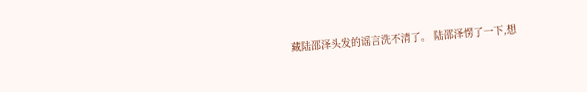藏陆邵泽头发的谣言洗不清了。 陆邵泽愣了一下,想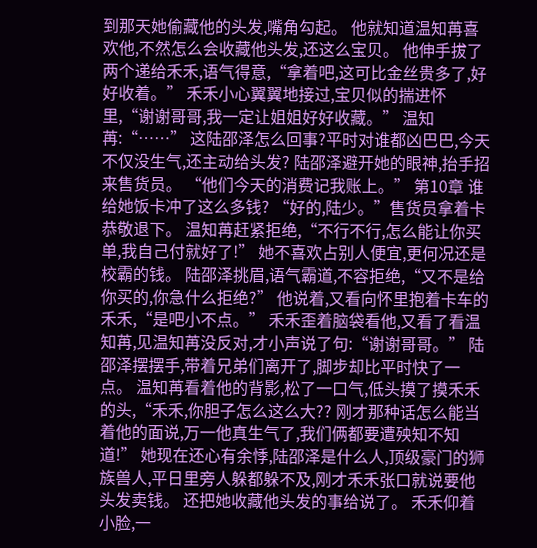到那天她偷藏他的头发,嘴角勾起。 他就知道温知苒喜欢他,不然怎么会收藏他头发,还这么宝贝。 他伸手拔了两个递给禾禾,语气得意,“拿着吧,这可比金丝贵多了,好好收着。” 禾禾小心翼翼地接过,宝贝似的揣进怀里,“谢谢哥哥,我一定让姐姐好好收藏。” 温知苒:“……” 这陆邵泽怎么回事?平时对谁都凶巴巴,今天不仅没生气,还主动给头发? 陆邵泽避开她的眼神,抬手招来售货员。 “他们今天的消费记我账上。” 第10章 谁给她饭卡冲了这么多钱? “好的,陆少。”售货员拿着卡恭敬退下。 温知苒赶紧拒绝,“不行不行,怎么能让你买单,我自己付就好了!” 她不喜欢占别人便宜,更何况还是校霸的钱。 陆邵泽挑眉,语气霸道,不容拒绝,“又不是给你买的,你急什么拒绝?” 他说着,又看向怀里抱着卡车的禾禾,“是吧小不点。” 禾禾歪着脑袋看他,又看了看温知苒,见温知苒没反对,才小声说了句:“谢谢哥哥。” 陆邵泽摆摆手,带着兄弟们离开了,脚步却比平时快了一点。 温知苒看着他的背影,松了一口气,低头摸了摸禾禾的头,“禾禾,你胆子怎么这么大?? 刚才那种话怎么能当着他的面说,万一他真生气了,我们俩都要遭殃知不知道!” 她现在还心有余悸,陆邵泽是什么人,顶级豪门的狮族兽人,平日里旁人躲都躲不及,刚才禾禾张口就说要他头发卖钱。 还把她收藏他头发的事给说了。 禾禾仰着小脸,一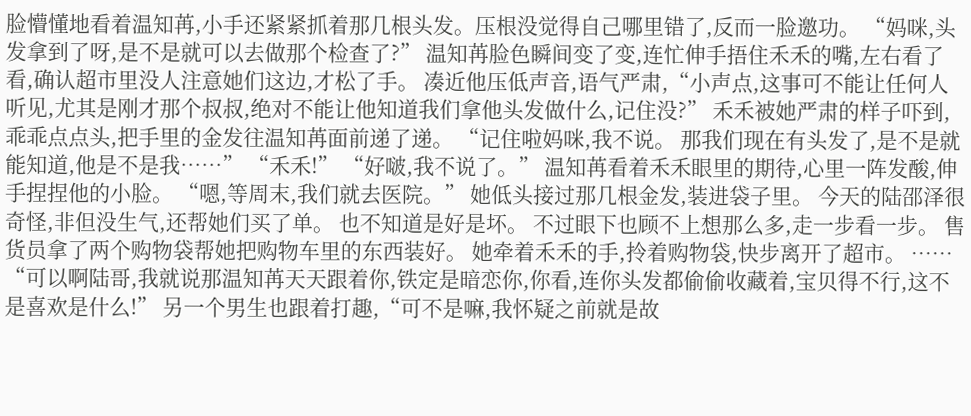脸懵懂地看着温知苒,小手还紧紧抓着那几根头发。压根没觉得自己哪里错了,反而一脸邀功。 “妈咪,头发拿到了呀,是不是就可以去做那个检查了?” 温知苒脸色瞬间变了变,连忙伸手捂住禾禾的嘴,左右看了看,确认超市里没人注意她们这边,才松了手。 凑近他压低声音,语气严肃,“小声点,这事可不能让任何人听见,尤其是刚才那个叔叔,绝对不能让他知道我们拿他头发做什么,记住没?” 禾禾被她严肃的样子吓到,乖乖点点头,把手里的金发往温知苒面前递了递。 “记住啦妈咪,我不说。 那我们现在有头发了,是不是就能知道,他是不是我……” “禾禾!” “好啵,我不说了。” 温知苒看着禾禾眼里的期待,心里一阵发酸,伸手捏捏他的小脸。 “嗯,等周末,我们就去医院。” 她低头接过那几根金发,装进袋子里。 今天的陆邵泽很奇怪,非但没生气,还帮她们买了单。 也不知道是好是坏。 不过眼下也顾不上想那么多,走一步看一步。 售货员拿了两个购物袋帮她把购物车里的东西装好。 她牵着禾禾的手,拎着购物袋,快步离开了超市。 …… “可以啊陆哥,我就说那温知苒天天跟着你,铁定是暗恋你,你看,连你头发都偷偷收藏着,宝贝得不行,这不是喜欢是什么!” 另一个男生也跟着打趣,“可不是嘛,我怀疑之前就是故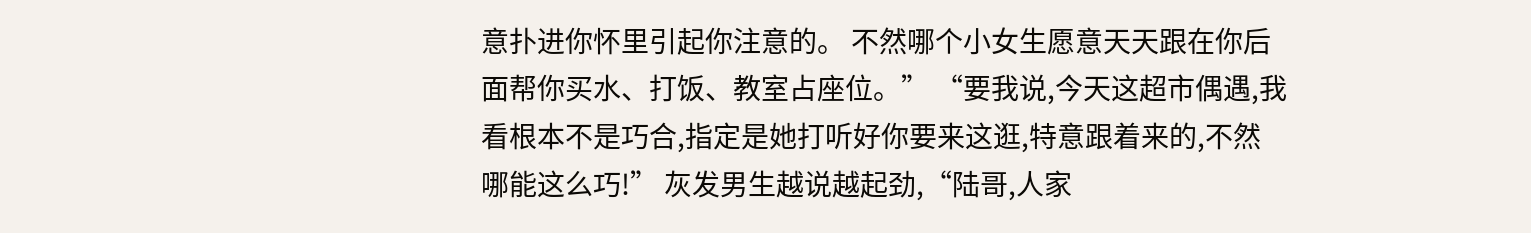意扑进你怀里引起你注意的。 不然哪个小女生愿意天天跟在你后面帮你买水、打饭、教室占座位。” “要我说,今天这超市偶遇,我看根本不是巧合,指定是她打听好你要来这逛,特意跟着来的,不然哪能这么巧!” 灰发男生越说越起劲,“陆哥,人家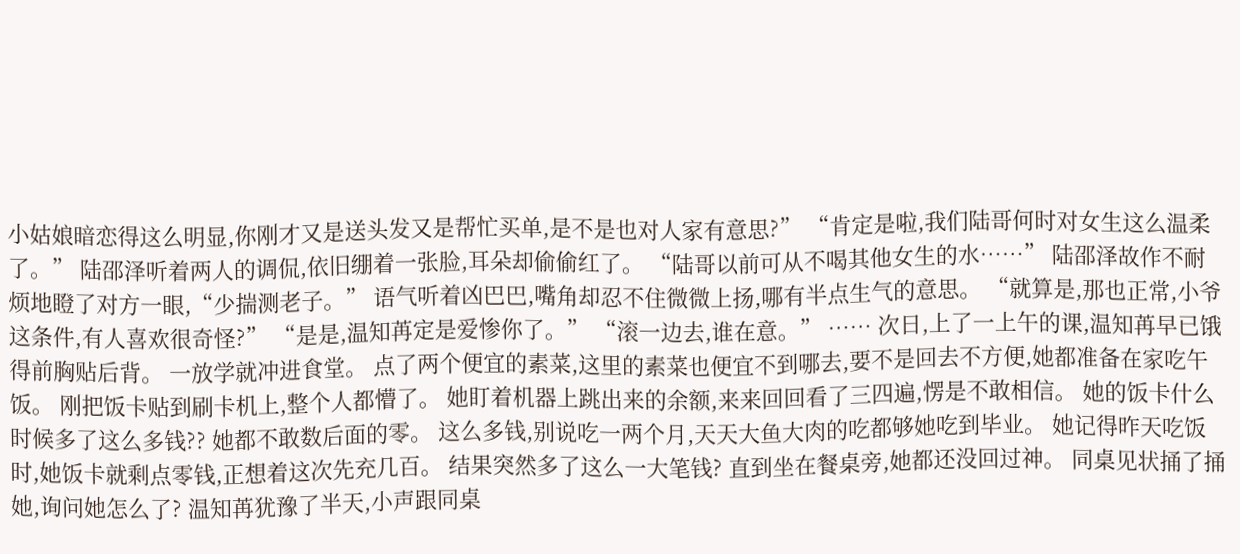小姑娘暗恋得这么明显,你刚才又是送头发又是帮忙买单,是不是也对人家有意思?” “肯定是啦,我们陆哥何时对女生这么温柔了。” 陆邵泽听着两人的调侃,依旧绷着一张脸,耳朵却偷偷红了。 “陆哥以前可从不喝其他女生的水……” 陆邵泽故作不耐烦地瞪了对方一眼,“少揣测老子。” 语气听着凶巴巴,嘴角却忍不住微微上扬,哪有半点生气的意思。 “就算是,那也正常,小爷这条件,有人喜欢很奇怪?” “是是,温知苒定是爱惨你了。” “滚一边去,谁在意。” …… 次日,上了一上午的课,温知苒早已饿得前胸贴后背。 一放学就冲进食堂。 点了两个便宜的素菜,这里的素菜也便宜不到哪去,要不是回去不方便,她都准备在家吃午饭。 刚把饭卡贴到刷卡机上,整个人都懵了。 她盯着机器上跳出来的余额,来来回回看了三四遍,愣是不敢相信。 她的饭卡什么时候多了这么多钱?? 她都不敢数后面的零。 这么多钱,别说吃一两个月,天天大鱼大肉的吃都够她吃到毕业。 她记得昨天吃饭时,她饭卡就剩点零钱,正想着这次先充几百。 结果突然多了这么一大笔钱? 直到坐在餐桌旁,她都还没回过神。 同桌见状捅了捅她,询问她怎么了? 温知苒犹豫了半天,小声跟同桌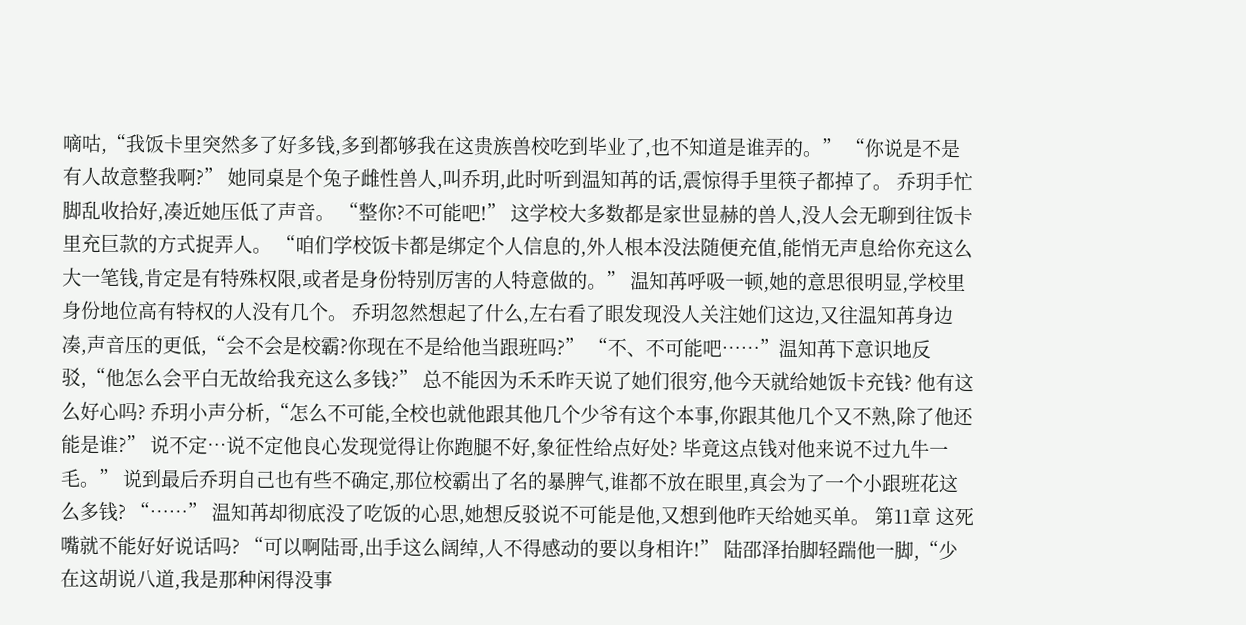嘀咕,“我饭卡里突然多了好多钱,多到都够我在这贵族兽校吃到毕业了,也不知道是谁弄的。” “你说是不是有人故意整我啊?” 她同桌是个兔子雌性兽人,叫乔玥,此时听到温知苒的话,震惊得手里筷子都掉了。 乔玥手忙脚乱收拾好,凑近她压低了声音。 “整你?不可能吧!” 这学校大多数都是家世显赫的兽人,没人会无聊到往饭卡里充巨款的方式捉弄人。 “咱们学校饭卡都是绑定个人信息的,外人根本没法随便充值,能悄无声息给你充这么大一笔钱,肯定是有特殊权限,或者是身份特别厉害的人特意做的。” 温知苒呼吸一顿,她的意思很明显,学校里身份地位高有特权的人没有几个。 乔玥忽然想起了什么,左右看了眼发现没人关注她们这边,又往温知苒身边凑,声音压的更低,“会不会是校霸?你现在不是给他当跟班吗?” “不、不可能吧……”温知苒下意识地反驳,“他怎么会平白无故给我充这么多钱?” 总不能因为禾禾昨天说了她们很穷,他今天就给她饭卡充钱? 他有这么好心吗? 乔玥小声分析,“怎么不可能,全校也就他跟其他几个少爷有这个本事,你跟其他几个又不熟,除了他还能是谁?” 说不定…说不定他良心发现觉得让你跑腿不好,象征性给点好处? 毕竟这点钱对他来说不过九牛一毛。” 说到最后乔玥自己也有些不确定,那位校霸出了名的暴脾气,谁都不放在眼里,真会为了一个小跟班花这么多钱? “……” 温知苒却彻底没了吃饭的心思,她想反驳说不可能是他,又想到他昨天给她买单。 第11章 这死嘴就不能好好说话吗? “可以啊陆哥,出手这么阔绰,人不得感动的要以身相许!” 陆邵泽抬脚轻踹他一脚,“少在这胡说八道,我是那种闲得没事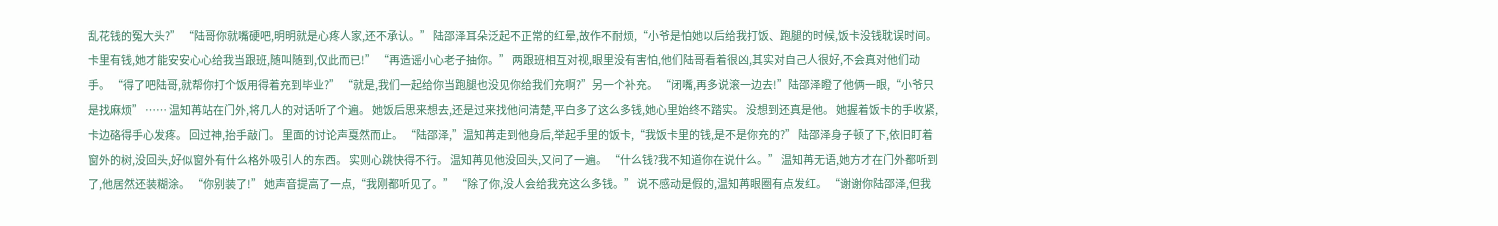乱花钱的冤大头?” “陆哥你就嘴硬吧,明明就是心疼人家,还不承认。” 陆邵泽耳朵泛起不正常的红晕,故作不耐烦,“小爷是怕她以后给我打饭、跑腿的时候,饭卡没钱耽误时间。 卡里有钱,她才能安安心心给我当跟班,随叫随到,仅此而已!” “再造谣小心老子抽你。” 两跟班相互对视,眼里没有害怕,他们陆哥看着很凶,其实对自己人很好,不会真对他们动手。 “得了吧陆哥,就帮你打个饭用得着充到毕业?” “就是,我们一起给你当跑腿也没见你给我们充啊?”另一个补充。 “闭嘴,再多说滚一边去!”陆邵泽瞪了他俩一眼,“小爷只是找麻烦” …… 温知苒站在门外,将几人的对话听了个遍。 她饭后思来想去,还是过来找他问清楚,平白多了这么多钱,她心里始终不踏实。 没想到还真是他。 她握着饭卡的手收紧,卡边硌得手心发疼。 回过神,抬手敲门。 里面的讨论声戛然而止。 “陆邵泽,”温知苒走到他身后,举起手里的饭卡,“我饭卡里的钱,是不是你充的?” 陆邵泽身子顿了下,依旧盯着窗外的树,没回头,好似窗外有什么格外吸引人的东西。 实则心跳快得不行。 温知苒见他没回头,又问了一遍。 “什么钱?我不知道你在说什么。” 温知苒无语,她方才在门外都听到了,他居然还装糊涂。 “你别装了!” 她声音提高了一点,“我刚都听见了。” “除了你,没人会给我充这么多钱。” 说不感动是假的,温知苒眼圈有点发红。 “谢谢你陆邵泽,但我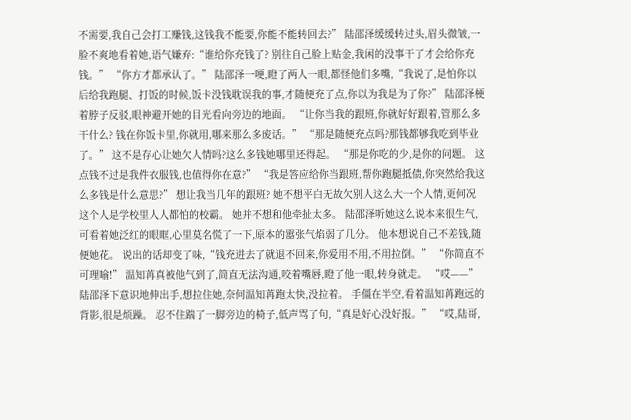不需要,我自己会打工赚钱,这钱我不能要,你能不能转回去?” 陆邵泽缓缓转过头,眉头微皱,一脸不爽地看着她,语气嫌弃:“谁给你充钱了? 别往自己脸上贴金,我闲的没事干了才会给你充钱。” “你方才都承认了。” 陆邵泽一哽,瞪了两人一眼,都怪他们多嘴,“我说了,是怕你以后给我跑腿、打饭的时候,饭卡没钱耽误我的事,才随便充了点,你以为我是为了你?” 陆邵泽梗着脖子反驳,眼神避开她的目光看向旁边的地面。 “让你当我的跟班,你就好好跟着,管那么多干什么? 钱在你饭卡里,你就用,哪来那么多废话。” “那是随便充点吗?那钱都够我吃到毕业了。” 这不是存心让她欠人情吗?这么多钱她哪里还得起。 “那是你吃的少,是你的问题。 这点钱不过是我件衣服钱,也值得你在意?” “我是答应给你当跟班,帮你跑腿抵债,你突然给我这么多钱是什么意思?” 想让我当几年的跟班? 她不想平白无故欠别人这么大一个人情,更何况这个人是学校里人人都怕的校霸。 她并不想和他牵扯太多。 陆邵泽听她这么说本来很生气,可看着她泛红的眼眶,心里莫名慌了一下,原本的嚣张气焰弱了几分。 他本想说自己不差钱,随便她花。 说出的话却变了味,“钱充进去了就退不回来,你爱用不用,不用拉倒。” “你简直不可理喻!” 温知苒真被他气到了,简直无法沟通,咬着嘴唇,瞪了他一眼,转身就走。 “哎——” 陆邵泽下意识地伸出手,想拉住她,奈何温知苒跑太快,没拉着。 手僵在半空,看着温知苒跑远的背影,很是烦躁。 忍不住踹了一脚旁边的椅子,低声骂了句,“真是好心没好报。” “哎,陆哥,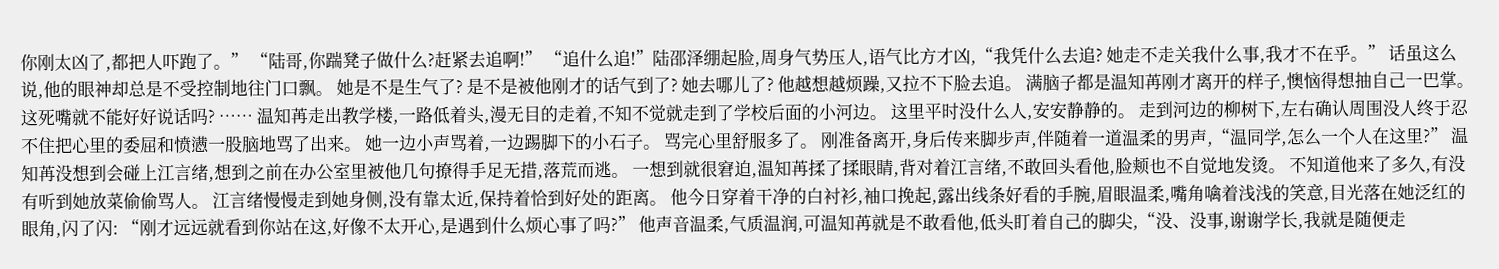你刚太凶了,都把人吓跑了。” “陆哥,你踹凳子做什么?赶紧去追啊!” “追什么追!”陆邵泽绷起脸,周身气势压人,语气比方才凶,“我凭什么去追? 她走不走关我什么事,我才不在乎。” 话虽这么说,他的眼神却总是不受控制地往门口飘。 她是不是生气了? 是不是被他刚才的话气到了? 她去哪儿了? 他越想越烦躁,又拉不下脸去追。 满脑子都是温知苒刚才离开的样子,懊恼得想抽自己一巴掌。 这死嘴就不能好好说话吗? …… 温知苒走出教学楼,一路低着头,漫无目的走着,不知不觉就走到了学校后面的小河边。 这里平时没什么人,安安静静的。 走到河边的柳树下,左右确认周围没人终于忍不住把心里的委屈和愤懑一股脑地骂了出来。 她一边小声骂着,一边踢脚下的小石子。 骂完心里舒服多了。 刚准备离开,身后传来脚步声,伴随着一道温柔的男声,“温同学,怎么一个人在这里?” 温知苒没想到会碰上江言绪,想到之前在办公室里被他几句撩得手足无措,落荒而逃。 一想到就很窘迫,温知苒揉了揉眼睛,背对着江言绪,不敢回头看他,脸颊也不自觉地发烫。 不知道他来了多久,有没有听到她放菜偷偷骂人。 江言绪慢慢走到她身侧,没有靠太近,保持着恰到好处的距离。 他今日穿着干净的白衬衫,袖口挽起,露出线条好看的手腕,眉眼温柔,嘴角噙着浅浅的笑意,目光落在她泛红的眼角,闪了闪: “刚才远远就看到你站在这,好像不太开心,是遇到什么烦心事了吗?” 他声音温柔,气质温润,可温知苒就是不敢看他,低头盯着自己的脚尖,“没、没事,谢谢学长,我就是随便走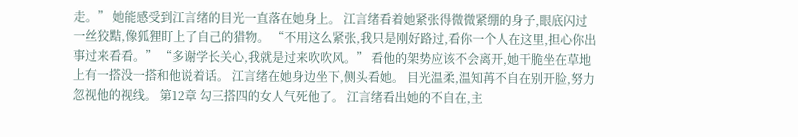走。” 她能感受到江言绪的目光一直落在她身上。 江言绪看着她紧张得微微紧绷的身子,眼底闪过一丝狡黠,像狐狸盯上了自己的猎物。 “不用这么紧张,我只是刚好路过,看你一个人在这里,担心你出事过来看看。” “多谢学长关心,我就是过来吹吹风。” 看他的架势应该不会离开,她干脆坐在草地上有一搭没一搭和他说着话。 江言绪在她身边坐下,侧头看她。 目光温柔,温知苒不自在别开脸,努力忽视他的视线。 第12章 勾三搭四的女人气死他了。 江言绪看出她的不自在,主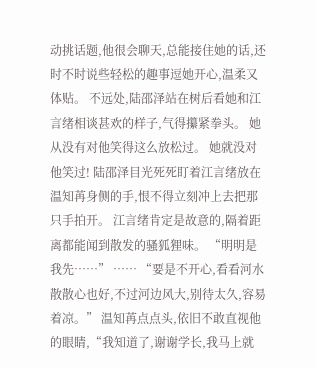动挑话题,他很会聊天,总能接住她的话,还时不时说些轻松的趣事逗她开心,温柔又体贴。 不远处,陆邵泽站在树后看她和江言绪相谈甚欢的样子,气得攥紧拳头。 她从没有对他笑得这么放松过。 她就没对他笑过! 陆邵泽目光死死盯着江言绪放在温知苒身侧的手,恨不得立刻冲上去把那只手拍开。 江言绪肯定是故意的,隔着距离都能闻到散发的骚狐狸味。 “明明是我先……” …… “要是不开心,看看河水散散心也好,不过河边风大,别待太久,容易着凉。” 温知苒点点头,依旧不敢直视他的眼睛,“我知道了,谢谢学长,我马上就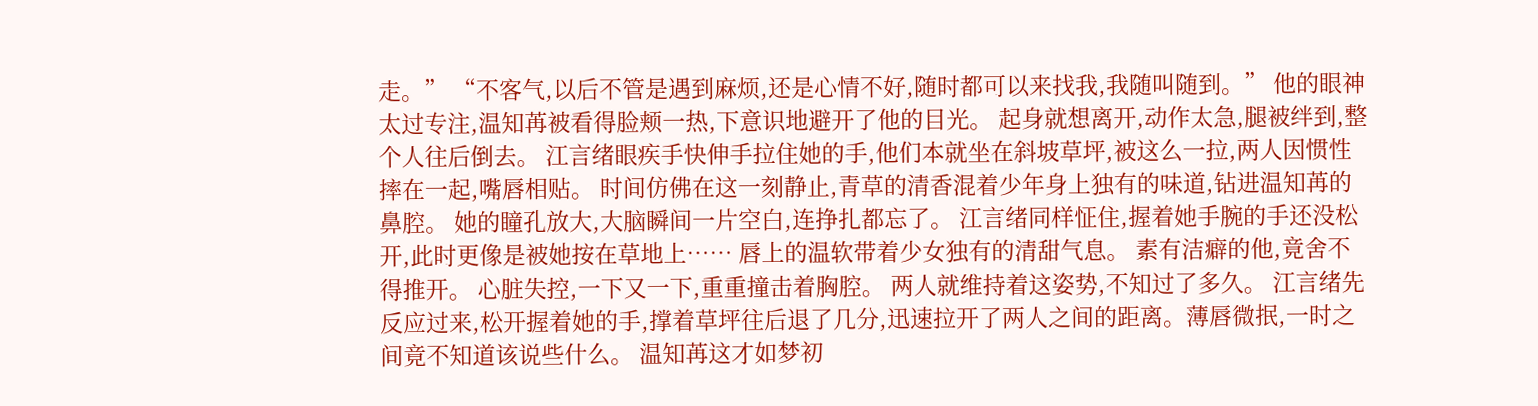走。” “不客气,以后不管是遇到麻烦,还是心情不好,随时都可以来找我,我随叫随到。” 他的眼神太过专注,温知苒被看得脸颊一热,下意识地避开了他的目光。 起身就想离开,动作太急,腿被绊到,整个人往后倒去。 江言绪眼疾手快伸手拉住她的手,他们本就坐在斜坡草坪,被这么一拉,两人因惯性摔在一起,嘴唇相贴。 时间仿佛在这一刻静止,青草的清香混着少年身上独有的味道,钻进温知苒的鼻腔。 她的瞳孔放大,大脑瞬间一片空白,连挣扎都忘了。 江言绪同样怔住,握着她手腕的手还没松开,此时更像是被她按在草地上…… 唇上的温软带着少女独有的清甜气息。 素有洁癖的他,竟舍不得推开。 心脏失控,一下又一下,重重撞击着胸腔。 两人就维持着这姿势,不知过了多久。 江言绪先反应过来,松开握着她的手,撑着草坪往后退了几分,迅速拉开了两人之间的距离。薄唇微抿,一时之间竟不知道该说些什么。 温知苒这才如梦初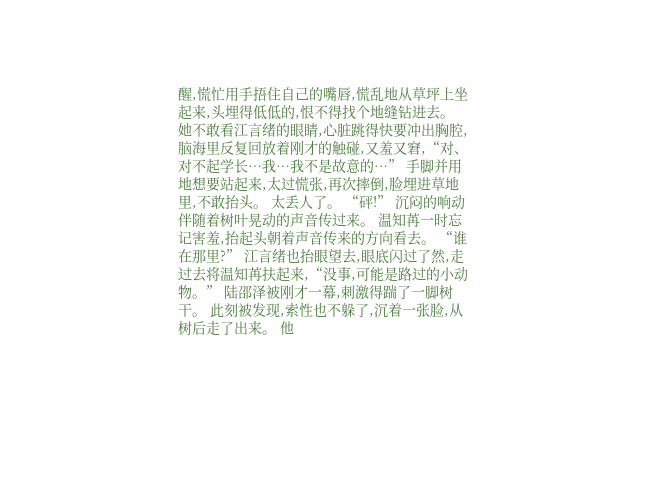醒,慌忙用手捂住自己的嘴唇,慌乱地从草坪上坐起来,头埋得低低的,恨不得找个地缝钻进去。 她不敢看江言绪的眼睛,心脏跳得快要冲出胸腔,脑海里反复回放着刚才的触碰,又羞又窘,“对、对不起学长…我…我不是故意的…” 手脚并用地想要站起来,太过慌张,再次摔倒,脸埋进草地里,不敢抬头。 太丢人了。 “砰!” 沉闷的响动伴随着树叶晃动的声音传过来。 温知苒一时忘记害羞,抬起头朝着声音传来的方向看去。 “谁在那里?” 江言绪也抬眼望去,眼底闪过了然,走过去将温知苒扶起来,“没事,可能是路过的小动物。” 陆邵泽被刚才一幕,刺激得踹了一脚树干。 此刻被发现,索性也不躲了,沉着一张脸,从树后走了出来。 他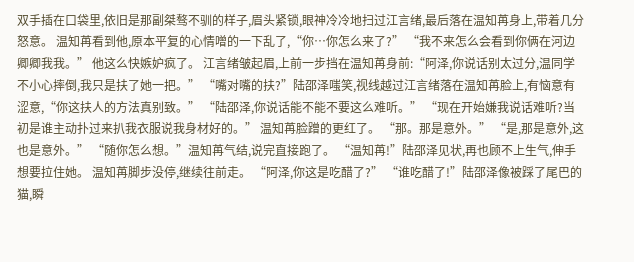双手插在口袋里,依旧是那副桀骜不驯的样子,眉头紧锁,眼神冷冷地扫过江言绪,最后落在温知苒身上,带着几分怒意。 温知苒看到他,原本平复的心情噌的一下乱了,“你…你怎么来了?” “我不来怎么会看到你俩在河边卿卿我我。” 他这么快嫉妒疯了。 江言绪皱起眉,上前一步挡在温知苒身前:“阿泽,你说话别太过分,温同学不小心摔倒,我只是扶了她一把。” “嘴对嘴的扶?”陆邵泽嗤笑,视线越过江言绪落在温知苒脸上,有恼意有涩意,“你这扶人的方法真别致。” “陆邵泽,你说话能不能不要这么难听。” “现在开始嫌我说话难听?当初是谁主动扑过来扒我衣服说我身材好的。” 温知苒脸蹭的更红了。 “那。那是意外。” “是,那是意外,这也是意外。” “随你怎么想。”温知苒气结,说完直接跑了。 “温知苒!”陆邵泽见状,再也顾不上生气,伸手想要拉住她。 温知苒脚步没停,继续往前走。 “阿泽,你这是吃醋了?” “谁吃醋了!”陆邵泽像被踩了尾巴的猫,瞬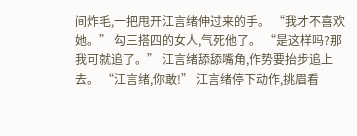间炸毛,一把甩开江言绪伸过来的手。 “我才不喜欢她。” 勾三搭四的女人,气死他了。 “是这样吗?那我可就追了。” 江言绪舔舔嘴角,作势要抬步追上去。 “江言绪,你敢!” 江言绪停下动作,挑眉看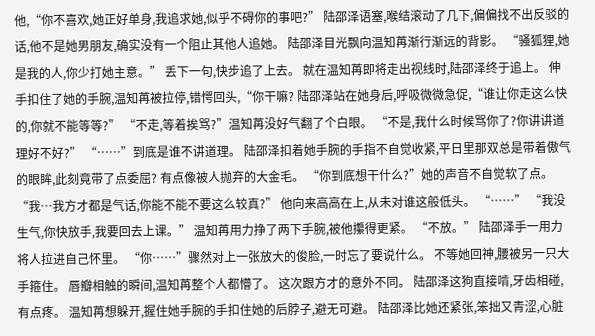他,“你不喜欢,她正好单身,我追求她,似乎不碍你的事吧?” 陆邵泽语塞,喉结滚动了几下,偏偏找不出反驳的话,他不是她男朋友,确实没有一个阻止其他人追她。 陆邵泽目光飘向温知苒渐行渐远的背影。 “骚狐狸,她是我的人,你少打她主意。” 丢下一句,快步追了上去。 就在温知苒即将走出视线时,陆邵泽终于追上。 伸手扣住了她的手腕,温知苒被拉停,错愕回头,“你干嘛? 陆邵泽站在她身后,呼吸微微急促,“谁让你走这么快的,你就不能等等?” “不走,等着挨骂?”温知苒没好气翻了个白眼。 “不是,我什么时候骂你了?你讲讲道理好不好?” “……”到底是谁不讲道理。 陆邵泽扣着她手腕的手指不自觉收紧,平日里那双总是带着傲气的眼眸,此刻竟带了点委屈? 有点像被人抛弃的大金毛。 “你到底想干什么?”她的声音不自觉软了点。 “我…我方才都是气话,你能不能不要这么较真?” 他向来高高在上,从未对谁这般低头。 “……” “我没生气,你快放手,我要回去上课。” 温知苒用力挣了两下手腕,被他攥得更紧。 “不放。” 陆邵泽手一用力将人拉进自己怀里。 “你……”骤然对上一张放大的俊脸,一时忘了要说什么。 不等她回神,腰被另一只大手箍住。 唇瓣相触的瞬间,温知苒整个人都懵了。 这次跟方才的意外不同。 陆邵泽这狗直接啃,牙齿相碰,有点疼。 温知苒想躲开,握住她手腕的手扣住她的后脖子,避无可避。 陆邵泽比她还紧张,笨拙又青涩,心脏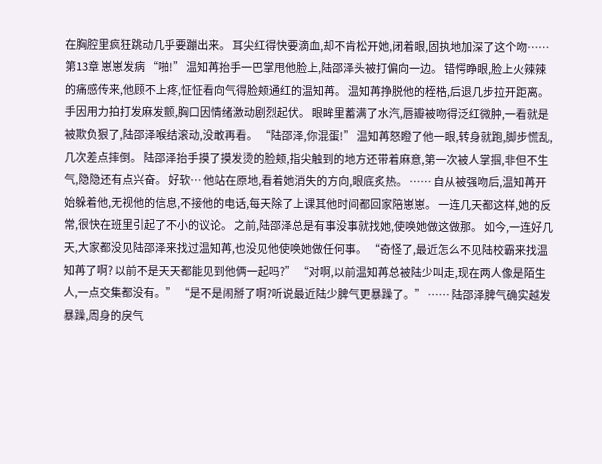在胸腔里疯狂跳动几乎要蹦出来。 耳尖红得快要滴血,却不肯松开她,闭着眼,固执地加深了这个吻…… 第13章 崽崽发病 “啪!” 温知苒抬手一巴掌甩他脸上,陆邵泽头被打偏向一边。 错愕睁眼,脸上火辣辣的痛感传来,他顾不上疼,怔怔看向气得脸颊通红的温知苒。 温知苒挣脱他的桎梏,后退几步拉开距离。 手因用力拍打发麻发颤,胸口因情绪激动剧烈起伏。 眼眸里蓄满了水汽,唇瓣被吻得泛红微肿,一看就是被欺负狠了,陆邵泽喉结滚动,没敢再看。 “陆邵泽,你混蛋!” 温知苒怒瞪了他一眼,转身就跑,脚步慌乱,几次差点摔倒。 陆邵泽抬手摸了摸发烫的脸颊,指尖触到的地方还带着麻意,第一次被人掌掴,非但不生气,隐隐还有点兴奋。 好软… 他站在原地,看着她消失的方向,眼底炙热。 …… 自从被强吻后,温知苒开始躲着他,无视他的信息,不接他的电话,每天除了上课其他时间都回家陪崽崽。 一连几天都这样,她的反常,很快在班里引起了不小的议论。 之前,陆邵泽总是有事没事就找她,使唤她做这做那。 如今,一连好几天,大家都没见陆邵泽来找过温知苒,也没见他使唤她做任何事。 “奇怪了,最近怎么不见陆校霸来找温知苒了啊? 以前不是天天都能见到他俩一起吗?” “对啊,以前温知苒总被陆少叫走,现在两人像是陌生人,一点交集都没有。” “是不是闹掰了啊?听说最近陆少脾气更暴躁了。” …… 陆邵泽脾气确实越发暴躁,周身的戾气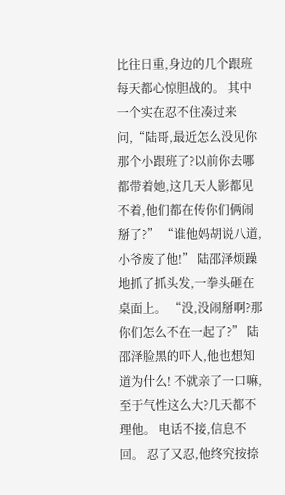比往日重,身边的几个跟班每天都心惊胆战的。 其中一个实在忍不住凑过来问,“陆哥,最近怎么没见你那个小跟班了?以前你去哪都带着她,这几天人影都见不着,他们都在传你们俩闹掰了?” “谁他妈胡说八道,小爷废了他!” 陆邵泽烦躁地抓了抓头发,一拳头砸在桌面上。 “没,没闹掰啊?那你们怎么不在一起了?” 陆邵泽脸黑的吓人,他也想知道为什么! 不就亲了一口嘛,至于气性这么大?几天都不理他。 电话不接,信息不回。 忍了又忍,他终究按捺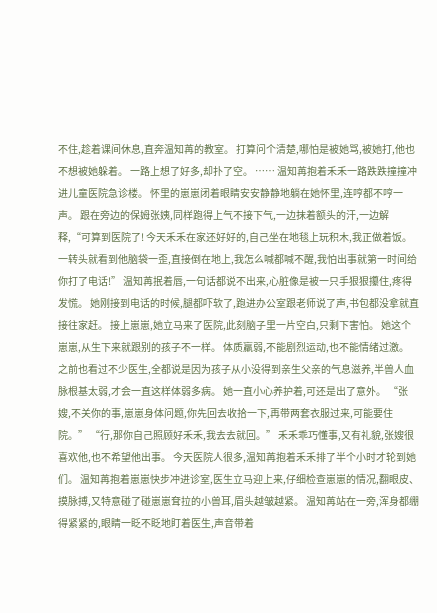不住,趁着课间休息,直奔温知苒的教室。 打算问个清楚,哪怕是被她骂,被她打,他也不想被她躲着。 一路上想了好多,却扑了空。 …… 温知苒抱着禾禾一路跌跌撞撞冲进儿童医院急诊楼。 怀里的崽崽闭着眼睛安安静静地躺在她怀里,连哼都不哼一声。 跟在旁边的保姆张姨,同样跑得上气不接下气,一边抹着额头的汗,一边解释,“可算到医院了! 今天禾禾在家还好好的,自己坐在地毯上玩积木,我正做着饭。 一转头就看到他脑袋一歪,直接倒在地上,我怎么喊都喊不醒,我怕出事就第一时间给你打了电话!” 温知苒抿着唇,一句话都说不出来,心脏像是被一只手狠狠攥住,疼得发慌。 她刚接到电话的时候,腿都吓软了,跑进办公室跟老师说了声,书包都没拿就直接往家赶。 接上崽崽,她立马来了医院,此刻脑子里一片空白,只剩下害怕。 她这个崽崽,从生下来就跟别的孩子不一样。 体质羸弱,不能剧烈运动,也不能情绪过激。 之前也看过不少医生,全都说是因为孩子从小没得到亲生父亲的气息滋养,半兽人血脉根基太弱,才会一直这样体弱多病。 她一直小心养护着,可还是出了意外。 “张嫂,不关你的事,崽崽身体问题,你先回去收拾一下,再带两套衣服过来,可能要住院。” “行,那你自己照顾好禾禾,我去去就回。” 禾禾乖巧懂事,又有礼貌,张嫂很喜欢他,也不希望他出事。 今天医院人很多,温知苒抱着禾禾排了半个小时才轮到她们。 温知苒抱着崽崽快步冲进诊室,医生立马迎上来,仔细检查崽崽的情况,翻眼皮、摸脉搏,又特意碰了碰崽崽耷拉的小兽耳,眉头越皱越紧。 温知苒站在一旁,浑身都绷得紧紧的,眼睛一眨不眨地盯着医生,声音带着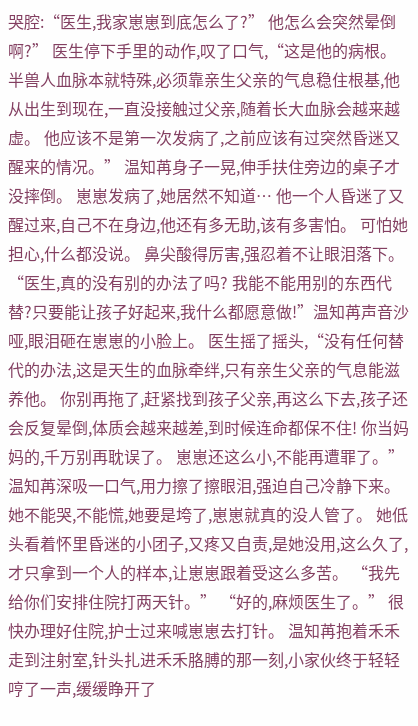哭腔:“医生,我家崽崽到底怎么了?” 他怎么会突然晕倒啊?” 医生停下手里的动作,叹了口气,“这是他的病根。 半兽人血脉本就特殊,必须靠亲生父亲的气息稳住根基,他从出生到现在,一直没接触过父亲,随着长大血脉会越来越虚。 他应该不是第一次发病了,之前应该有过突然昏迷又醒来的情况。” 温知苒身子一晃,伸手扶住旁边的桌子才没摔倒。 崽崽发病了,她居然不知道… 他一个人昏迷了又醒过来,自己不在身边,他还有多无助,该有多害怕。 可怕她担心,什么都没说。 鼻尖酸得厉害,强忍着不让眼泪落下。 “医生,真的没有别的办法了吗? 我能不能用别的东西代替?只要能让孩子好起来,我什么都愿意做!”温知苒声音沙哑,眼泪砸在崽崽的小脸上。 医生摇了摇头,“没有任何替代的办法,这是天生的血脉牵绊,只有亲生父亲的气息能滋养他。 你别再拖了,赶紧找到孩子父亲,再这么下去,孩子还会反复晕倒,体质会越来越差,到时候连命都保不住! 你当妈妈的,千万别再耽误了。 崽崽还这么小,不能再遭罪了。” 温知苒深吸一口气,用力擦了擦眼泪,强迫自己冷静下来。 她不能哭,不能慌,她要是垮了,崽崽就真的没人管了。 她低头看着怀里昏迷的小团子,又疼又自责,是她没用,这么久了,才只拿到一个人的样本,让崽崽跟着受这么多苦。 “我先给你们安排住院打两天针。” “好的,麻烦医生了。” 很快办理好住院,护士过来喊崽崽去打针。 温知苒抱着禾禾走到注射室,针头扎进禾禾胳膊的那一刻,小家伙终于轻轻哼了一声,缓缓睁开了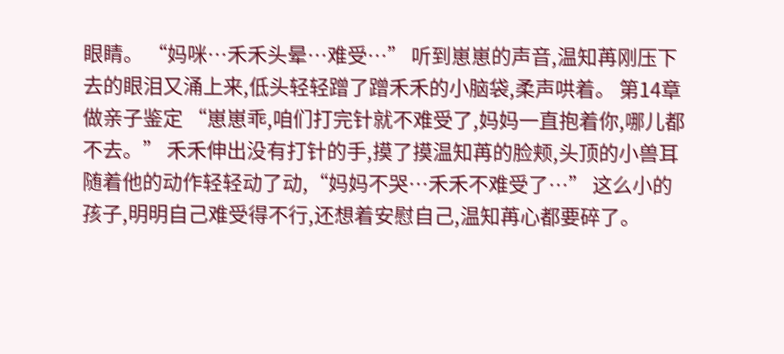眼睛。 “妈咪…禾禾头晕…难受…” 听到崽崽的声音,温知苒刚压下去的眼泪又涌上来,低头轻轻蹭了蹭禾禾的小脑袋,柔声哄着。 第14章 做亲子鉴定 “崽崽乖,咱们打完针就不难受了,妈妈一直抱着你,哪儿都不去。” 禾禾伸出没有打针的手,摸了摸温知苒的脸颊,头顶的小兽耳随着他的动作轻轻动了动,“妈妈不哭…禾禾不难受了…” 这么小的孩子,明明自己难受得不行,还想着安慰自己,温知苒心都要碎了。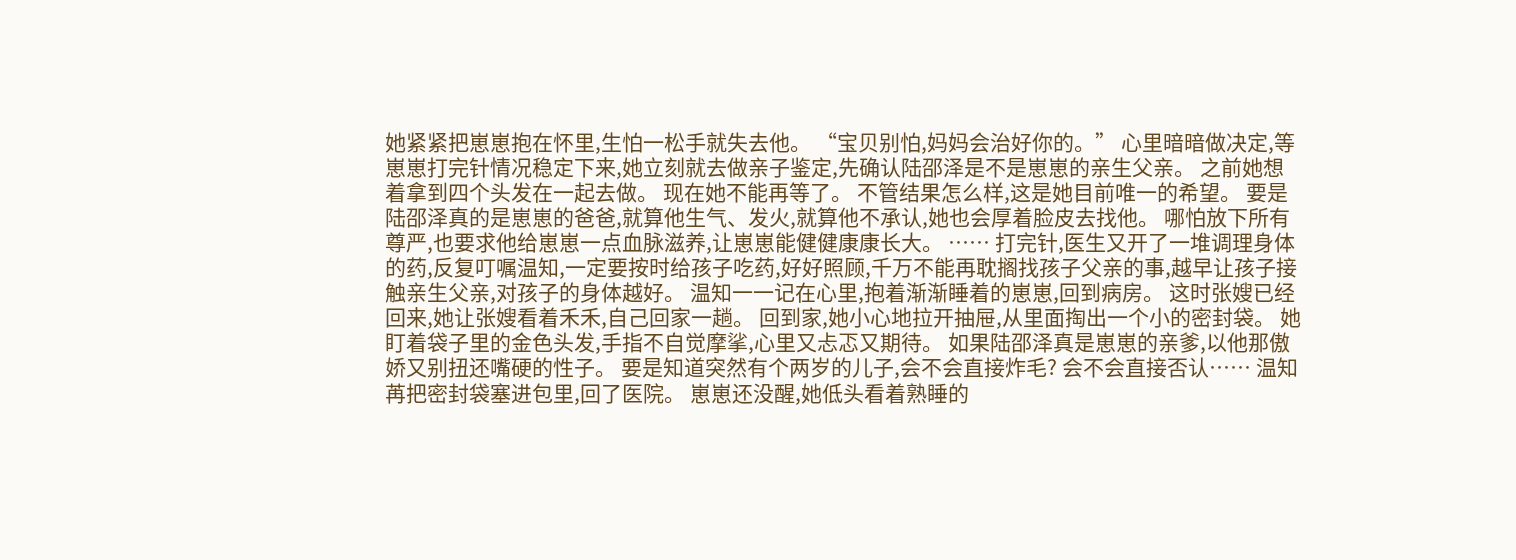她紧紧把崽崽抱在怀里,生怕一松手就失去他。 “宝贝别怕,妈妈会治好你的。” 心里暗暗做决定,等崽崽打完针情况稳定下来,她立刻就去做亲子鉴定,先确认陆邵泽是不是崽崽的亲生父亲。 之前她想着拿到四个头发在一起去做。 现在她不能再等了。 不管结果怎么样,这是她目前唯一的希望。 要是陆邵泽真的是崽崽的爸爸,就算他生气、发火,就算他不承认,她也会厚着脸皮去找他。 哪怕放下所有尊严,也要求他给崽崽一点血脉滋养,让崽崽能健健康康长大。 …… 打完针,医生又开了一堆调理身体的药,反复叮嘱温知,一定要按时给孩子吃药,好好照顾,千万不能再耽搁找孩子父亲的事,越早让孩子接触亲生父亲,对孩子的身体越好。 温知一一记在心里,抱着渐渐睡着的崽崽,回到病房。 这时张嫂已经回来,她让张嫂看着禾禾,自己回家一趟。 回到家,她小心地拉开抽屉,从里面掏出一个小的密封袋。 她盯着袋子里的金色头发,手指不自觉摩挲,心里又忐忑又期待。 如果陆邵泽真是崽崽的亲爹,以他那傲娇又别扭还嘴硬的性子。 要是知道突然有个两岁的儿子,会不会直接炸毛? 会不会直接否认…… 温知苒把密封袋塞进包里,回了医院。 崽崽还没醒,她低头看着熟睡的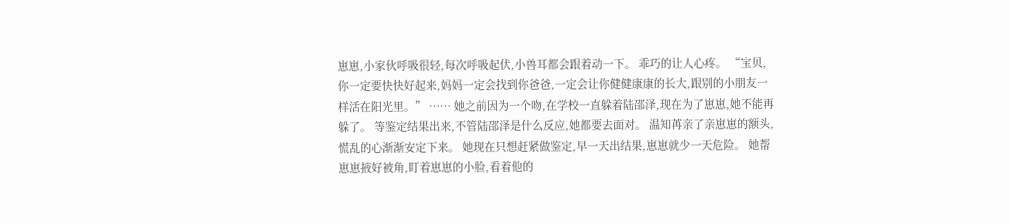崽崽,小家伙呼吸很轻,每次呼吸起伏,小兽耳都会跟着动一下。 乖巧的让人心疼。 “宝贝,你一定要快快好起来,妈妈一定会找到你爸爸,一定会让你健健康康的长大,跟别的小朋友一样活在阳光里。” …… 她之前因为一个吻,在学校一直躲着陆邵泽,现在为了崽崽,她不能再躲了。 等鉴定结果出来,不管陆邵泽是什么反应,她都要去面对。 温知苒亲了亲崽崽的额头,慌乱的心渐渐安定下来。 她现在只想赶紧做鉴定,早一天出结果,崽崽就少一天危险。 她帮崽崽掖好被角,盯着崽崽的小脸,看着他的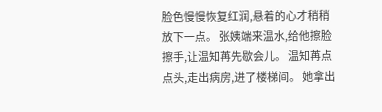脸色慢慢恢复红润,悬着的心才稍稍放下一点。 张姨端来温水,给他擦脸擦手,让温知苒先歇会儿。 温知苒点点头,走出病房,进了楼梯间。 她拿出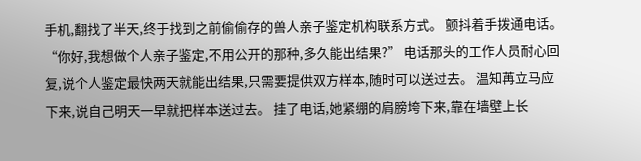手机,翻找了半天,终于找到之前偷偷存的兽人亲子鉴定机构联系方式。 颤抖着手拨通电话。 “你好,我想做个人亲子鉴定,不用公开的那种,多久能出结果?” 电话那头的工作人员耐心回复,说个人鉴定最快两天就能出结果,只需要提供双方样本,随时可以送过去。 温知苒立马应下来,说自己明天一早就把样本送过去。 挂了电话,她紧绷的肩膀垮下来,靠在墙壁上长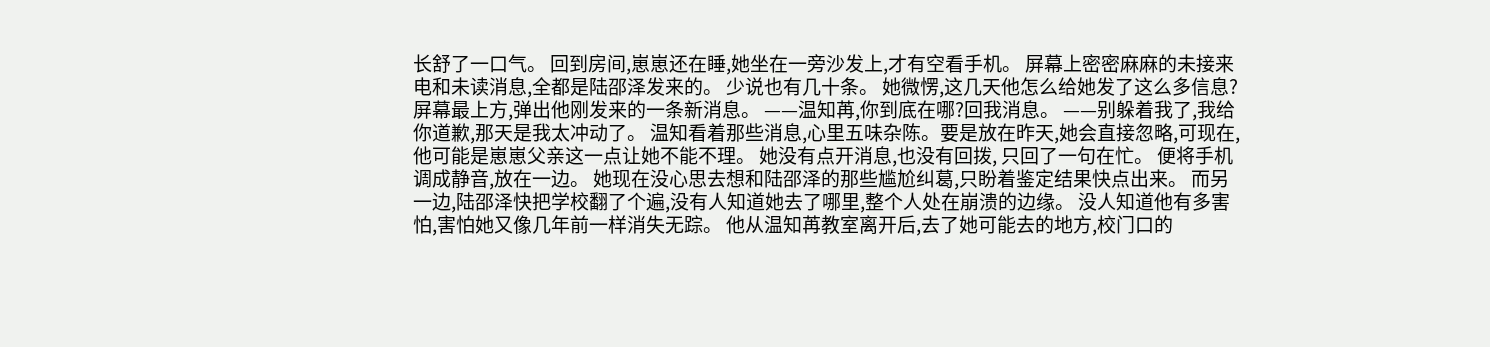长舒了一口气。 回到房间,崽崽还在睡,她坐在一旁沙发上,才有空看手机。 屏幕上密密麻麻的未接来电和未读消息,全都是陆邵泽发来的。 少说也有几十条。 她微愣,这几天他怎么给她发了这么多信息? 屏幕最上方,弹出他刚发来的一条新消息。 ——温知苒,你到底在哪?回我消息。 ——别躲着我了,我给你道歉,那天是我太冲动了。 温知看着那些消息,心里五味杂陈。要是放在昨天,她会直接忽略,可现在,他可能是崽崽父亲这一点让她不能不理。 她没有点开消息,也没有回拨, 只回了一句在忙。 便将手机调成静音,放在一边。 她现在没心思去想和陆邵泽的那些尴尬纠葛,只盼着鉴定结果快点出来。 而另一边,陆邵泽快把学校翻了个遍,没有人知道她去了哪里,整个人处在崩溃的边缘。 没人知道他有多害怕,害怕她又像几年前一样消失无踪。 他从温知苒教室离开后,去了她可能去的地方,校门口的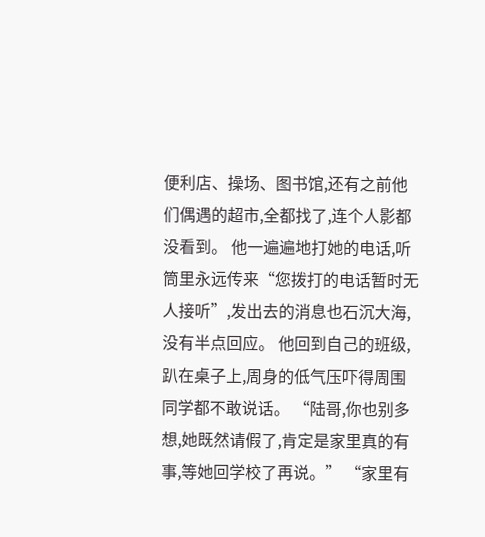便利店、操场、图书馆,还有之前他们偶遇的超市,全都找了,连个人影都没看到。 他一遍遍地打她的电话,听筒里永远传来“您拨打的电话暂时无人接听”,发出去的消息也石沉大海,没有半点回应。 他回到自己的班级,趴在桌子上,周身的低气压吓得周围同学都不敢说话。 “陆哥,你也别多想,她既然请假了,肯定是家里真的有事,等她回学校了再说。” “家里有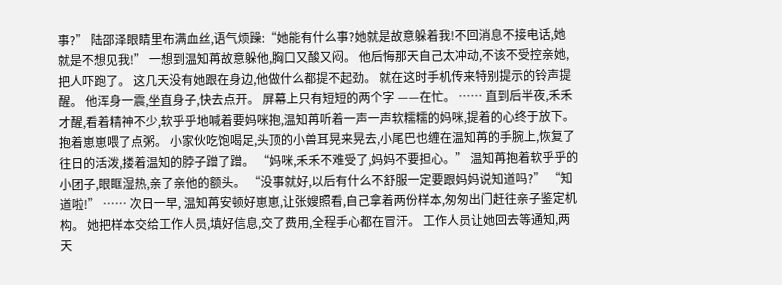事?” 陆邵泽眼睛里布满血丝,语气烦躁:“她能有什么事?她就是故意躲着我!不回消息不接电话,她就是不想见我!” 一想到温知苒故意躲他,胸口又酸又闷。 他后悔那天自己太冲动,不该不受控亲她,把人吓跑了。 这几天没有她跟在身边,他做什么都提不起劲。 就在这时手机传来特别提示的铃声提醒。 他浑身一震,坐直身子,快去点开。 屏幕上只有短短的两个字 ——在忙。 …… 直到后半夜,禾禾才醒,看着精神不少,软乎乎地喊着要妈咪抱,温知苒听着一声一声软糯糯的妈咪,提着的心终于放下。 抱着崽崽喂了点粥。 小家伙吃饱喝足,头顶的小兽耳晃来晃去,小尾巴也缠在温知苒的手腕上,恢复了往日的活泼,搂着温知的脖子蹭了蹭。 “妈咪,禾禾不难受了,妈妈不要担心。” 温知苒抱着软乎乎的小团子,眼眶湿热,亲了亲他的额头。 “没事就好,以后有什么不舒服一定要跟妈妈说知道吗?” “知道啦!” …… 次日一早, 温知苒安顿好崽崽,让张嫂照看,自己拿着两份样本,匆匆出门赶往亲子鉴定机构。 她把样本交给工作人员,填好信息,交了费用,全程手心都在冒汗。 工作人员让她回去等通知,两天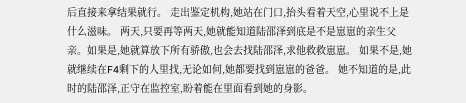后直接来拿结果就行。 走出鉴定机构,她站在门口,抬头看着天空,心里说不上是什么滋味。 两天,只要再等两天,她就能知道陆邵泽到底是不是崽崽的亲生父亲。如果是,她就算放下所有骄傲,也会去找陆邵泽,求他救救崽崽。 如果不是,她就继续在F4剩下的人里找,无论如何,她都要找到崽崽的爸爸。 她不知道的是,此时的陆邵泽,正守在监控室,盼着能在里面看到她的身影。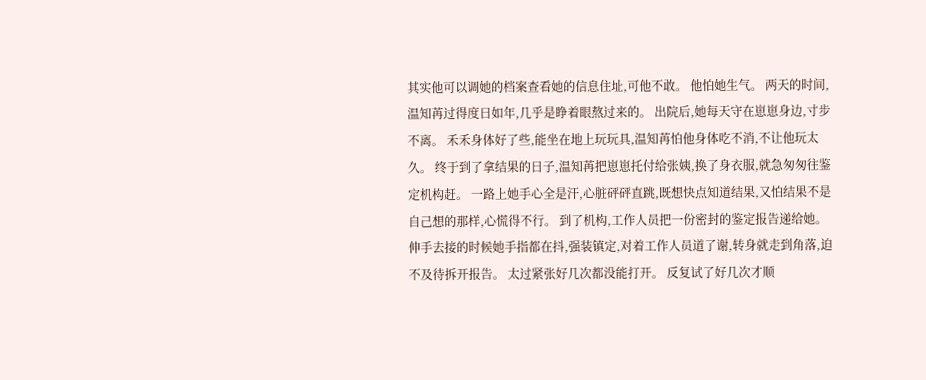其实他可以调她的档案查看她的信息住址,可他不敢。 他怕她生气。 两天的时间,温知苒过得度日如年,几乎是睁着眼熬过来的。 出院后,她每天守在崽崽身边,寸步不离。 禾禾身体好了些,能坐在地上玩玩具,温知苒怕他身体吃不消,不让他玩太久。 终于到了拿结果的日子,温知苒把崽崽托付给张姨,换了身衣服,就急匆匆往鉴定机构赶。 一路上她手心全是汗,心脏砰砰直跳,既想快点知道结果,又怕结果不是自己想的那样,心慌得不行。 到了机构,工作人员把一份密封的鉴定报告递给她。 伸手去接的时候她手指都在抖,强装镇定,对着工作人员道了谢,转身就走到角落,迫不及待拆开报告。 太过紧张好几次都没能打开。 反复试了好几次才顺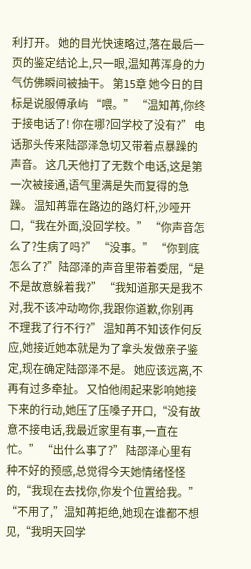利打开。 她的目光快速略过,落在最后一页的鉴定结论上,只一眼,温知苒浑身的力气仿佛瞬间被抽干。 第15章 她今日的目标是说服傅承屿 “喂。” “温知苒,你终于接电话了! 你在哪?回学校了没有?” 电话那头传来陆邵泽急切又带着点暴躁的声音。 这几天他打了无数个电话,这是第一次被接通,语气里满是失而复得的急躁。 温知苒靠在路边的路灯杆,沙哑开口,“我在外面,没回学校。” “你声音怎么了?生病了吗?” “没事。” “你到底怎么了?”陆邵泽的声音里带着委屈,“是不是故意躲着我?” “我知道那天是我不对,我不该冲动吻你,我跟你道歉,你别再不理我了行不行?” 温知苒不知该作何反应,她接近她本就是为了拿头发做亲子鉴定,现在确定陆邵泽不是。 她应该远离,不再有过多牵扯。 又怕他闹起来影响她接下来的行动,她压了压嗓子开口,“没有故意不接电话,我最近家里有事,一直在忙。” “出什么事了?” 陆邵泽心里有种不好的预感,总觉得今天她情绪怪怪的,“我现在去找你,你发个位置给我。” “不用了,”温知苒拒绝,她现在谁都不想见,“我明天回学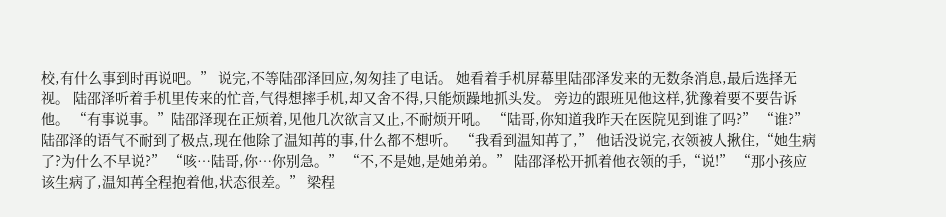校,有什么事到时再说吧。” 说完,不等陆邵泽回应,匆匆挂了电话。 她看着手机屏幕里陆邵泽发来的无数条消息,最后选择无视。 陆邵泽听着手机里传来的忙音,气得想摔手机,却又舍不得,只能烦躁地抓头发。 旁边的跟班见他这样,犹豫着要不要告诉他。 “有事说事。”陆邵泽现在正烦着,见他几次欲言又止,不耐烦开吼。 “陆哥,你知道我昨天在医院见到谁了吗?” “谁?” 陆邵泽的语气不耐到了极点,现在他除了温知苒的事,什么都不想听。 “我看到温知苒了,” 他话没说完,衣领被人揪住,“她生病了?为什么不早说?” “咳…陆哥,你…你别急。” “不,不是她,是她弟弟。” 陆邵泽松开抓着他衣领的手,“说!” “那小孩应该生病了,温知苒全程抱着他,状态很差。” 梁程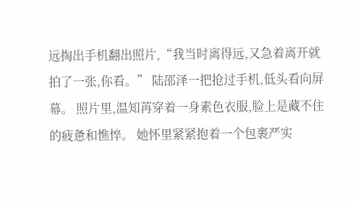远掏出手机翻出照片,“我当时离得远,又急着离开就拍了一张,你看。” 陆邵泽一把抢过手机,低头看向屏幕。 照片里,温知苒穿着一身素色衣服,脸上是藏不住的疲惫和憔悴。 她怀里紧紧抱着一个包裹严实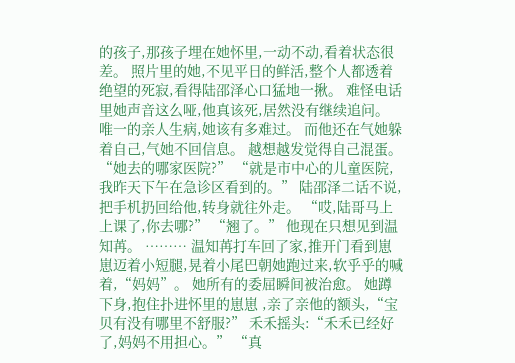的孩子,那孩子埋在她怀里,一动不动,看着状态很差。 照片里的她,不见平日的鲜活,整个人都透着绝望的死寂,看得陆邵泽心口猛地一揪。 难怪电话里她声音这么哑,他真该死,居然没有继续追问。 唯一的亲人生病,她该有多难过。 而他还在气她躲着自己,气她不回信息。 越想越发觉得自己混蛋。 “她去的哪家医院?” “就是市中心的儿童医院,我昨天下午在急诊区看到的。” 陆邵泽二话不说,把手机扔回给他,转身就往外走。 “哎,陆哥马上上课了,你去哪?” “翘了。” 他现在只想见到温知苒。 ……… 温知苒打车回了家,推开门看到崽崽迈着小短腿,晃着小尾巴朝她跑过来,软乎乎的喊着,“妈妈”。 她所有的委屈瞬间被治愈。 她蹲下身,抱住扑进怀里的崽崽 ,亲了亲他的额头,“宝贝有没有哪里不舒服?” 禾禾摇头:“禾禾已经好了,妈妈不用担心。” “真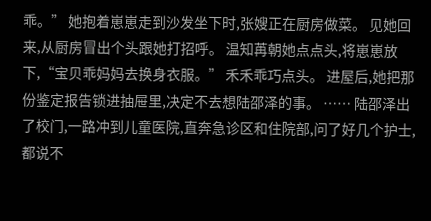乖。” 她抱着崽崽走到沙发坐下时,张嫂正在厨房做菜。 见她回来,从厨房冒出个头跟她打招呼。 温知苒朝她点点头,将崽崽放下,“宝贝乖妈妈去换身衣服。” 禾禾乖巧点头。 进屋后,她把那份鉴定报告锁进抽屉里,决定不去想陆邵泽的事。 …… 陆邵泽出了校门,一路冲到儿童医院,直奔急诊区和住院部,问了好几个护士,都说不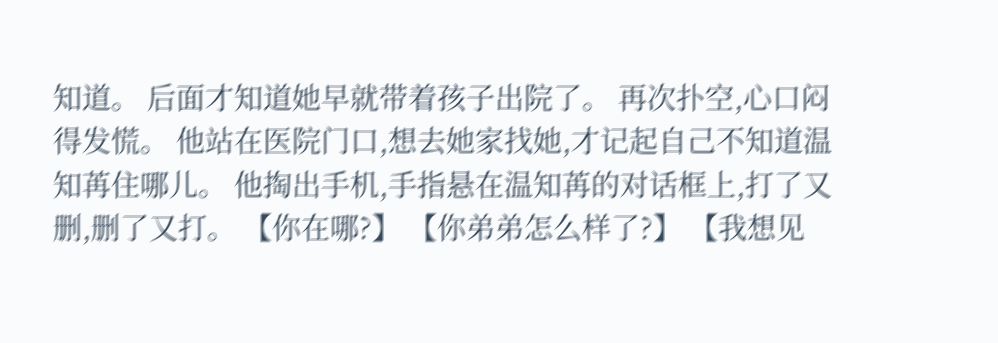知道。 后面才知道她早就带着孩子出院了。 再次扑空,心口闷得发慌。 他站在医院门口,想去她家找她,才记起自己不知道温知苒住哪儿。 他掏出手机,手指悬在温知苒的对话框上,打了又删,删了又打。 【你在哪?】 【你弟弟怎么样了?】 【我想见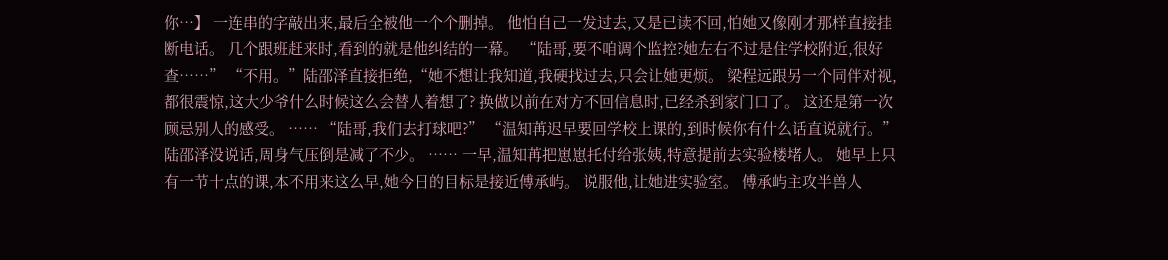你…】 一连串的字敲出来,最后全被他一个个删掉。 他怕自己一发过去,又是已读不回,怕她又像刚才那样直接挂断电话。 几个跟班赶来时,看到的就是他纠结的一幕。 “陆哥,要不咱调个监控?她左右不过是住学校附近,很好查……” “不用。”陆邵泽直接拒绝,“她不想让我知道,我硬找过去,只会让她更烦。 梁程远跟另一个同伴对视,都很震惊,这大少爷什么时候这么会替人着想了? 换做以前在对方不回信息时,已经杀到家门口了。 这还是第一次顾忌别人的感受。 …… “陆哥,我们去打球吧?” “温知苒迟早要回学校上课的,到时候你有什么话直说就行。” 陆邵泽没说话,周身气压倒是减了不少。 …… 一早,温知苒把崽崽托付给张姨,特意提前去实验楼堵人。 她早上只有一节十点的课,本不用来这么早,她今日的目标是接近傅承屿。 说服他,让她进实验室。 傅承屿主攻半兽人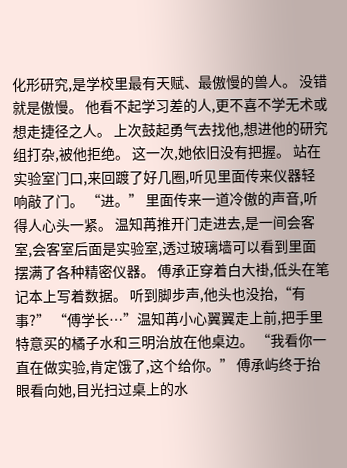化形研究,是学校里最有天赋、最傲慢的兽人。 没错就是傲慢。 他看不起学习差的人,更不喜不学无术或想走捷径之人。 上次鼓起勇气去找他,想进他的研究组打杂,被他拒绝。 这一次,她依旧没有把握。 站在实验室门口,来回踱了好几圈,听见里面传来仪器轻响敲了门。 “进。” 里面传来一道冷傲的声音,听得人心头一紧。 温知苒推开门走进去,是一间会客室,会客室后面是实验室,透过玻璃墙可以看到里面摆满了各种精密仪器。 傅承正穿着白大褂,低头在笔记本上写着数据。 听到脚步声,他头也没抬,“有事?” “傅学长…”温知苒小心翼翼走上前,把手里特意买的橘子水和三明治放在他桌边。 “我看你一直在做实验,肯定饿了,这个给你。” 傅承屿终于抬眼看向她,目光扫过桌上的水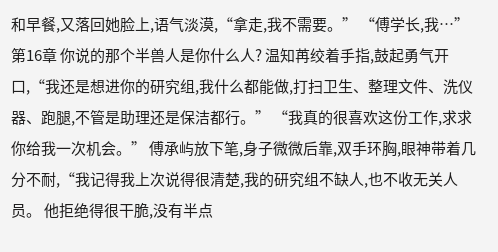和早餐,又落回她脸上,语气淡漠,“拿走,我不需要。” “傅学长,我…” 第16章 你说的那个半兽人是你什么人? 温知苒绞着手指,鼓起勇气开口,“我还是想进你的研究组,我什么都能做,打扫卫生、整理文件、洗仪器、跑腿,不管是助理还是保洁都行。” “我真的很喜欢这份工作,求求你给我一次机会。” 傅承屿放下笔,身子微微后靠,双手环胸,眼神带着几分不耐,“我记得我上次说得很清楚,我的研究组不缺人,也不收无关人员。 他拒绝得很干脆,没有半点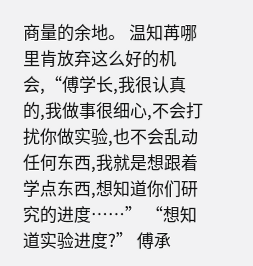商量的余地。 温知苒哪里肯放弃这么好的机会,“傅学长,我很认真的,我做事很细心,不会打扰你做实验,也不会乱动任何东西,我就是想跟着学点东西,想知道你们研究的进度……” “想知道实验进度?” 傅承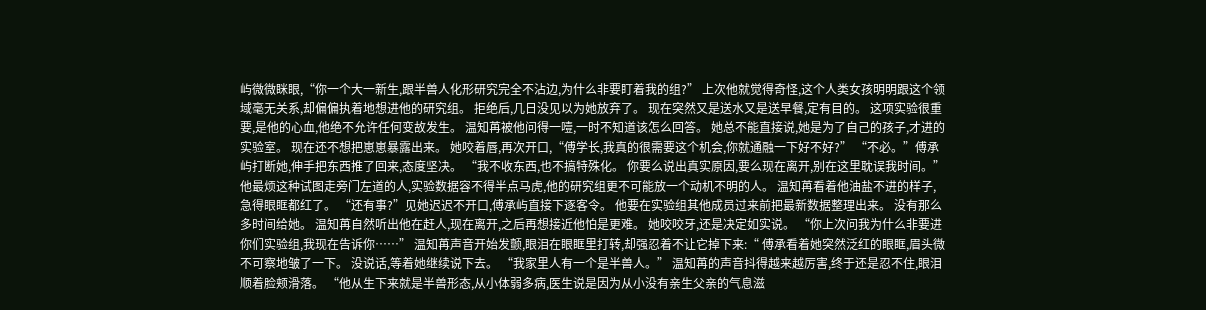屿微微眯眼,“你一个大一新生,跟半兽人化形研究完全不沾边,为什么非要盯着我的组?” 上次他就觉得奇怪,这个人类女孩明明跟这个领域毫无关系,却偏偏执着地想进他的研究组。 拒绝后,几日没见以为她放弃了。 现在突然又是送水又是送早餐,定有目的。 这项实验很重要,是他的心血,他绝不允许任何变故发生。 温知苒被他问得一噎,一时不知道该怎么回答。 她总不能直接说,她是为了自己的孩子,才进的实验室。 现在还不想把崽崽暴露出来。 她咬着唇,再次开口,“傅学长,我真的很需要这个机会,你就通融一下好不好?” “不必。”傅承屿打断她,伸手把东西推了回来,态度坚决。 “我不收东西,也不搞特殊化。 你要么说出真实原因,要么现在离开,别在这里耽误我时间。” 他最烦这种试图走旁门左道的人,实验数据容不得半点马虎,他的研究组更不可能放一个动机不明的人。 温知苒看着他油盐不进的样子,急得眼眶都红了。 “还有事?”见她迟迟不开口,傅承屿直接下逐客令。 他要在实验组其他成员过来前把最新数据整理出来。 没有那么多时间给她。 温知苒自然听出他在赶人,现在离开,之后再想接近他怕是更难。 她咬咬牙,还是决定如实说。 “你上次问我为什么非要进你们实验组,我现在告诉你……” 温知苒声音开始发颤,眼泪在眼眶里打转,却强忍着不让它掉下来:“ 傅承看着她突然泛红的眼眶,眉头微不可察地皱了一下。 没说话,等着她继续说下去。 “我家里人有一个是半兽人。” 温知苒的声音抖得越来越厉害,终于还是忍不住,眼泪顺着脸颊滑落。 “他从生下来就是半兽形态,从小体弱多病,医生说是因为从小没有亲生父亲的气息滋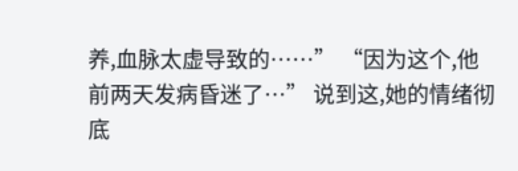养,血脉太虚导致的……” “因为这个,他前两天发病昏迷了…” 说到这,她的情绪彻底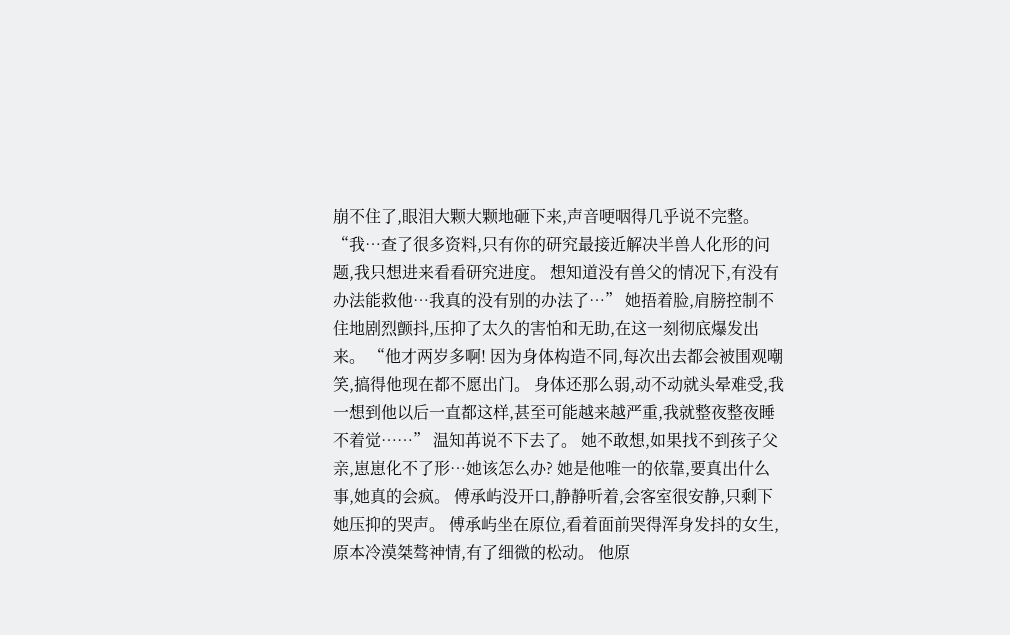崩不住了,眼泪大颗大颗地砸下来,声音哽咽得几乎说不完整。 “我…查了很多资料,只有你的研究最接近解决半兽人化形的问题,我只想进来看看研究进度。 想知道没有兽父的情况下,有没有办法能救他…我真的没有别的办法了…” 她捂着脸,肩膀控制不住地剧烈颤抖,压抑了太久的害怕和无助,在这一刻彻底爆发出来。 “他才两岁多啊! 因为身体构造不同,每次出去都会被围观嘲笑,搞得他现在都不愿出门。 身体还那么弱,动不动就头晕难受,我一想到他以后一直都这样,甚至可能越来越严重,我就整夜整夜睡不着觉……” 温知苒说不下去了。 她不敢想,如果找不到孩子父亲,崽崽化不了形…她该怎么办? 她是他唯一的依靠,要真出什么事,她真的会疯。 傅承屿没开口,静静听着,会客室很安静,只剩下她压抑的哭声。 傅承屿坐在原位,看着面前哭得浑身发抖的女生,原本冷漠桀骜神情,有了细微的松动。 他原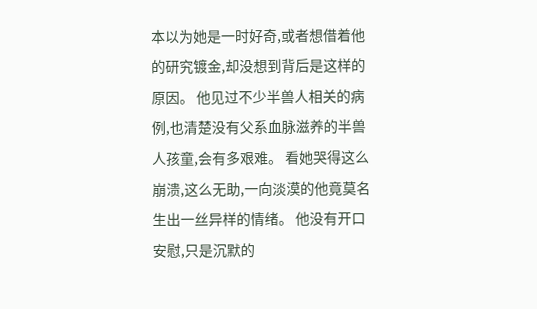本以为她是一时好奇,或者想借着他的研究镀金,却没想到背后是这样的原因。 他见过不少半兽人相关的病例,也清楚没有父系血脉滋养的半兽人孩童,会有多艰难。 看她哭得这么崩溃,这么无助,一向淡漠的他竟莫名生出一丝异样的情绪。 他没有开口安慰,只是沉默的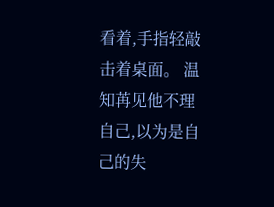看着,手指轻敲击着桌面。 温知苒见他不理自己,以为是自己的失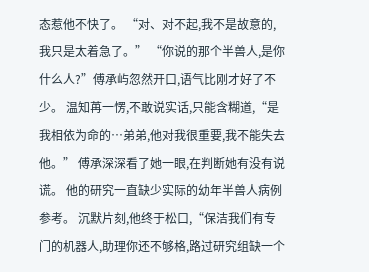态惹他不快了。 “对、对不起,我不是故意的,我只是太着急了。” “你说的那个半兽人,是你什么人?”傅承屿忽然开口,语气比刚才好了不少。 温知苒一愣,不敢说实话,只能含糊道,“是我相依为命的…弟弟,他对我很重要,我不能失去他。” 傅承深深看了她一眼,在判断她有没有说谎。 他的研究一直缺少实际的幼年半兽人病例参考。 沉默片刻,他终于松口,“保洁我们有专门的机器人,助理你还不够格,路过研究组缺一个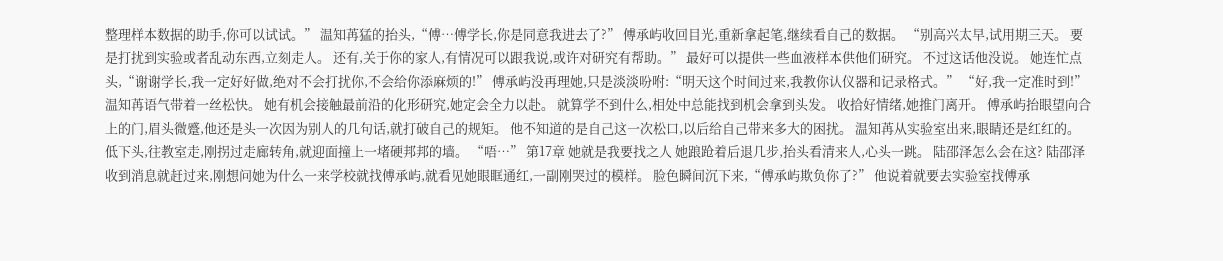整理样本数据的助手,你可以试试。” 温知苒猛的抬头,“傅…傅学长,你是同意我进去了?” 傅承屿收回目光,重新拿起笔,继续看自己的数据。 “别高兴太早,试用期三天。 要是打扰到实验或者乱动东西,立刻走人。 还有,关于你的家人,有情况可以跟我说,或许对研究有帮助。” 最好可以提供一些血液样本供他们研究。 不过这话他没说。 她连忙点头,“谢谢学长,我一定好好做,绝对不会打扰你,不会给你添麻烦的!” 傅承屿没再理她,只是淡淡吩咐:“明天这个时间过来,我教你认仪器和记录格式。” “好,我一定准时到!”温知苒语气带着一丝松快。 她有机会接触最前沿的化形研究,她定会全力以赴。 就算学不到什么,相处中总能找到机会拿到头发。 收拾好情绪,她推门离开。 傅承屿抬眼望向合上的门,眉头微蹙,他还是头一次因为别人的几句话,就打破自己的规矩。 他不知道的是自己这一次松口,以后给自己带来多大的困扰。 温知苒从实验室出来,眼睛还是红红的。 低下头,往教室走,刚拐过走廊转角,就迎面撞上一堵硬邦邦的墙。 “唔…” 第17章 她就是我要找之人 她踉跄着后退几步,抬头看清来人,心头一跳。 陆邵泽怎么会在这? 陆邵泽收到消息就赶过来,刚想问她为什么一来学校就找傅承屿,就看见她眼眶通红,一副刚哭过的模样。 脸色瞬间沉下来,“傅承屿欺负你了?” 他说着就要去实验室找傅承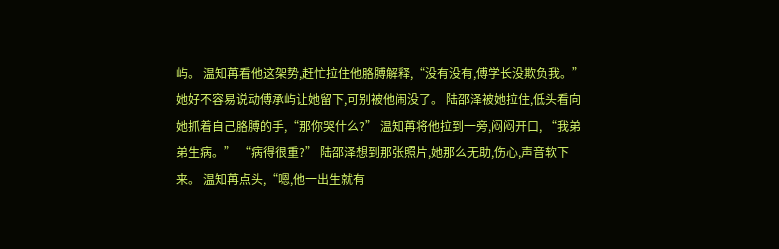屿。 温知苒看他这架势,赶忙拉住他胳膊解释,“没有没有,傅学长没欺负我。” 她好不容易说动傅承屿让她留下,可别被他闹没了。 陆邵泽被她拉住,低头看向她抓着自己胳膊的手,“那你哭什么?” 温知苒将他拉到一旁,闷闷开口, “我弟弟生病。” “病得很重?” 陆邵泽想到那张照片,她那么无助,伤心,声音软下来。 温知苒点头,“嗯,他一出生就有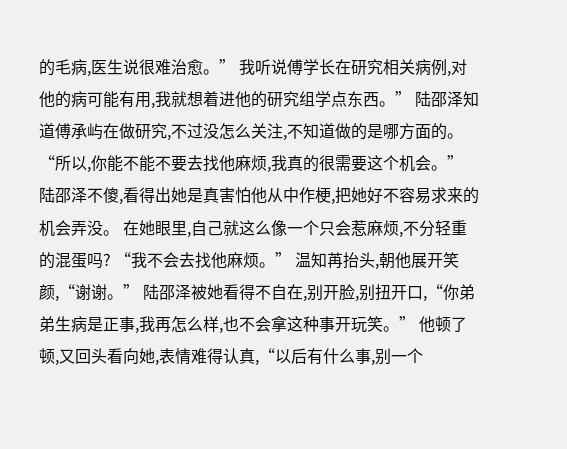的毛病,医生说很难治愈。” 我听说傅学长在研究相关病例,对他的病可能有用,我就想着进他的研究组学点东西。” 陆邵泽知道傅承屿在做研究,不过没怎么关注,不知道做的是哪方面的。 “所以,你能不能不要去找他麻烦,我真的很需要这个机会。” 陆邵泽不傻,看得出她是真害怕他从中作梗,把她好不容易求来的机会弄没。 在她眼里,自己就这么像一个只会惹麻烦,不分轻重的混蛋吗? “我不会去找他麻烦。” 温知苒抬头,朝他展开笑颜,“谢谢。” 陆邵泽被她看得不自在,别开脸,别扭开口,“你弟弟生病是正事,我再怎么样,也不会拿这种事开玩笑。” 他顿了顿,又回头看向她,表情难得认真,“以后有什么事,别一个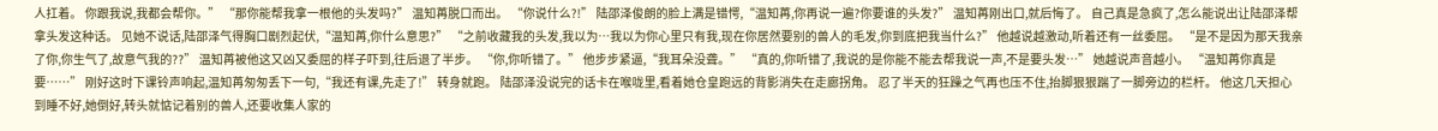人扛着。 你跟我说,我都会帮你。” “那你能帮我拿一根他的头发吗?” 温知苒脱口而出。 “你说什么?!” 陆邵泽俊朗的脸上满是错愕,“温知苒,你再说一遍?你要谁的头发?” 温知苒刚出口,就后悔了。 自己真是急疯了,怎么能说出让陆邵泽帮拿头发这种话。 见她不说话,陆邵泽气得胸口剧烈起伏,“温知苒,你什么意思?” “之前收藏我的头发,我以为…我以为你心里只有我,现在你居然要别的兽人的毛发,你到底把我当什么?” 他越说越激动,听着还有一丝委屈。 “是不是因为那天我亲了你,你生气了,故意气我的??” 温知苒被他这又凶又委屈的样子吓到,往后退了半步。 “你,你听错了。” 他步步紧逼,“我耳朵没聋。” “真的,你听错了,我说的是你能不能去帮我说一声,不是要头发…” 她越说声音越小。 “温知苒你真是要……” 刚好这时下课铃声响起,温知苒匆匆丢下一句,“我还有课,先走了!” 转身就跑。 陆邵泽没说完的话卡在喉咙里,看着她仓皇跑远的背影消失在走廊拐角。 忍了半天的狂躁之气再也压不住,抬脚狠狠踹了一脚旁边的栏杆。 他这几天担心到睡不好,她倒好,转头就惦记着别的兽人,还要收集人家的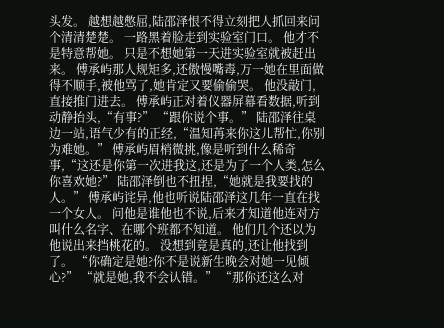头发。 越想越憋屈,陆邵泽恨不得立刻把人抓回来问个清清楚楚。 一路黑着脸走到实验室门口。 他才不是特意帮她。 只是不想她第一天进实验室就被赶出来。 傅承屿那人规矩多,还傲慢嘴毒,万一她在里面做得不顺手,被他骂了,她肯定又要偷偷哭。 他没敲门,直接推门进去。 傅承屿正对着仪器屏幕看数据,听到动静抬头,“有事?” “跟你说个事。” 陆邵泽往桌边一站,语气少有的正经,“温知苒来你这儿帮忙,你别为难她。” 傅承屿眉梢微挑,像是听到什么稀奇事,“这还是你第一次进我这,还是为了一个人类,怎么你喜欢她?” 陆邵泽倒也不扭捏,“她就是我要找的人。” 傅承屿诧异,他也听说陆邵泽这几年一直在找一个女人。 问他是谁他也不说,后来才知道他连对方叫什么名字、在哪个班都不知道。 他们几个还以为他说出来挡桃花的。 没想到竟是真的,还让他找到了。 “你确定是她?你不是说新生晚会对她一见倾心?” “就是她,我不会认错。” “那你还这么对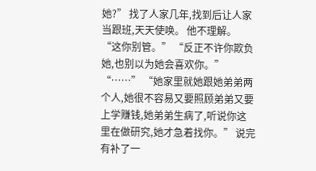她?” 找了人家几年,找到后让人家当跟班,天天使唤。 他不理解。 “这你别管。” “反正不许你欺负她,也别以为她会喜欢你。” “……” “她家里就她跟她弟弟两个人,她很不容易又要照顾弟弟又要上学赚钱,她弟弟生病了,听说你这里在做研究,她才急着找你。” 说完有补了一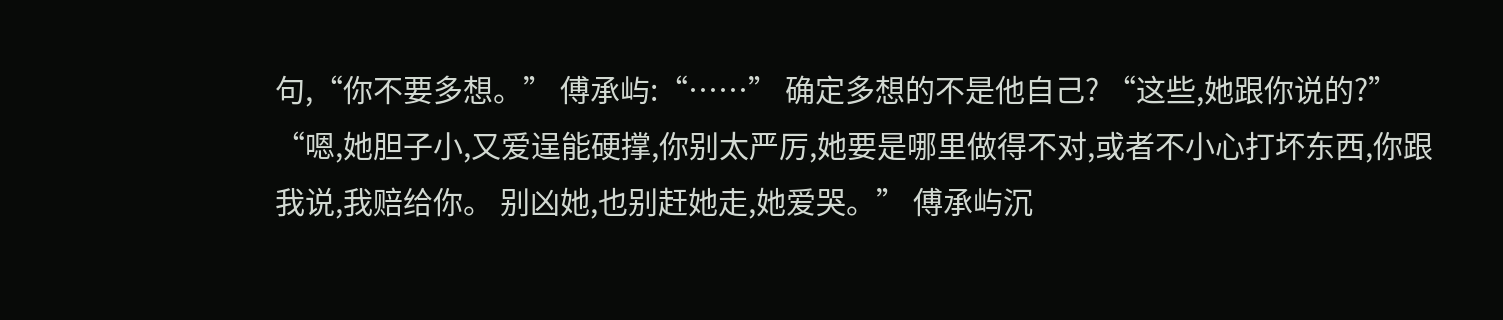句,“你不要多想。” 傅承屿:“……” 确定多想的不是他自己? “这些,她跟你说的?” “嗯,她胆子小,又爱逞能硬撑,你别太严厉,她要是哪里做得不对,或者不小心打坏东西,你跟我说,我赔给你。 别凶她,也别赶她走,她爱哭。” 傅承屿沉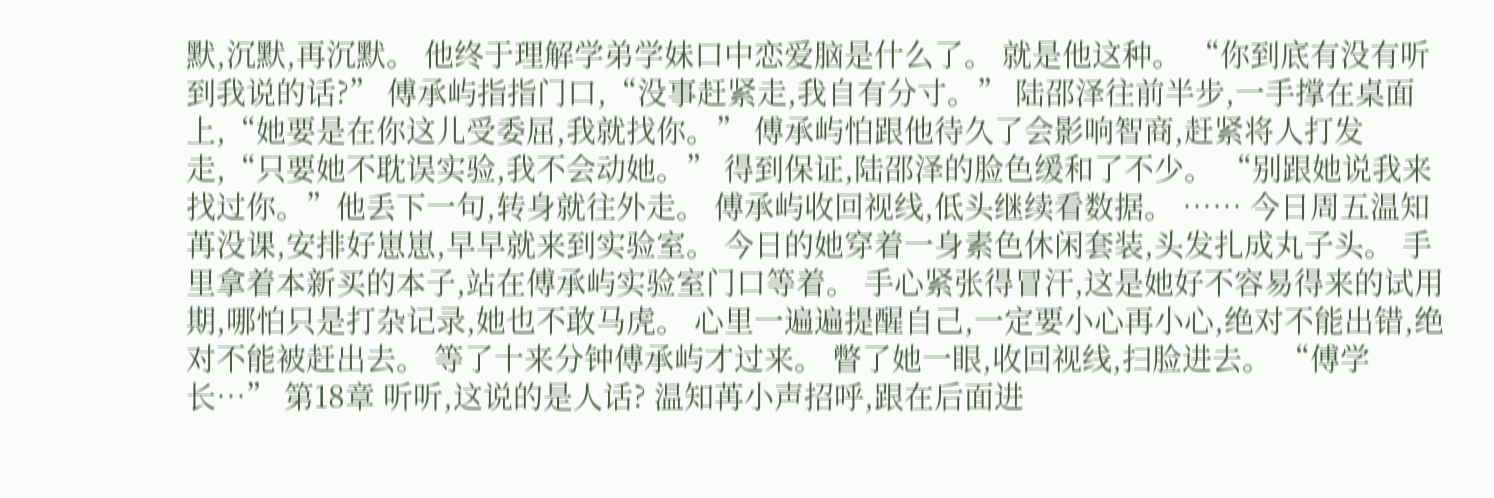默,沉默,再沉默。 他终于理解学弟学妹口中恋爱脑是什么了。 就是他这种。 “你到底有没有听到我说的话?” 傅承屿指指门口,“没事赶紧走,我自有分寸。” 陆邵泽往前半步,一手撑在桌面上,“她要是在你这儿受委屈,我就找你。” 傅承屿怕跟他待久了会影响智商,赶紧将人打发走,“只要她不耽误实验,我不会动她。” 得到保证,陆邵泽的脸色缓和了不少。 “别跟她说我来找过你。”他丢下一句,转身就往外走。 傅承屿收回视线,低头继续看数据。 …… 今日周五温知苒没课,安排好崽崽,早早就来到实验室。 今日的她穿着一身素色休闲套装,头发扎成丸子头。 手里拿着本新买的本子,站在傅承屿实验室门口等着。 手心紧张得冒汗,这是她好不容易得来的试用期,哪怕只是打杂记录,她也不敢马虎。 心里一遍遍提醒自己,一定要小心再小心,绝对不能出错,绝对不能被赶出去。 等了十来分钟傅承屿才过来。 瞥了她一眼,收回视线,扫脸进去。 “傅学长…” 第18章 听听,这说的是人话? 温知苒小声招呼,跟在后面进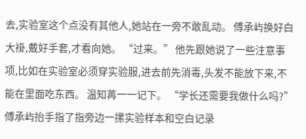去,实验室这个点没有其他人,她站在一旁不敢乱动。 傅承屿换好白大褂,戴好手套,才看向她。 “过来。” 他先跟她说了一些注意事项,比如在实验室必须穿实验服,进去前先消毒,头发不能放下来,不能在里面吃东西。 温知苒一一记下。 “学长还需要我做什么吗?” 傅承屿抬手指了指旁边一摞实验样本和空白记录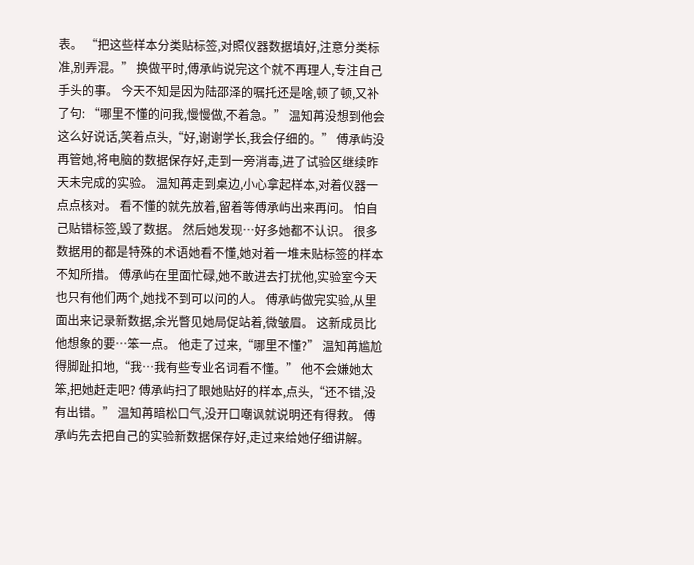表。 “把这些样本分类贴标签,对照仪器数据填好,注意分类标准,别弄混。” 换做平时,傅承屿说完这个就不再理人,专注自己手头的事。 今天不知是因为陆邵泽的嘱托还是啥,顿了顿,又补了句: “哪里不懂的问我,慢慢做,不着急。” 温知苒没想到他会这么好说话,笑着点头,“好,谢谢学长,我会仔细的。” 傅承屿没再管她,将电脑的数据保存好,走到一旁消毒,进了试验区继续昨天未完成的实验。 温知苒走到桌边,小心拿起样本,对着仪器一点点核对。 看不懂的就先放着,留着等傅承屿出来再问。 怕自己贴错标签,毁了数据。 然后她发现…好多她都不认识。 很多数据用的都是特殊的术语她看不懂,她对着一堆未贴标签的样本不知所措。 傅承屿在里面忙碌,她不敢进去打扰他,实验室今天也只有他们两个,她找不到可以问的人。 傅承屿做完实验,从里面出来记录新数据,余光瞥见她局促站着,微皱眉。 这新成员比他想象的要…笨一点。 他走了过来,“哪里不懂?” 温知苒尴尬得脚趾扣地,“我…我有些专业名词看不懂。” 他不会嫌她太笨,把她赶走吧? 傅承屿扫了眼她贴好的样本,点头,“还不错,没有出错。” 温知苒暗松口气,没开口嘲讽就说明还有得救。 傅承屿先去把自己的实验新数据保存好,走过来给她仔细讲解。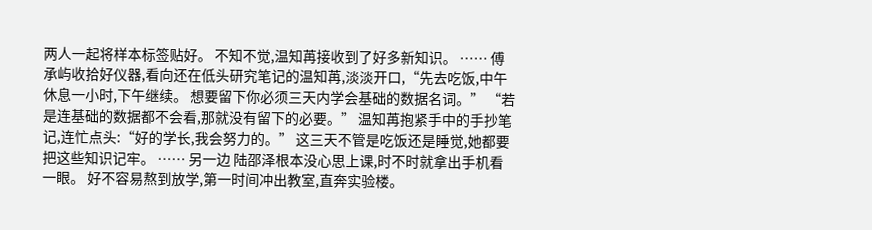两人一起将样本标签贴好。 不知不觉,温知苒接收到了好多新知识。 …… 傅承屿收拾好仪器,看向还在低头研究笔记的温知苒,淡淡开口,“先去吃饭,中午休息一小时,下午继续。 想要留下你必须三天内学会基础的数据名词。” “若是连基础的数据都不会看,那就没有留下的必要。” 温知苒抱紧手中的手抄笔记,连忙点头:“好的学长,我会努力的。” 这三天不管是吃饭还是睡觉,她都要把这些知识记牢。 …… 另一边 陆邵泽根本没心思上课,时不时就拿出手机看一眼。 好不容易熬到放学,第一时间冲出教室,直奔实验楼。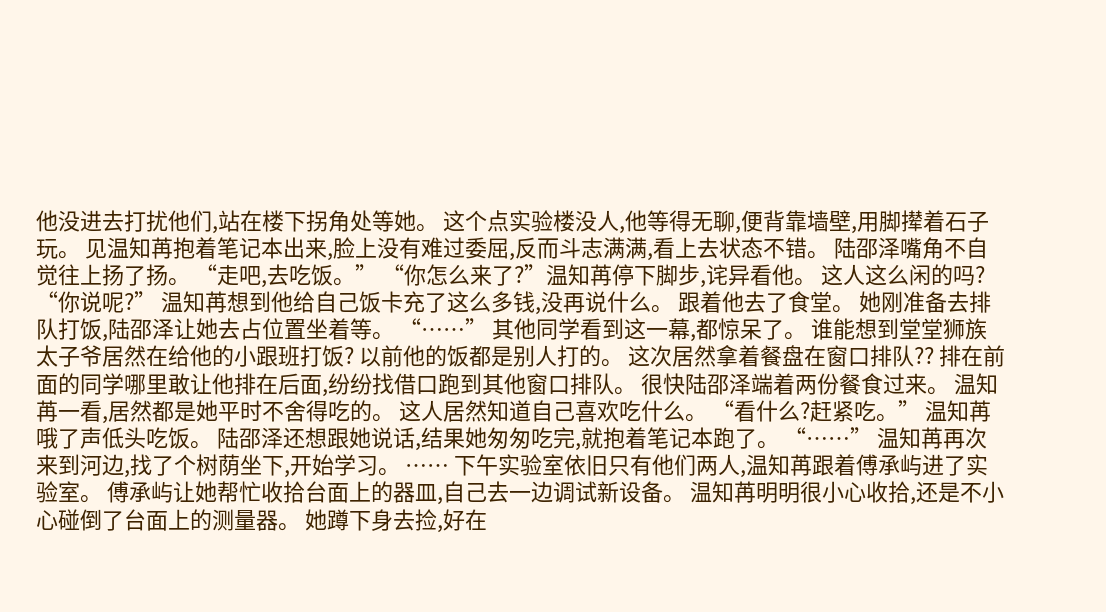他没进去打扰他们,站在楼下拐角处等她。 这个点实验楼没人,他等得无聊,便背靠墙壁,用脚撵着石子玩。 见温知苒抱着笔记本出来,脸上没有难过委屈,反而斗志满满,看上去状态不错。 陆邵泽嘴角不自觉往上扬了扬。 “走吧,去吃饭。” “你怎么来了?”温知苒停下脚步,诧异看他。 这人这么闲的吗? “你说呢?” 温知苒想到他给自己饭卡充了这么多钱,没再说什么。 跟着他去了食堂。 她刚准备去排队打饭,陆邵泽让她去占位置坐着等。 “……” 其他同学看到这一幕,都惊呆了。 谁能想到堂堂狮族太子爷居然在给他的小跟班打饭? 以前他的饭都是别人打的。 这次居然拿着餐盘在窗口排队?? 排在前面的同学哪里敢让他排在后面,纷纷找借口跑到其他窗口排队。 很快陆邵泽端着两份餐食过来。 温知苒一看,居然都是她平时不舍得吃的。 这人居然知道自己喜欢吃什么。 “看什么?赶紧吃。” 温知苒哦了声低头吃饭。 陆邵泽还想跟她说话,结果她匆匆吃完,就抱着笔记本跑了。 “……” 温知苒再次来到河边,找了个树荫坐下,开始学习。 …… 下午实验室依旧只有他们两人,温知苒跟着傅承屿进了实验室。 傅承屿让她帮忙收拾台面上的器皿,自己去一边调试新设备。 温知苒明明很小心收拾,还是不小心碰倒了台面上的测量器。 她蹲下身去捡,好在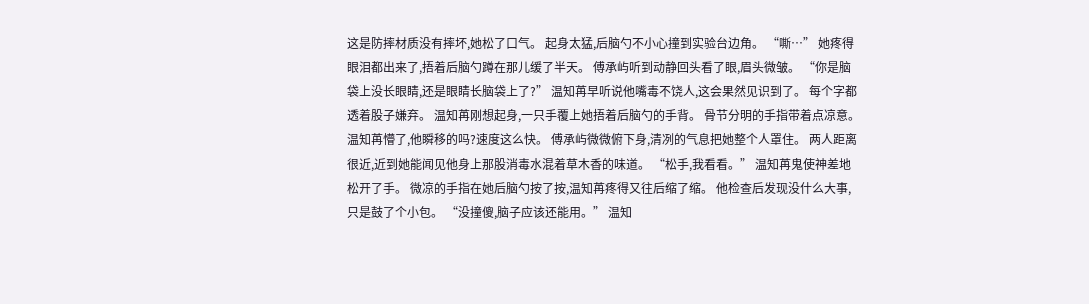这是防摔材质没有摔坏,她松了口气。 起身太猛,后脑勺不小心撞到实验台边角。 “嘶…” 她疼得眼泪都出来了,捂着后脑勺蹲在那儿缓了半天。 傅承屿听到动静回头看了眼,眉头微皱。 “你是脑袋上没长眼睛,还是眼睛长脑袋上了?” 温知苒早听说他嘴毒不饶人,这会果然见识到了。 每个字都透着股子嫌弃。 温知苒刚想起身,一只手覆上她捂着后脑勺的手背。 骨节分明的手指带着点凉意。 温知苒懵了,他瞬移的吗?速度这么快。 傅承屿微微俯下身,清冽的气息把她整个人罩住。 两人距离很近,近到她能闻见他身上那股消毒水混着草木香的味道。 “松手,我看看。” 温知苒鬼使神差地松开了手。 微凉的手指在她后脑勺按了按,温知苒疼得又往后缩了缩。 他检查后发现没什么大事,只是鼓了个小包。 “没撞傻,脑子应该还能用。” 温知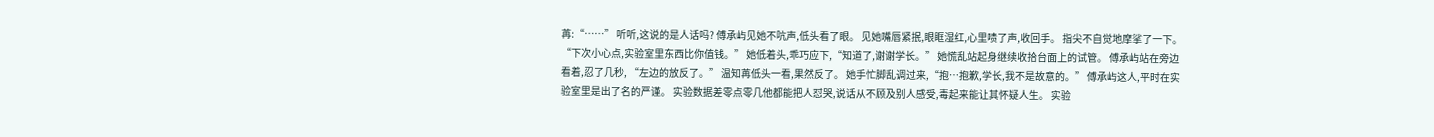苒:“……” 听听,这说的是人话吗? 傅承屿见她不吭声,低头看了眼。 见她嘴唇紧抿,眼眶湿红,心里啧了声,收回手。 指尖不自觉地摩挲了一下。 “下次小心点,实验室里东西比你值钱。” 她低着头,乖巧应下,“知道了,谢谢学长。” 她慌乱站起身继续收拾台面上的试管。 傅承屿站在旁边看着,忍了几秒, “左边的放反了。” 温知苒低头一看,果然反了。 她手忙脚乱调过来,“抱…抱歉,学长,我不是故意的。” 傅承屿这人,平时在实验室里是出了名的严谨。 实验数据差零点零几他都能把人怼哭,说话从不顾及别人感受,毒起来能让其怀疑人生。 实验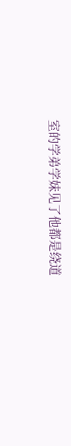室的学弟学妹见了他都是绕道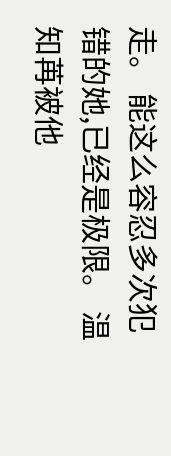走。 能这么容忍多次犯错的她,已经是极限。 温知苒被他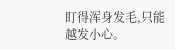盯得浑身发毛,只能越发小心。